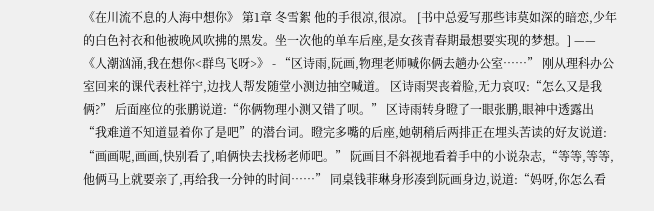《在川流不息的人海中想你》 第1章 冬雪絮 他的手很凉,很凉。 [书中总爱写那些讳莫如深的暗恋,少年的白色衬衣和他被晚风吹拂的黑发。坐一次他的单车后座,是女孩青春期最想要实现的梦想。] ——《人潮汹涌,我在想你<群鸟飞呀>》 - “区诗雨,阮画,物理老师喊你俩去趟办公室……” 刚从理科办公室回来的课代表杜祥宁,边找人帮发随堂小测边抽空喊道。 区诗雨哭丧着脸,无力哀叹:“怎么又是我俩?” 后面座位的张鹏说道:“你俩物理小测又错了呗。” 区诗雨转身瞪了一眼张鹏,眼神中透露出“我难道不知道显着你了是吧”的潜台词。瞪完多嘴的后座,她朝稍后两排正在埋头苦读的好友说道: “画画呢,画画,快别看了,咱俩快去找杨老师吧。” 阮画目不斜视地看着手中的小说杂志,“等等,等等,他俩马上就要亲了,再给我一分钟的时间……” 同桌钱菲琳身形凑到阮画身边,说道:“妈呀,你怎么看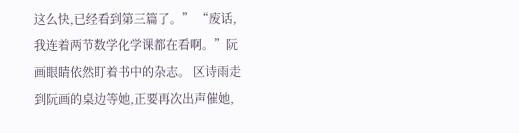这么快,已经看到第三篇了。” “废话,我连着两节数学化学课都在看啊。”阮画眼睛依然盯着书中的杂志。 区诗雨走到阮画的桌边等她,正要再次出声催她,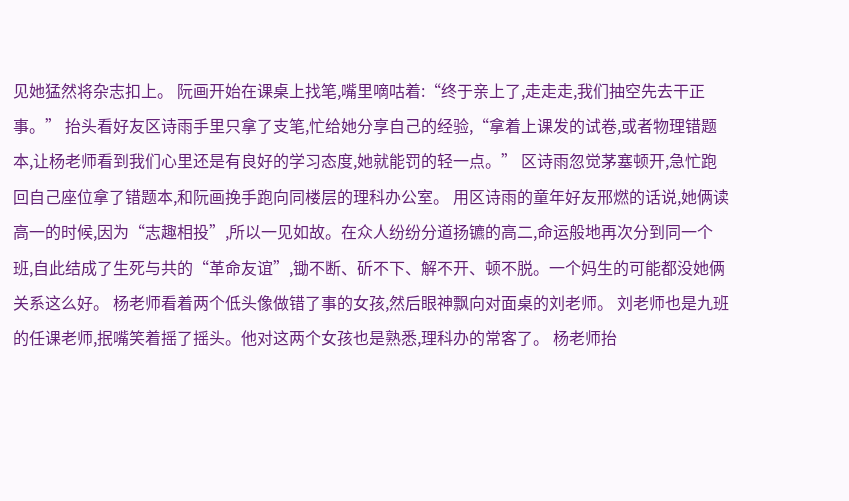见她猛然将杂志扣上。 阮画开始在课桌上找笔,嘴里嘀咕着:“终于亲上了,走走走,我们抽空先去干正事。” 抬头看好友区诗雨手里只拿了支笔,忙给她分享自己的经验,“拿着上课发的试卷,或者物理错题本,让杨老师看到我们心里还是有良好的学习态度,她就能罚的轻一点。” 区诗雨忽觉茅塞顿开,急忙跑回自己座位拿了错题本,和阮画挽手跑向同楼层的理科办公室。 用区诗雨的童年好友邢燃的话说,她俩读高一的时候,因为“志趣相投”,所以一见如故。在众人纷纷分道扬镳的高二,命运般地再次分到同一个班,自此结成了生死与共的“革命友谊”,锄不断、斫不下、解不开、顿不脱。一个妈生的可能都没她俩关系这么好。 杨老师看着两个低头像做错了事的女孩,然后眼神飘向对面桌的刘老师。 刘老师也是九班的任课老师,抿嘴笑着摇了摇头。他对这两个女孩也是熟悉,理科办的常客了。 杨老师抬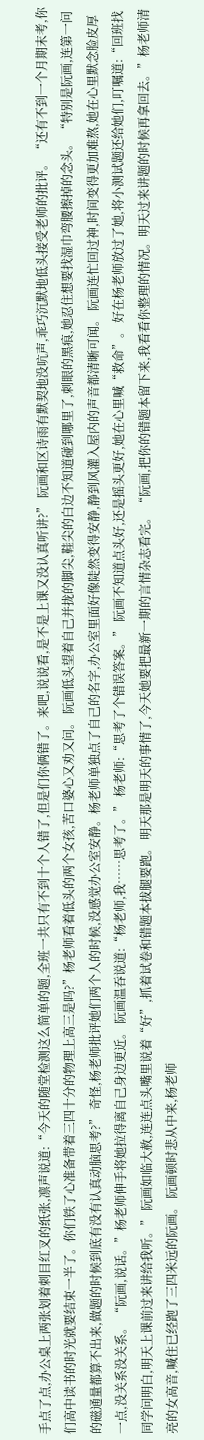手点了点,办公桌上两张划着刺目红叉的纸张,凛声说道:“今天的随堂检测这么简单的题,全班一共只有不到十个人错了,但是们你俩错了。来吧,说说看,是不是上课又没认真听讲?” 阮画和区诗雨有默契地没吭声,乖巧沉默地低头接受老师的批评。 “还有不到一个月期末考,你们高中读书的时光就要结束一半了。你们铁了心准备带着三四十分的物理上高三是吗?”杨老师看着低头的两个女孩,苦口婆心又劝又问。 阮画低头望着自己并拢的脚尖,鞋尖的白边不知道碰到哪里了,刺眼的黑痕,她忍住想要找湿巾弯腰擦掉的念头。 “特别是阮画,连第一问的磁通量都算不出来,做题的时候到底有没有认真动脑思考?” 奇怪,杨老师批评她们两个人的时候,没感觉办公室安静。杨老师单独点了自己的名字,办公室里面好像陡然变得安静,静到风灌入屋内的声音都清晰可闻。 阮画连忙回过神,时间变得更加难熬,她在心里默念脸皮厚一点,没关系没关系。 “阮画,说话。”杨老师伸手将她拉得离自己身边更近。 阮画温吞说道:“杨老师,我……思考了。” 杨老师:“思考了个错误答案。” 阮画不知道点头好,还是摇头更好,她在心里喊“救命”。 好在杨老师放过了她,将小测试题还给她们,叮嘱道:“回班找同学问明白,明天上课前过来讲给我听。” 阮画如临大赦,连连点头嘴里说着“好”,抓着试卷和错题本拔腿要跑。 明天那是明天的事情了,今天她要把最新一期的言情杂志看完。 “阮画,把你的错题本留下来,我看看你整理的情况。明天过来讲题的时候再拿回去。”杨老师清亮的女高音,喊住已经跑了三四米远的阮画。 阮画顿时悲从中来,杨老师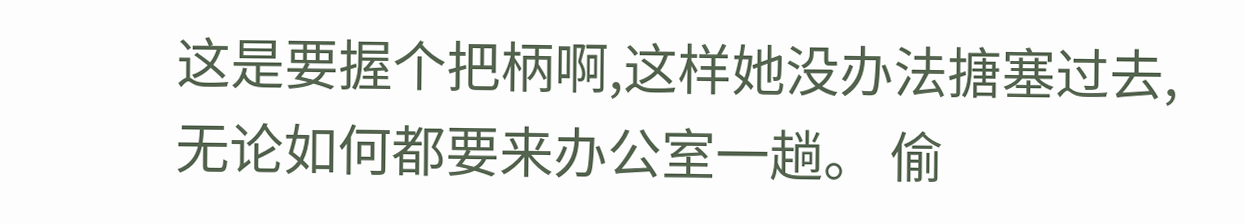这是要握个把柄啊,这样她没办法搪塞过去,无论如何都要来办公室一趟。 偷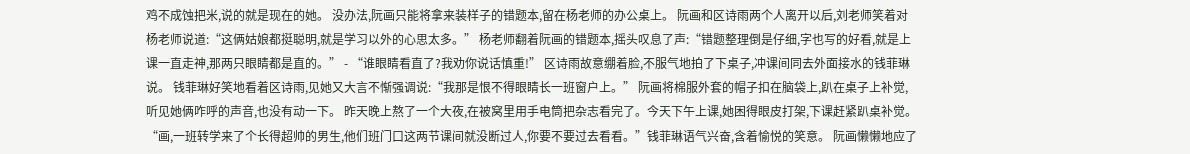鸡不成蚀把米,说的就是现在的她。 没办法,阮画只能将拿来装样子的错题本,留在杨老师的办公桌上。 阮画和区诗雨两个人离开以后,刘老师笑着对杨老师说道:“这俩姑娘都挺聪明,就是学习以外的心思太多。” 杨老师翻着阮画的错题本,摇头叹息了声:“错题整理倒是仔细,字也写的好看,就是上课一直走神,那两只眼睛都是直的。” - “谁眼睛看直了?我劝你说话慎重!” 区诗雨故意绷着脸,不服气地拍了下桌子,冲课间同去外面接水的钱菲琳说。 钱菲琳好笑地看着区诗雨,见她又大言不惭强调说:“我那是恨不得眼睛长一班窗户上。” 阮画将棉服外套的帽子扣在脑袋上,趴在桌子上补觉,听见她俩咋呼的声音,也没有动一下。 昨天晚上熬了一个大夜,在被窝里用手电筒把杂志看完了。今天下午上课,她困得眼皮打架,下课赶紧趴桌补觉。 “画,一班转学来了个长得超帅的男生,他们班门口这两节课间就没断过人,你要不要过去看看。”钱菲琳语气兴奋,含着愉悦的笑意。 阮画懒懒地应了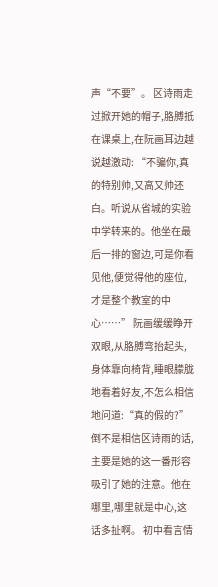声“不要”。 区诗雨走过掀开她的帽子,胳膊抵在课桌上,在阮画耳边越说越激动: “不骗你,真的特别帅,又高又帅还白。听说从省城的实验中学转来的。他坐在最后一排的窗边,可是你看见他,便觉得他的座位,才是整个教室的中心……” 阮画缓缓睁开双眼,从胳膊弯抬起头,身体靠向椅背,睡眼朦胧地看着好友,不怎么相信地问道:“真的假的?” 倒不是相信区诗雨的话,主要是她的这一番形容吸引了她的注意。他在哪里,哪里就是中心,这话多扯啊。 初中看言情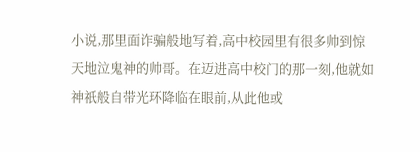小说,那里面诈骗般地写着,高中校园里有很多帅到惊天地泣鬼神的帅哥。在迈进高中校门的那一刻,他就如神祇般自带光环降临在眼前,从此他或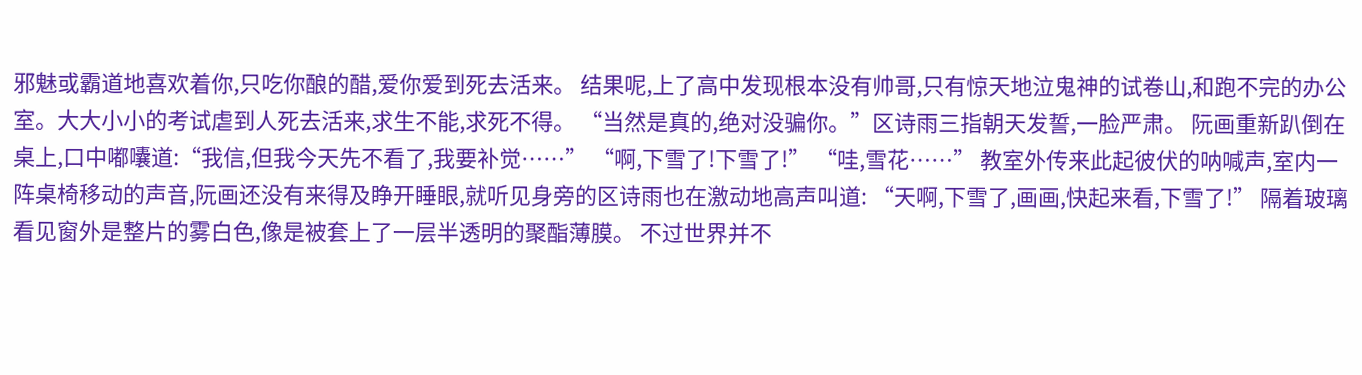邪魅或霸道地喜欢着你,只吃你酿的醋,爱你爱到死去活来。 结果呢,上了高中发现根本没有帅哥,只有惊天地泣鬼神的试卷山,和跑不完的办公室。大大小小的考试虐到人死去活来,求生不能,求死不得。 “当然是真的,绝对没骗你。”区诗雨三指朝天发誓,一脸严肃。 阮画重新趴倒在桌上,口中嘟囔道:“我信,但我今天先不看了,我要补觉……” “啊,下雪了!下雪了!” “哇,雪花……” 教室外传来此起彼伏的呐喊声,室内一阵桌椅移动的声音,阮画还没有来得及睁开睡眼,就听见身旁的区诗雨也在激动地高声叫道: “天啊,下雪了,画画,快起来看,下雪了!” 隔着玻璃看见窗外是整片的雾白色,像是被套上了一层半透明的聚酯薄膜。 不过世界并不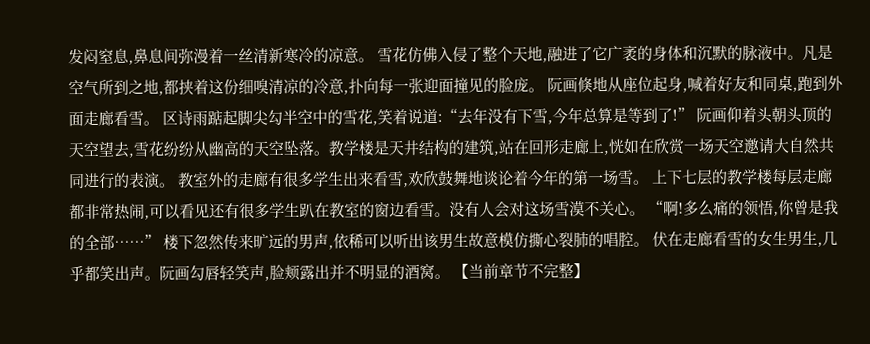发闷窒息,鼻息间弥漫着一丝清新寒冷的凉意。 雪花仿佛入侵了整个天地,融进了它广袤的身体和沉默的脉液中。凡是空气所到之地,都挟着这份细嗅清凉的冷意,扑向每一张迎面撞见的脸庞。 阮画倏地从座位起身,喊着好友和同桌,跑到外面走廊看雪。 区诗雨踮起脚尖勾半空中的雪花,笑着说道:“去年没有下雪,今年总算是等到了!” 阮画仰着头朝头顶的天空望去,雪花纷纷从幽高的天空坠落。教学楼是天井结构的建筑,站在回形走廊上,恍如在欣赏一场天空邀请大自然共同进行的表演。 教室外的走廊有很多学生出来看雪,欢欣鼓舞地谈论着今年的第一场雪。 上下七层的教学楼每层走廊都非常热闹,可以看见还有很多学生趴在教室的窗边看雪。没有人会对这场雪漠不关心。 “啊!多么痛的领悟,你曾是我的全部……” 楼下忽然传来旷远的男声,依稀可以听出该男生故意模仿撕心裂肺的唱腔。 伏在走廊看雪的女生男生,几乎都笑出声。阮画勾唇轻笑声,脸颊露出并不明显的酒窝。 【当前章节不完整】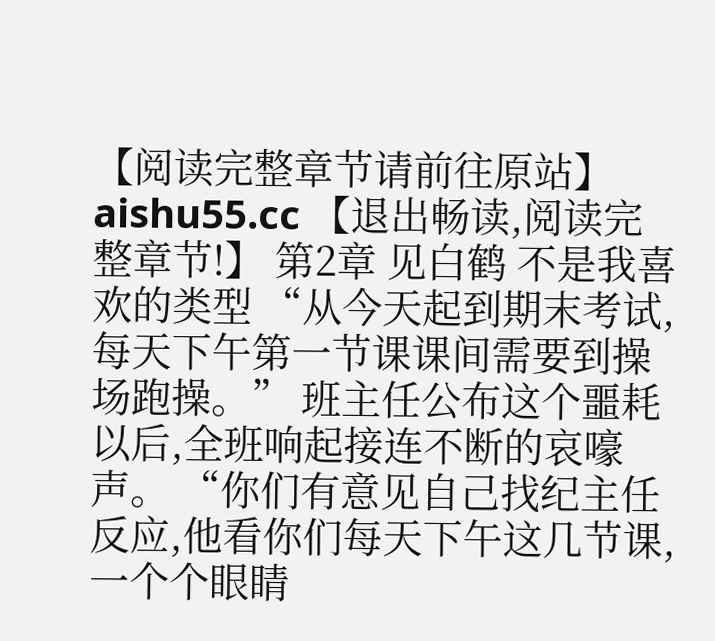【阅读完整章节请前往原站】 aishu55.cc 【退出畅读,阅读完整章节!】 第2章 见白鹤 不是我喜欢的类型 “从今天起到期末考试,每天下午第一节课课间需要到操场跑操。” 班主任公布这个噩耗以后,全班响起接连不断的哀嚎声。 “你们有意见自己找纪主任反应,他看你们每天下午这几节课,一个个眼睛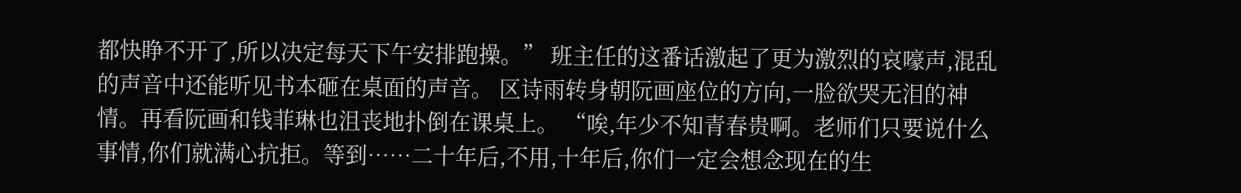都快睁不开了,所以决定每天下午安排跑操。” 班主任的这番话激起了更为激烈的哀嚎声,混乱的声音中还能听见书本砸在桌面的声音。 区诗雨转身朝阮画座位的方向,一脸欲哭无泪的神情。再看阮画和钱菲琳也沮丧地扑倒在课桌上。 “唉,年少不知青春贵啊。老师们只要说什么事情,你们就满心抗拒。等到……二十年后,不用,十年后,你们一定会想念现在的生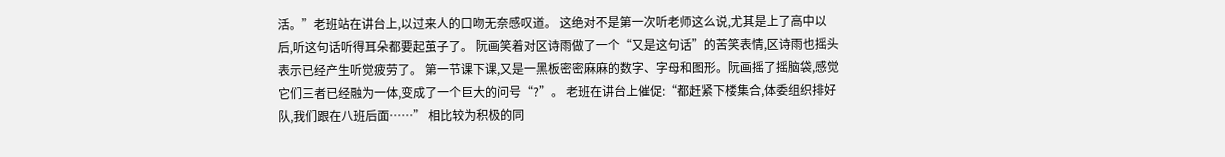活。”老班站在讲台上,以过来人的口吻无奈感叹道。 这绝对不是第一次听老师这么说,尤其是上了高中以后,听这句话听得耳朵都要起茧子了。 阮画笑着对区诗雨做了一个“又是这句话”的苦笑表情,区诗雨也摇头表示已经产生听觉疲劳了。 第一节课下课,又是一黑板密密麻麻的数字、字母和图形。阮画摇了摇脑袋,感觉它们三者已经融为一体,变成了一个巨大的问号“?”。 老班在讲台上催促:“都赶紧下楼集合,体委组织排好队,我们跟在八班后面……” 相比较为积极的同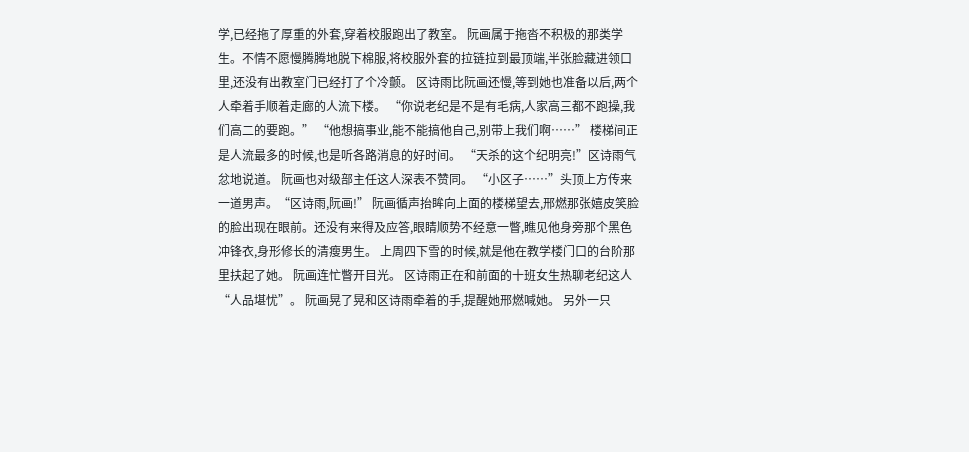学,已经拖了厚重的外套,穿着校服跑出了教室。 阮画属于拖沓不积极的那类学生。不情不愿慢腾腾地脱下棉服,将校服外套的拉链拉到最顶端,半张脸藏进领口里,还没有出教室门已经打了个冷颤。 区诗雨比阮画还慢,等到她也准备以后,两个人牵着手顺着走廊的人流下楼。 “你说老纪是不是有毛病,人家高三都不跑操,我们高二的要跑。” “他想搞事业,能不能搞他自己,别带上我们啊……” 楼梯间正是人流最多的时候,也是听各路消息的好时间。 “天杀的这个纪明亮!”区诗雨气忿地说道。 阮画也对级部主任这人深表不赞同。 “小区子……”头顶上方传来一道男声。“区诗雨,阮画!” 阮画循声抬眸向上面的楼梯望去,邢燃那张嬉皮笑脸的脸出现在眼前。还没有来得及应答,眼睛顺势不经意一瞥,瞧见他身旁那个黑色冲锋衣,身形修长的清瘦男生。 上周四下雪的时候,就是他在教学楼门口的台阶那里扶起了她。 阮画连忙瞥开目光。 区诗雨正在和前面的十班女生热聊老纪这人“人品堪忧”。 阮画晃了晃和区诗雨牵着的手,提醒她邢燃喊她。 另外一只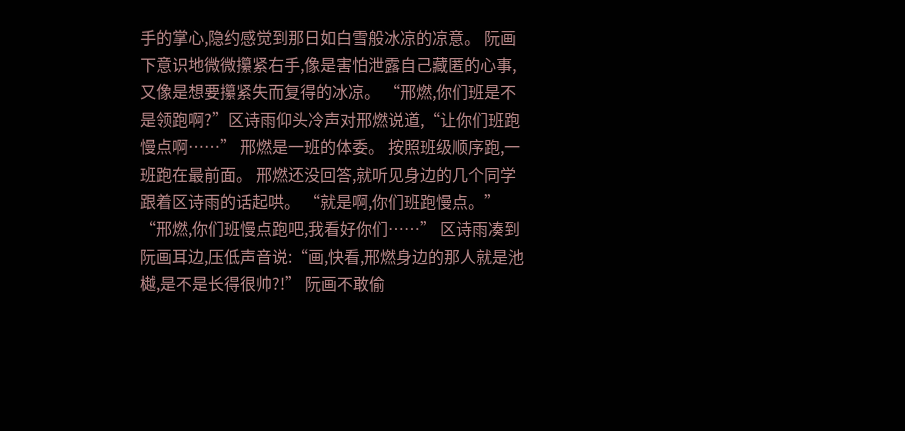手的掌心,隐约感觉到那日如白雪般冰凉的凉意。 阮画下意识地微微攥紧右手,像是害怕泄露自己藏匿的心事,又像是想要攥紧失而复得的冰凉。 “邢燃,你们班是不是领跑啊?”区诗雨仰头冷声对邢燃说道,“让你们班跑慢点啊……” 邢燃是一班的体委。 按照班级顺序跑,一班跑在最前面。 邢燃还没回答,就听见身边的几个同学跟着区诗雨的话起哄。 “就是啊,你们班跑慢点。” “邢燃,你们班慢点跑吧,我看好你们……” 区诗雨凑到阮画耳边,压低声音说:“画,快看,邢燃身边的那人就是池樾,是不是长得很帅?!” 阮画不敢偷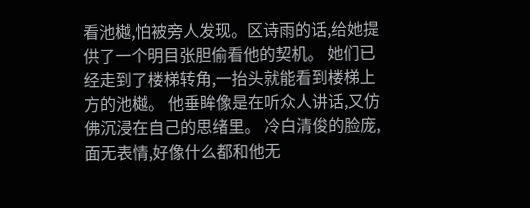看池樾,怕被旁人发现。区诗雨的话,给她提供了一个明目张胆偷看他的契机。 她们已经走到了楼梯转角,一抬头就能看到楼梯上方的池樾。 他垂眸像是在听众人讲话,又仿佛沉浸在自己的思绪里。 冷白清俊的脸庞,面无表情,好像什么都和他无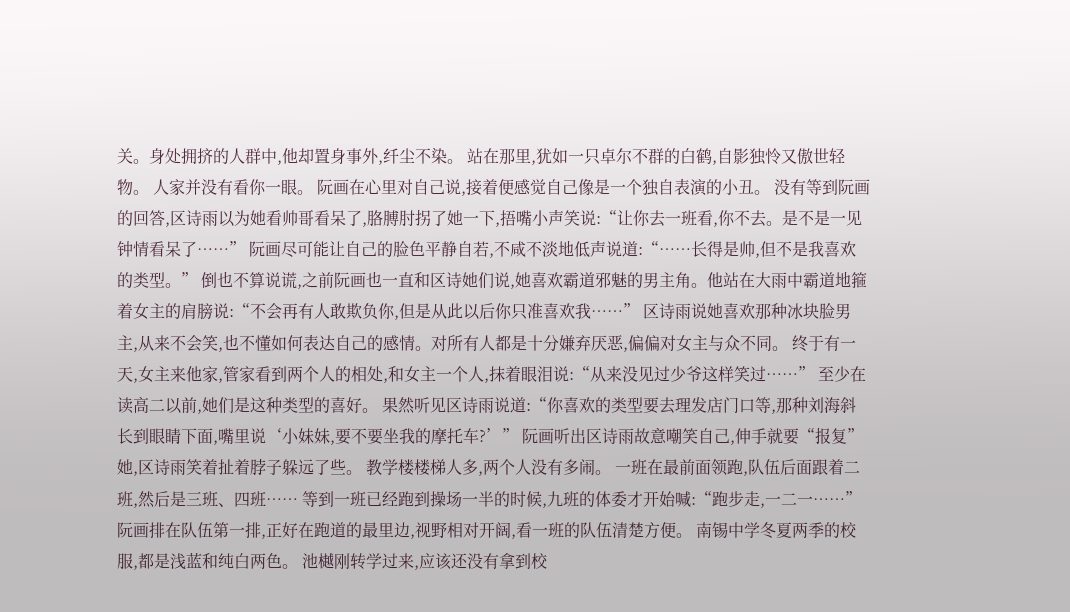关。身处拥挤的人群中,他却置身事外,纤尘不染。 站在那里,犹如一只卓尔不群的白鹤,自影独怜又傲世轻物。 人家并没有看你一眼。 阮画在心里对自己说,接着便感觉自己像是一个独自表演的小丑。 没有等到阮画的回答,区诗雨以为她看帅哥看呆了,胳膊肘拐了她一下,捂嘴小声笑说:“让你去一班看,你不去。是不是一见钟情看呆了……” 阮画尽可能让自己的脸色平静自若,不咸不淡地低声说道:“……长得是帅,但不是我喜欢的类型。” 倒也不算说谎,之前阮画也一直和区诗她们说,她喜欢霸道邪魅的男主角。他站在大雨中霸道地箍着女主的肩膀说:“不会再有人敢欺负你,但是从此以后你只准喜欢我……” 区诗雨说她喜欢那种冰块脸男主,从来不会笑,也不懂如何表达自己的感情。对所有人都是十分嫌弃厌恶,偏偏对女主与众不同。 终于有一天,女主来他家,管家看到两个人的相处,和女主一个人,抹着眼泪说:“从来没见过少爷这样笑过……” 至少在读高二以前,她们是这种类型的喜好。 果然听见区诗雨说道:“你喜欢的类型要去理发店门口等,那种刘海斜长到眼睛下面,嘴里说‘小妹妹,要不要坐我的摩托车?’” 阮画听出区诗雨故意嘲笑自己,伸手就要“报复”她,区诗雨笑着扯着脖子躲远了些。 教学楼楼梯人多,两个人没有多闹。 一班在最前面领跑,队伍后面跟着二班,然后是三班、四班…… 等到一班已经跑到操场一半的时候,九班的体委才开始喊:“跑步走,一二一……” 阮画排在队伍第一排,正好在跑道的最里边,视野相对开阔,看一班的队伍清楚方便。 南锡中学冬夏两季的校服,都是浅蓝和纯白两色。 池樾刚转学过来,应该还没有拿到校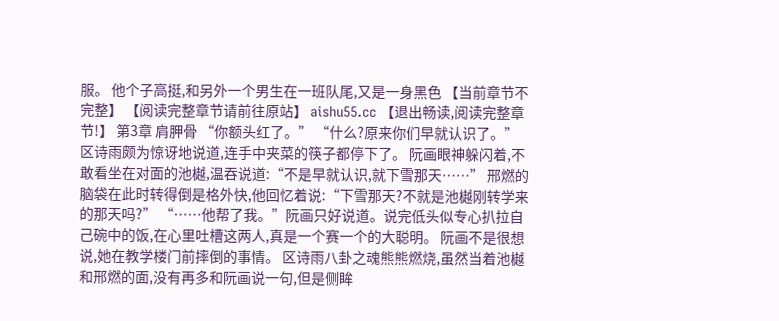服。 他个子高挺,和另外一个男生在一班队尾,又是一身黑色 【当前章节不完整】 【阅读完整章节请前往原站】 aishu55.cc 【退出畅读,阅读完整章节!】 第3章 肩胛骨 “你额头红了。” “什么?原来你们早就认识了。” 区诗雨颇为惊讶地说道,连手中夹菜的筷子都停下了。 阮画眼神躲闪着,不敢看坐在对面的池樾,温吞说道:“不是早就认识,就下雪那天……” 邢燃的脑袋在此时转得倒是格外快,他回忆着说:“下雪那天?不就是池樾刚转学来的那天吗?” “……他帮了我。”阮画只好说道。说完低头似专心扒拉自己碗中的饭,在心里吐槽这两人,真是一个赛一个的大聪明。 阮画不是很想说,她在教学楼门前摔倒的事情。 区诗雨八卦之魂熊熊燃烧,虽然当着池樾和邢燃的面,没有再多和阮画说一句,但是侧眸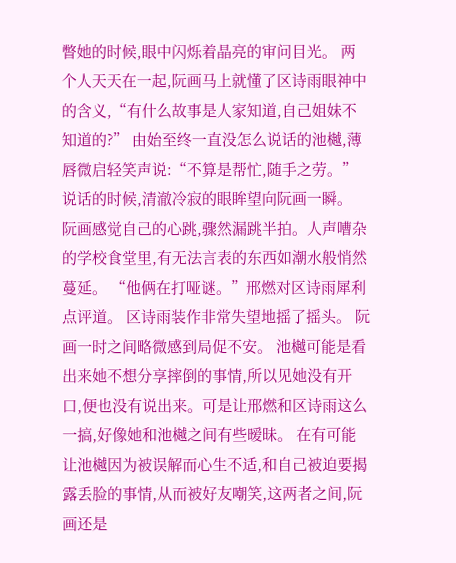瞥她的时候,眼中闪烁着晶亮的审问目光。 两个人天天在一起,阮画马上就懂了区诗雨眼神中的含义,“有什么故事是人家知道,自己姐妹不知道的?” 由始至终一直没怎么说话的池樾,薄唇微启轻笑声说:“不算是帮忙,随手之劳。”说话的时候,清澈冷寂的眼眸望向阮画一瞬。 阮画感觉自己的心跳,骤然漏跳半拍。人声嘈杂的学校食堂里,有无法言表的东西如潮水般悄然蔓延。 “他俩在打哑谜。”邢燃对区诗雨犀利点评道。 区诗雨装作非常失望地摇了摇头。 阮画一时之间略微感到局促不安。 池樾可能是看出来她不想分享摔倒的事情,所以见她没有开口,便也没有说出来。可是让邢燃和区诗雨这么一搞,好像她和池樾之间有些暧昧。 在有可能让池樾因为被误解而心生不适,和自己被迫要揭露丢脸的事情,从而被好友嘲笑,这两者之间,阮画还是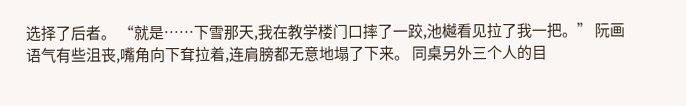选择了后者。 “就是……下雪那天,我在教学楼门口摔了一跤,池樾看见拉了我一把。” 阮画语气有些沮丧,嘴角向下耷拉着,连肩膀都无意地塌了下来。 同桌另外三个人的目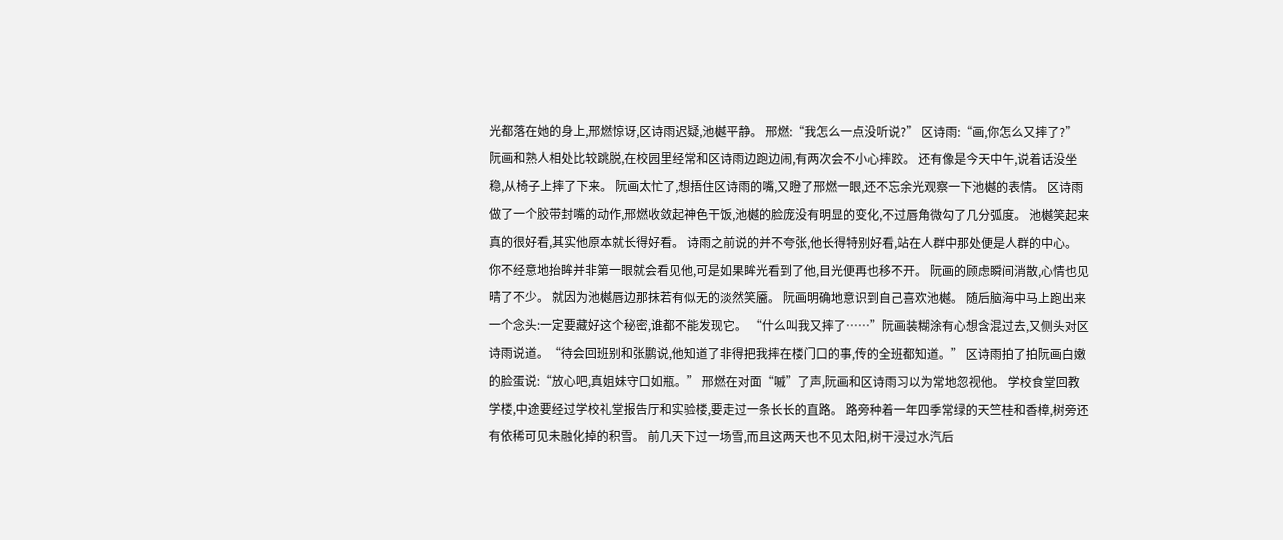光都落在她的身上,邢燃惊讶,区诗雨迟疑,池樾平静。 邢燃:“我怎么一点没听说?” 区诗雨:“画,你怎么又摔了?” 阮画和熟人相处比较跳脱,在校园里经常和区诗雨边跑边闹,有两次会不小心摔跤。 还有像是今天中午,说着话没坐稳,从椅子上摔了下来。 阮画太忙了,想捂住区诗雨的嘴,又瞪了邢燃一眼,还不忘余光观察一下池樾的表情。 区诗雨做了一个胶带封嘴的动作,邢燃收敛起神色干饭,池樾的脸庞没有明显的变化,不过唇角微勾了几分弧度。 池樾笑起来真的很好看,其实他原本就长得好看。 诗雨之前说的并不夸张,他长得特别好看,站在人群中那处便是人群的中心。 你不经意地抬眸并非第一眼就会看见他,可是如果眸光看到了他,目光便再也移不开。 阮画的顾虑瞬间消散,心情也见晴了不少。 就因为池樾唇边那抹若有似无的淡然笑靥。 阮画明确地意识到自己喜欢池樾。 随后脑海中马上跑出来一个念头:一定要藏好这个秘密,谁都不能发现它。 “什么叫我又摔了……”阮画装糊涂有心想含混过去,又侧头对区诗雨说道。“待会回班别和张鹏说,他知道了非得把我摔在楼门口的事,传的全班都知道。” 区诗雨拍了拍阮画白嫩的脸蛋说:“放心吧,真姐妹守口如瓶。” 邢燃在对面“嘁”了声,阮画和区诗雨习以为常地忽视他。 学校食堂回教学楼,中途要经过学校礼堂报告厅和实验楼,要走过一条长长的直路。 路旁种着一年四季常绿的天竺桂和香樟,树旁还有依稀可见未融化掉的积雪。 前几天下过一场雪,而且这两天也不见太阳,树干浸过水汽后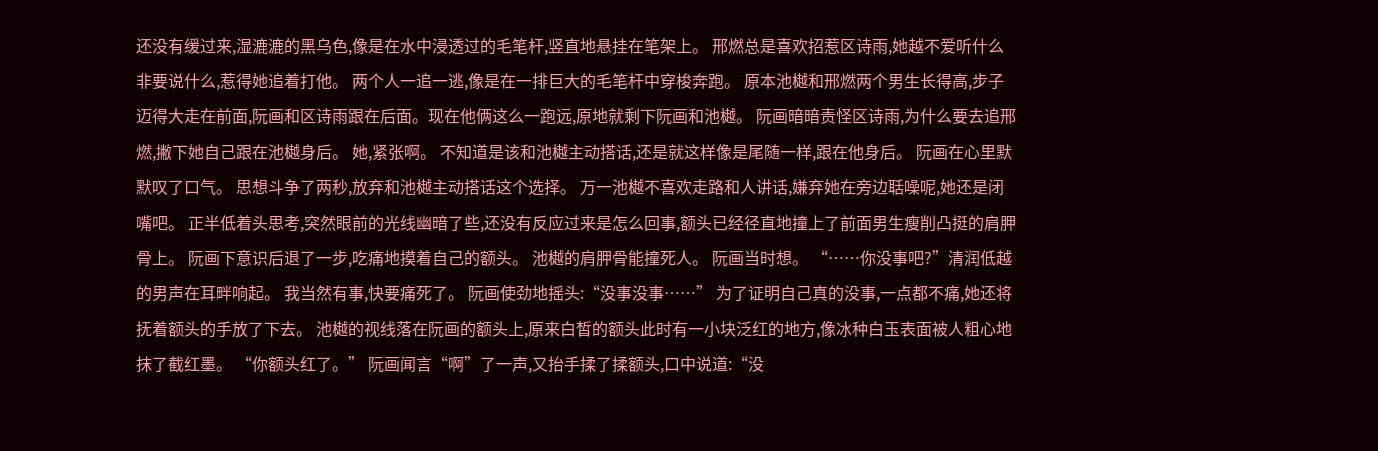还没有缓过来,湿漉漉的黑乌色,像是在水中浸透过的毛笔杆,竖直地悬挂在笔架上。 邢燃总是喜欢招惹区诗雨,她越不爱听什么非要说什么,惹得她追着打他。 两个人一追一逃,像是在一排巨大的毛笔杆中穿梭奔跑。 原本池樾和邢燃两个男生长得高,步子迈得大走在前面,阮画和区诗雨跟在后面。现在他俩这么一跑远,原地就剩下阮画和池樾。 阮画暗暗责怪区诗雨,为什么要去追邢燃,撇下她自己跟在池樾身后。 她,紧张啊。 不知道是该和池樾主动搭话,还是就这样像是尾随一样,跟在他身后。 阮画在心里默默叹了口气。 思想斗争了两秒,放弃和池樾主动搭话这个选择。 万一池樾不喜欢走路和人讲话,嫌弃她在旁边聒噪呢,她还是闭嘴吧。 正半低着头思考,突然眼前的光线幽暗了些,还没有反应过来是怎么回事,额头已经径直地撞上了前面男生瘦削凸挺的肩胛骨上。 阮画下意识后退了一步,吃痛地摸着自己的额头。 池樾的肩胛骨能撞死人。 阮画当时想。 “……你没事吧?”清润低越的男声在耳畔响起。 我当然有事,快要痛死了。 阮画使劲地摇头:“没事没事……” 为了证明自己真的没事,一点都不痛,她还将抚着额头的手放了下去。 池樾的视线落在阮画的额头上,原来白皙的额头此时有一小块泛红的地方,像冰种白玉表面被人粗心地抹了截红墨。 “你额头红了。” 阮画闻言“啊”了一声,又抬手揉了揉额头,口中说道:“没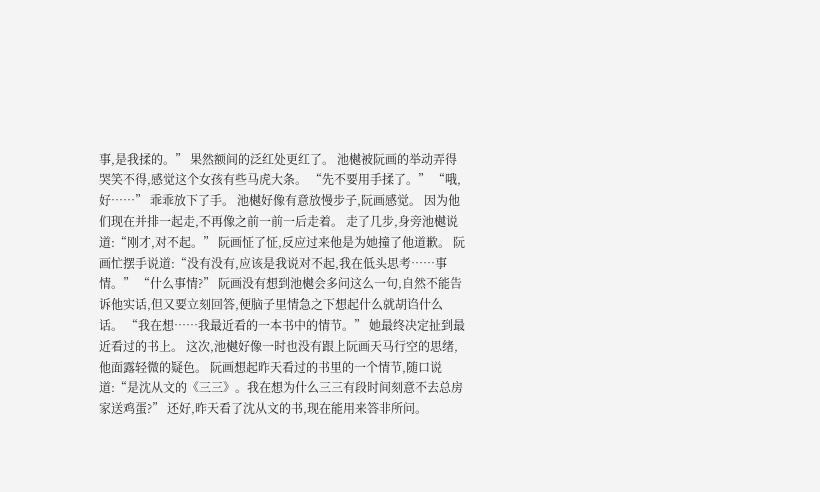事,是我揉的。” 果然额间的泛红处更红了。 池樾被阮画的举动弄得哭笑不得,感觉这个女孩有些马虎大条。 “先不要用手揉了。” “哦,好……” 乖乖放下了手。 池樾好像有意放慢步子,阮画感觉。 因为他们现在并排一起走,不再像之前一前一后走着。 走了几步,身旁池樾说道:“刚才,对不起。” 阮画怔了怔,反应过来他是为她撞了他道歉。 阮画忙摆手说道:“没有没有,应该是我说对不起,我在低头思考……事情。” “什么事情?” 阮画没有想到池樾会多问这么一句,自然不能告诉他实话,但又要立刻回答,便脑子里情急之下想起什么就胡诌什么话。 “我在想……我最近看的一本书中的情节。” 她最终决定扯到最近看过的书上。 这次,池樾好像一时也没有跟上阮画天马行空的思绪,他面露轻微的疑色。 阮画想起昨天看过的书里的一个情节,随口说道:“是沈从文的《三三》。我在想为什么三三有段时间刻意不去总房家送鸡蛋?” 还好,昨天看了沈从文的书,现在能用来答非所问。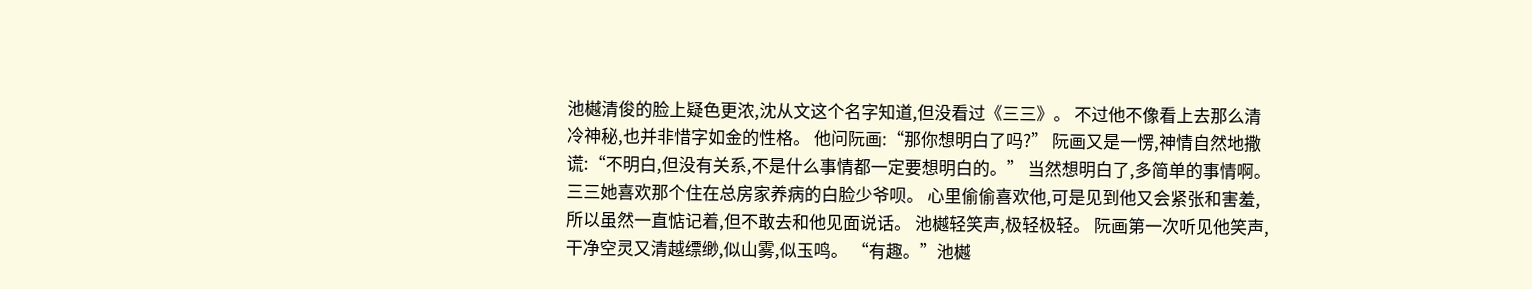池樾清俊的脸上疑色更浓,沈从文这个名字知道,但没看过《三三》。 不过他不像看上去那么清冷神秘,也并非惜字如金的性格。 他问阮画:“那你想明白了吗?” 阮画又是一愣,神情自然地撒谎:“不明白,但没有关系,不是什么事情都一定要想明白的。” 当然想明白了,多简单的事情啊。 三三她喜欢那个住在总房家养病的白脸少爷呗。 心里偷偷喜欢他,可是见到他又会紧张和害羞,所以虽然一直惦记着,但不敢去和他见面说话。 池樾轻笑声,极轻极轻。 阮画第一次听见他笑声,干净空灵又清越缥缈,似山雾,似玉鸣。 “有趣。”池樾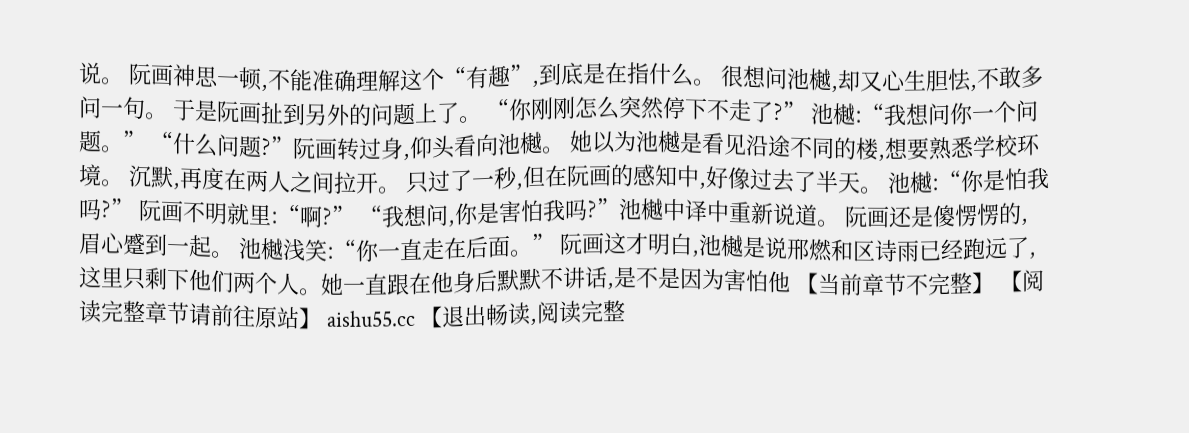说。 阮画神思一顿,不能准确理解这个“有趣”,到底是在指什么。 很想问池樾,却又心生胆怯,不敢多问一句。 于是阮画扯到另外的问题上了。 “你刚刚怎么突然停下不走了?” 池樾:“我想问你一个问题。” “什么问题?”阮画转过身,仰头看向池樾。 她以为池樾是看见沿途不同的楼,想要熟悉学校环境。 沉默,再度在两人之间拉开。 只过了一秒,但在阮画的感知中,好像过去了半天。 池樾:“你是怕我吗?” 阮画不明就里:“啊?” “我想问,你是害怕我吗?”池樾中译中重新说道。 阮画还是傻愣愣的,眉心蹙到一起。 池樾浅笑:“你一直走在后面。” 阮画这才明白,池樾是说邢燃和区诗雨已经跑远了,这里只剩下他们两个人。她一直跟在他身后默默不讲话,是不是因为害怕他 【当前章节不完整】 【阅读完整章节请前往原站】 aishu55.cc 【退出畅读,阅读完整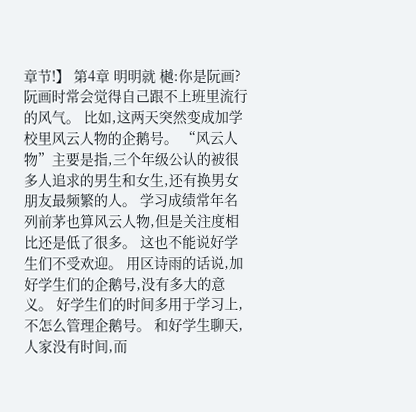章节!】 第4章 明明就 樾:你是阮画? 阮画时常会觉得自己跟不上班里流行的风气。 比如,这两天突然变成加学校里风云人物的企鹅号。 “风云人物”主要是指,三个年级公认的被很多人追求的男生和女生,还有换男女朋友最频繁的人。 学习成绩常年名列前茅也算风云人物,但是关注度相比还是低了很多。 这也不能说好学生们不受欢迎。 用区诗雨的话说,加好学生们的企鹅号,没有多大的意义。 好学生们的时间多用于学习上,不怎么管理企鹅号。 和好学生聊天,人家没有时间,而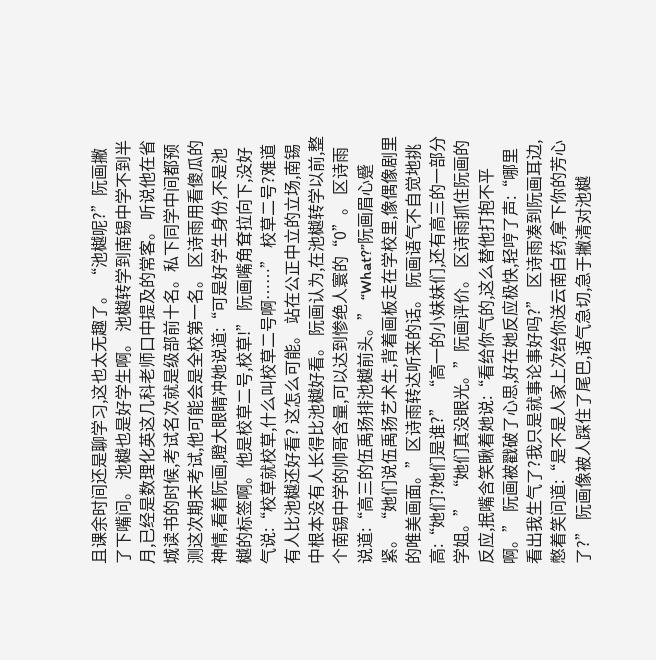且课余时间还是聊学习,这也太无趣了。 “池樾呢?”阮画撇了下嘴问。 池樾也是好学生啊。 池樾转学到南锡中学不到半月,已经是数理化英这几科老师口中提及的常客。 听说他在省城读书的时候,考试名次就是级部前十名。私下同学中间都预测这次期末考试,他可能会是全校第一名。 区诗雨用看傻瓜的神情,看着阮画,瞪大眼睛冲她说道:“可是好学生身份,不是池樾的标签啊。他是校草二号,校草!” 阮画嘴角耷拉向下,没好气说:“校草就校草,什么叫校草二号啊……” 校草二号?难道有人比池樾还好看? 这怎么可能。 站在公正中立的立场,南锡中根本没有人长得比池樾好看。 阮画认为,在池樾转学以前,整个南锡中学的帅哥含量,可以达到惨绝人寰的“0”。 区诗雨说道:“高三的伍禹扬排池樾前头。” “What?”阮画眉心蹙紧。 “她们说伍禹扬艺术生,背着画板走在学校里,像偶像剧里的唯美画面。”区诗雨转达听来的话。 阮画语气不自觉地挑高:“她们?她们是谁?” “高一的小妹妹们,还有高三的一部分学姐。” “她们真没眼光。”阮画评价。 区诗雨抓住阮画的反应,抿嘴含笑瞅着她说:“看给你气的,这么替他打抱不平啊。” 阮画被戳破了心思,好在她反应极快,轻哼了声:“哪里看出我生气了?我只是就事论事好吗?” 区诗雨凑到阮画耳边,憋着笑问道:“是不是人家上次给你送云南白药,拿下你的芳心了?” 阮画像被人踩住了尾巴,语气急切,急于撇清对池樾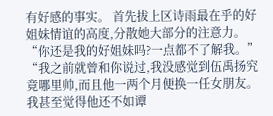有好感的事实。 首先拔上区诗雨最在乎的好姐妹情谊的高度,分散她大部分的注意力。 “你还是我的好姐妹吗?一点都不了解我。” “我之前就曾和你说过,我没感觉到伍禹扬究竟哪里帅,而且他一两个月便换一任女朋友。我甚至觉得他还不如谭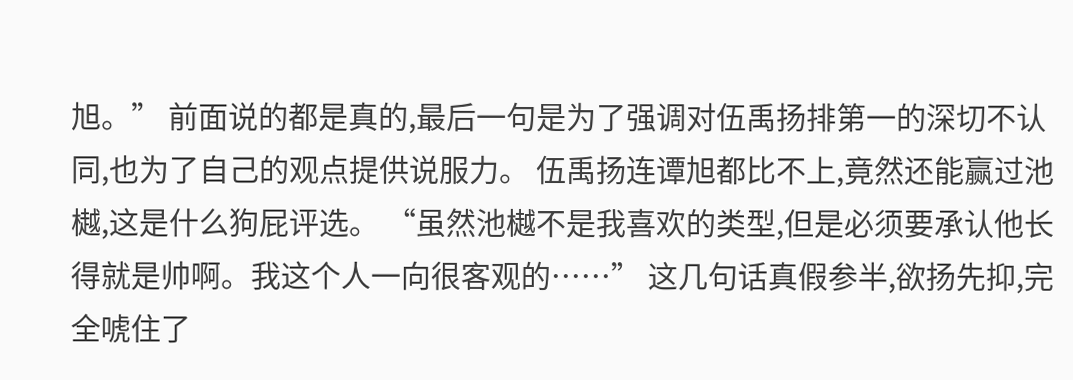旭。” 前面说的都是真的,最后一句是为了强调对伍禹扬排第一的深切不认同,也为了自己的观点提供说服力。 伍禹扬连谭旭都比不上,竟然还能赢过池樾,这是什么狗屁评选。 “虽然池樾不是我喜欢的类型,但是必须要承认他长得就是帅啊。我这个人一向很客观的……” 这几句话真假参半,欲扬先抑,完全唬住了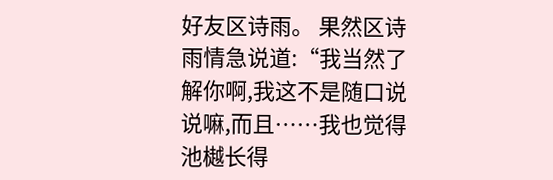好友区诗雨。 果然区诗雨情急说道:“我当然了解你啊,我这不是随口说说嘛,而且……我也觉得池樾长得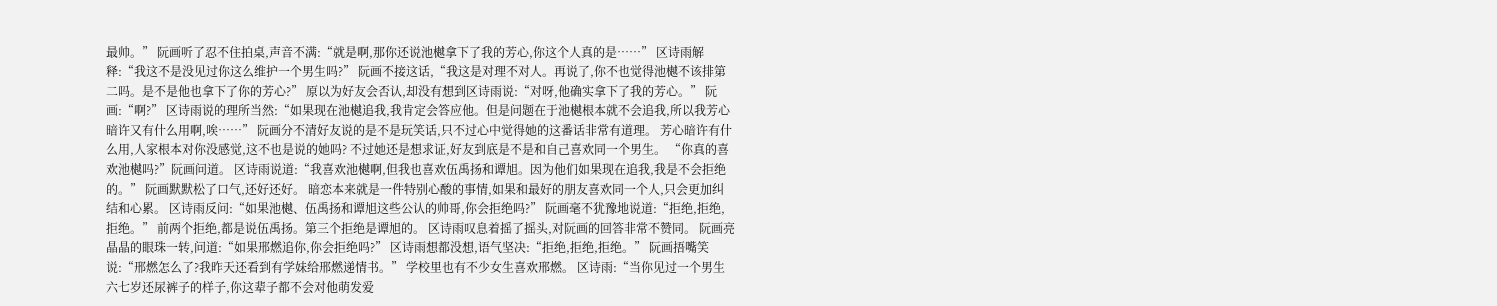最帅。” 阮画听了忍不住拍桌,声音不满:“就是啊,那你还说池樾拿下了我的芳心,你这个人真的是……” 区诗雨解释:“我这不是没见过你这么维护一个男生吗?” 阮画不接这话,“我这是对理不对人。再说了,你不也觉得池樾不该排第二吗。是不是他也拿下了你的芳心?” 原以为好友会否认,却没有想到区诗雨说:“对呀,他确实拿下了我的芳心。” 阮画:“啊?” 区诗雨说的理所当然:“如果现在池樾追我,我肯定会答应他。但是问题在于池樾根本就不会追我,所以我芳心暗许又有什么用啊,唉……” 阮画分不清好友说的是不是玩笑话,只不过心中觉得她的这番话非常有道理。 芳心暗许有什么用,人家根本对你没感觉,这不也是说的她吗? 不过她还是想求证,好友到底是不是和自己喜欢同一个男生。 “你真的喜欢池樾吗?”阮画问道。 区诗雨说道:“我喜欢池樾啊,但我也喜欢伍禹扬和谭旭。因为他们如果现在追我,我是不会拒绝的。” 阮画默默松了口气,还好还好。 暗恋本来就是一件特别心酸的事情,如果和最好的朋友喜欢同一个人,只会更加纠结和心累。 区诗雨反问:“如果池樾、伍禹扬和谭旭这些公认的帅哥,你会拒绝吗?” 阮画毫不犹豫地说道:“拒绝,拒绝,拒绝。” 前两个拒绝,都是说伍禹扬。第三个拒绝是谭旭的。 区诗雨叹息着摇了摇头,对阮画的回答非常不赞同。 阮画亮晶晶的眼珠一转,问道:“如果邢燃追你,你会拒绝吗?” 区诗雨想都没想,语气坚决:“拒绝,拒绝,拒绝。” 阮画捂嘴笑说:“邢燃怎么了?我昨天还看到有学妹给邢燃递情书。” 学校里也有不少女生喜欢邢燃。 区诗雨:“当你见过一个男生六七岁还尿裤子的样子,你这辈子都不会对他萌发爱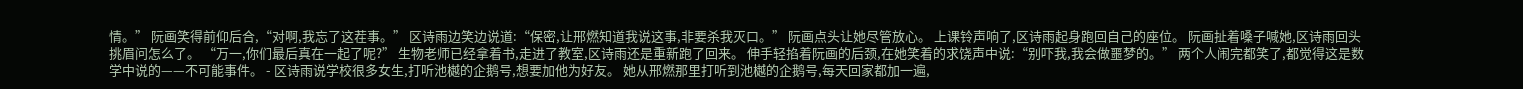情。” 阮画笑得前仰后合,“对啊,我忘了这茬事。” 区诗雨边笑边说道:“保密,让邢燃知道我说这事,非要杀我灭口。” 阮画点头让她尽管放心。 上课铃声响了,区诗雨起身跑回自己的座位。 阮画扯着嗓子喊她,区诗雨回头挑眉问怎么了。 “万一,你们最后真在一起了呢?” 生物老师已经拿着书,走进了教室,区诗雨还是重新跑了回来。 伸手轻掐着阮画的后颈,在她笑着的求饶声中说:“别吓我,我会做噩梦的。” 两个人闹完都笑了,都觉得这是数学中说的——不可能事件。 - 区诗雨说学校很多女生,打听池樾的企鹅号,想要加他为好友。 她从邢燃那里打听到池樾的企鹅号,每天回家都加一遍,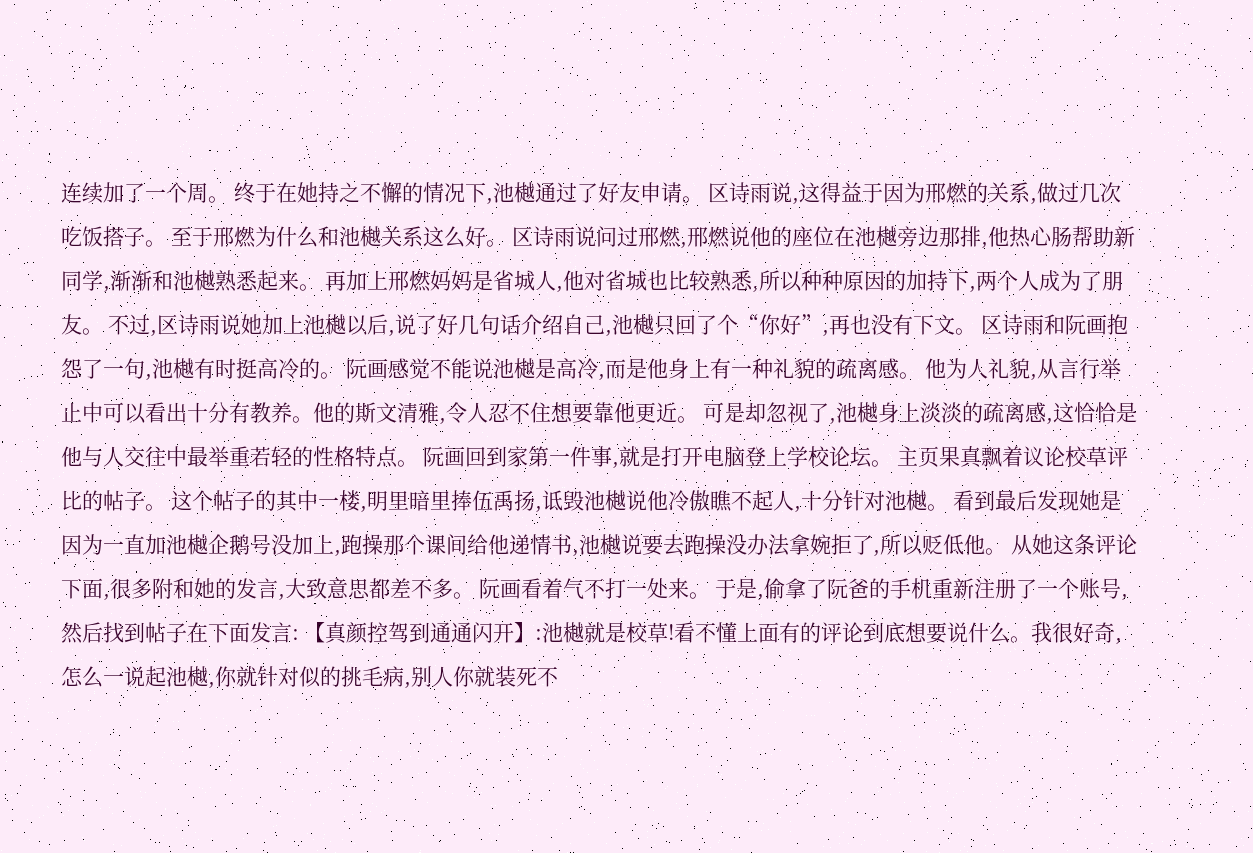连续加了一个周。 终于在她持之不懈的情况下,池樾通过了好友申请。 区诗雨说,这得益于因为邢燃的关系,做过几次吃饭搭子。 至于邢燃为什么和池樾关系这么好。 区诗雨说问过邢燃,邢燃说他的座位在池樾旁边那排,他热心肠帮助新同学,渐渐和池樾熟悉起来。 再加上邢燃妈妈是省城人,他对省城也比较熟悉,所以种种原因的加持下,两个人成为了朋友。 不过,区诗雨说她加上池樾以后,说了好几句话介绍自己,池樾只回了个“你好”,再也没有下文。 区诗雨和阮画抱怨了一句,池樾有时挺高冷的。 阮画感觉不能说池樾是高冷,而是他身上有一种礼貌的疏离感。 他为人礼貌,从言行举止中可以看出十分有教养。他的斯文清雅,令人忍不住想要靠他更近。 可是却忽视了,池樾身上淡淡的疏离感,这恰恰是他与人交往中最举重若轻的性格特点。 阮画回到家第一件事,就是打开电脑登上学校论坛。 主页果真飘着议论校草评比的帖子。 这个帖子的其中一楼,明里暗里捧伍禹扬,诋毁池樾说他冷傲瞧不起人,十分针对池樾。 看到最后发现她是因为一直加池樾企鹅号没加上,跑操那个课间给他递情书,池樾说要去跑操没办法拿婉拒了,所以贬低他。 从她这条评论下面,很多附和她的发言,大致意思都差不多。 阮画看着气不打一处来。 于是,偷拿了阮爸的手机重新注册了一个账号,然后找到帖子在下面发言: 【真颜控驾到通通闪开】:池樾就是校草!看不懂上面有的评论到底想要说什么。我很好奇,怎么一说起池樾,你就针对似的挑毛病,别人你就装死不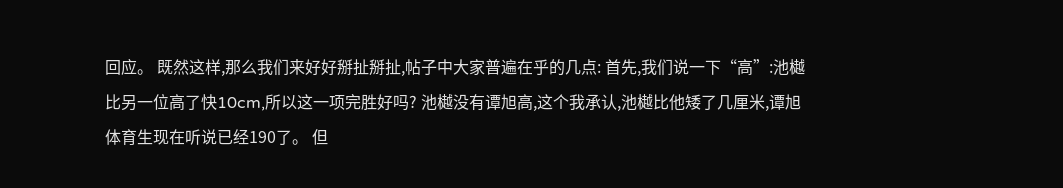回应。 既然这样,那么我们来好好掰扯掰扯,帖子中大家普遍在乎的几点: 首先,我们说一下“高”:池樾比另一位高了快10cm,所以这一项完胜好吗? 池樾没有谭旭高,这个我承认,池樾比他矮了几厘米,谭旭体育生现在听说已经190了。 但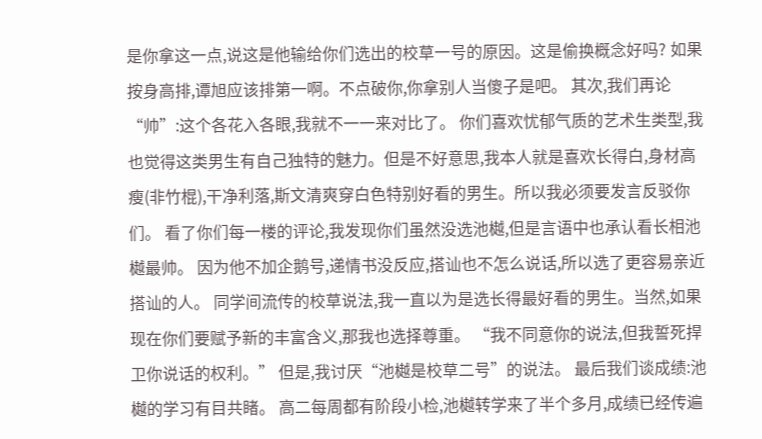是你拿这一点,说这是他输给你们选出的校草一号的原因。这是偷换概念好吗? 如果按身高排,谭旭应该排第一啊。不点破你,你拿别人当傻子是吧。 其次,我们再论“帅”:这个各花入各眼,我就不一一来对比了。 你们喜欢忧郁气质的艺术生类型,我也觉得这类男生有自己独特的魅力。但是不好意思,我本人就是喜欢长得白,身材高瘦(非竹棍),干净利落,斯文清爽穿白色特别好看的男生。所以我必须要发言反驳你们。 看了你们每一楼的评论,我发现你们虽然没选池樾,但是言语中也承认看长相池樾最帅。 因为他不加企鹅号,递情书没反应,搭讪也不怎么说话,所以选了更容易亲近搭讪的人。 同学间流传的校草说法,我一直以为是选长得最好看的男生。当然,如果现在你们要赋予新的丰富含义,那我也选择尊重。 “我不同意你的说法,但我誓死捍卫你说话的权利。” 但是,我讨厌“池樾是校草二号”的说法。 最后我们谈成绩:池樾的学习有目共睹。 高二每周都有阶段小检,池樾转学来了半个多月,成绩已经传遍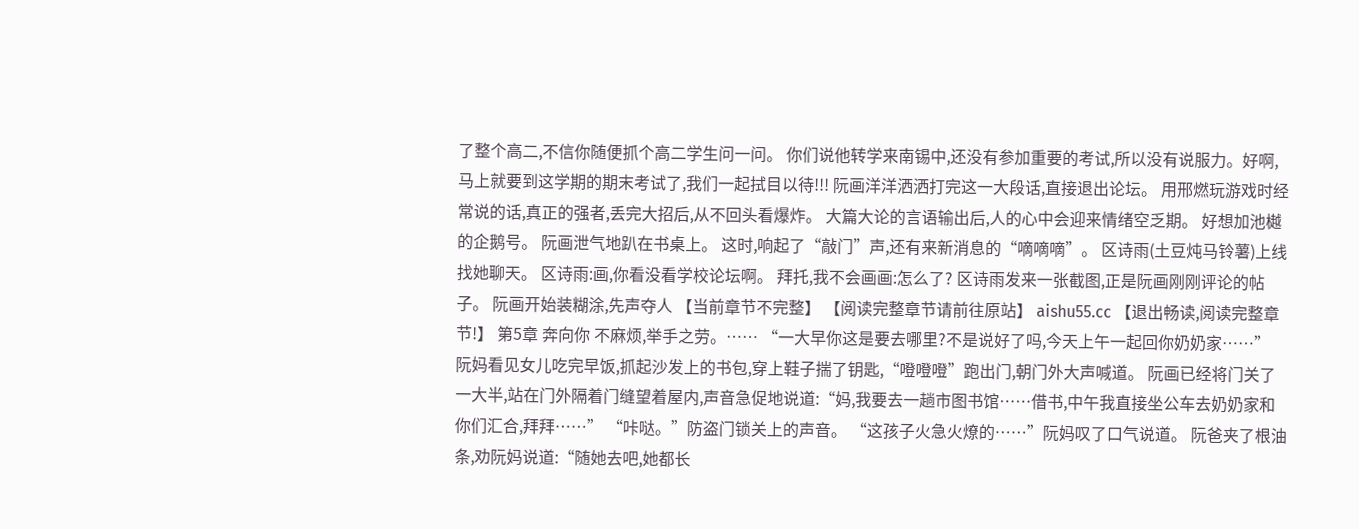了整个高二,不信你随便抓个高二学生问一问。 你们说他转学来南锡中,还没有参加重要的考试,所以没有说服力。好啊,马上就要到这学期的期末考试了,我们一起拭目以待!!! 阮画洋洋洒洒打完这一大段话,直接退出论坛。 用邢燃玩游戏时经常说的话,真正的强者,丢完大招后,从不回头看爆炸。 大篇大论的言语输出后,人的心中会迎来情绪空乏期。 好想加池樾的企鹅号。 阮画泄气地趴在书桌上。 这时,响起了“敲门”声,还有来新消息的“嘀嘀嘀”。 区诗雨(土豆炖马铃薯)上线找她聊天。 区诗雨:画,你看没看学校论坛啊。 拜托,我不会画画:怎么了? 区诗雨发来一张截图,正是阮画刚刚评论的帖子。 阮画开始装糊涂,先声夺人 【当前章节不完整】 【阅读完整章节请前往原站】 aishu55.cc 【退出畅读,阅读完整章节!】 第5章 奔向你 不麻烦,举手之劳。…… “一大早你这是要去哪里?不是说好了吗,今天上午一起回你奶奶家……” 阮妈看见女儿吃完早饭,抓起沙发上的书包,穿上鞋子揣了钥匙,“噔噔噔”跑出门,朝门外大声喊道。 阮画已经将门关了一大半,站在门外隔着门缝望着屋内,声音急促地说道:“妈,我要去一趟市图书馆……借书,中午我直接坐公车去奶奶家和你们汇合,拜拜……” “咔哒。”防盗门锁关上的声音。 “这孩子火急火燎的……”阮妈叹了口气说道。 阮爸夹了根油条,劝阮妈说道:“随她去吧,她都长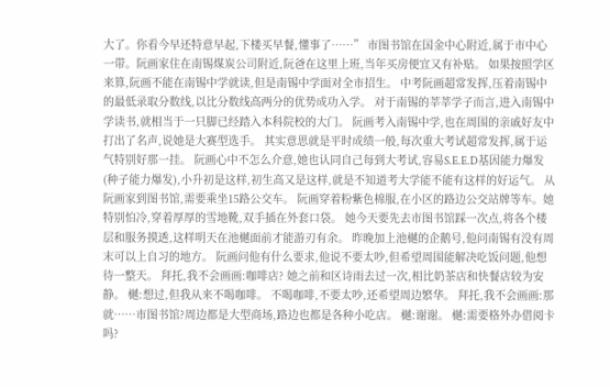大了。你看今早还特意早起,下楼买早餐,懂事了……” 市图书馆在国金中心附近,属于市中心一带。阮画家住在南锡煤炭公司附近,阮爸在这里上班,当年买房便宜又有补贴。 如果按照学区来算,阮画不能在南锡中学就读,但是南锡中学面对全市招生。 中考阮画超常发挥,压着南锡中的最低录取分数线,以比分数线高两分的优势成功入学。 对于南锡的莘莘学子而言,进入南锡中学读书,就相当于一只脚已经踏入本科院校的大门。 阮画考入南锡中学,也在周围的亲戚好友中打出了名声,说她是大赛型选手。 其实意思就是平时成绩一般,每次重大考试超常发挥,属于运气特别好那一挂。 阮画心中不怎么介意,她也认同自己每到大考试,容易S.E.E.D基因能力爆发(种子能力爆发),小升初是这样,初生高又是这样,就是不知道考大学能不能有这样的好运气。 从阮画家到图书馆,需要乘坐15路公交车。 阮画穿着粉紫色棉服,在小区的路边公交站牌等车。她特别怕冷,穿着厚厚的雪地靴,双手插在外套口袋。 她今天要先去市图书馆踩一次点,将各个楼层和服务摸透,这样明天在池樾面前才能游刃有余。 昨晚加上池樾的企鹅号,他问南锡有没有周末可以上自习的地方。 阮画问他有什么要求,他说不要太吵,但希望周围能解决吃饭问题,他想待一整天。 拜托,我不会画画:咖啡店? 她之前和区诗雨去过一次,相比奶茶店和快餐店较为安静。 樾:想过,但我从来不喝咖啡。 不喝咖啡,不要太吵,还希望周边繁华。 拜托,我不会画画:那就……市图书馆?周边都是大型商场,路边也都是各种小吃店。 樾:谢谢。 樾:需要格外办借阅卡吗?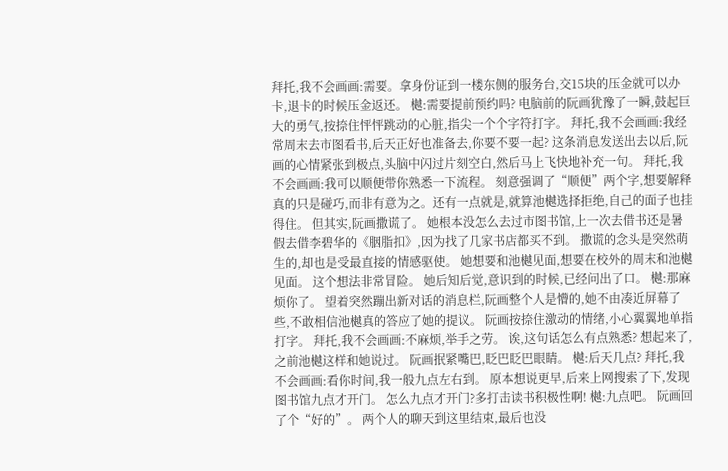拜托,我不会画画:需要。拿身份证到一楼东侧的服务台,交15块的压金就可以办卡,退卡的时候压金返还。 樾:需要提前预约吗? 电脑前的阮画犹豫了一瞬,鼓起巨大的勇气,按捺住怦怦跳动的心脏,指尖一个个字符打字。 拜托,我不会画画:我经常周末去市图看书,后天正好也准备去,你要不要一起? 这条消息发送出去以后,阮画的心情紧张到极点,头脑中闪过片刻空白,然后马上飞快地补充一句。 拜托,我不会画画:我可以顺便带你熟悉一下流程。 刻意强调了“顺便”两个字,想要解释真的只是碰巧,而非有意为之。还有一点就是,就算池樾选择拒绝,自己的面子也挂得住。 但其实,阮画撒谎了。 她根本没怎么去过市图书馆,上一次去借书还是暑假去借李碧华的《胭脂扣》,因为找了几家书店都买不到。 撒谎的念头是突然萌生的,却也是受最直接的情感驱使。 她想要和池樾见面,想要在校外的周末和池樾见面。 这个想法非常冒险。 她后知后觉,意识到的时候,已经问出了口。 樾:那麻烦你了。 望着突然蹦出新对话的消息栏,阮画整个人是懵的,她不由凑近屏幕了些,不敢相信池樾真的答应了她的提议。 阮画按捺住激动的情绪,小心翼翼地单指打字。 拜托,我不会画画:不麻烦,举手之劳。 诶,这句话怎么有点熟悉? 想起来了,之前池樾这样和她说过。 阮画抿紧嘴巴,眨巴眨巴眼睛。 樾:后天几点? 拜托,我不会画画:看你时间,我一般九点左右到。 原本想说更早,后来上网搜索了下,发现图书馆九点才开门。 怎么九点才开门?多打击读书积极性啊! 樾:九点吧。 阮画回了个“好的”。 两个人的聊天到这里结束,最后也没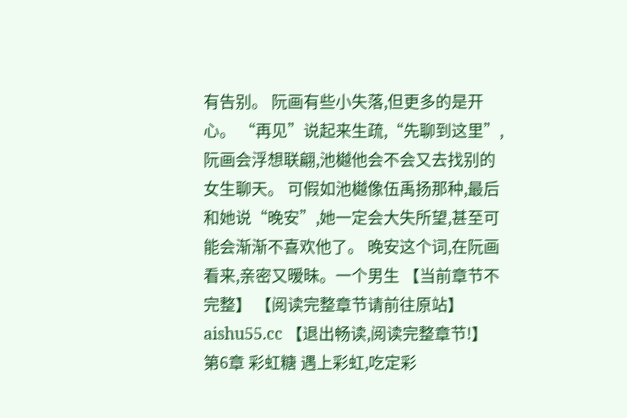有告别。 阮画有些小失落,但更多的是开心。 “再见”说起来生疏,“先聊到这里”,阮画会浮想联翩,池樾他会不会又去找别的女生聊天。 可假如池樾像伍禹扬那种,最后和她说“晚安”,她一定会大失所望,甚至可能会渐渐不喜欢他了。 晚安这个词,在阮画看来,亲密又暧昧。一个男生 【当前章节不完整】 【阅读完整章节请前往原站】 aishu55.cc 【退出畅读,阅读完整章节!】 第6章 彩虹糖 遇上彩虹,吃定彩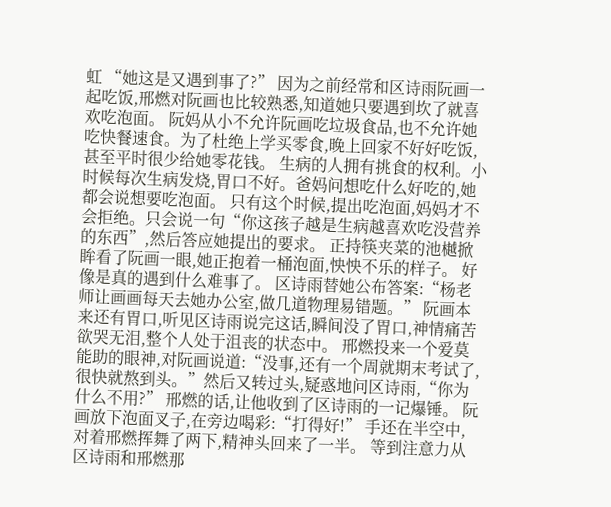虹 “她这是又遇到事了?” 因为之前经常和区诗雨阮画一起吃饭,邢燃对阮画也比较熟悉,知道她只要遇到坎了就喜欢吃泡面。 阮妈从小不允许阮画吃垃圾食品,也不允许她吃快餐速食。为了杜绝上学买零食,晚上回家不好好吃饭,甚至平时很少给她零花钱。 生病的人拥有挑食的权利。小时候每次生病发烧,胃口不好。爸妈问想吃什么好吃的,她都会说想要吃泡面。 只有这个时候,提出吃泡面,妈妈才不会拒绝。只会说一句“你这孩子越是生病越喜欢吃没营养的东西”,然后答应她提出的要求。 正持筷夹菜的池樾掀眸看了阮画一眼,她正抱着一桶泡面,怏怏不乐的样子。 好像是真的遇到什么难事了。 区诗雨替她公布答案:“杨老师让画画每天去她办公室,做几道物理易错题。” 阮画本来还有胃口,听见区诗雨说完这话,瞬间没了胃口,神情痛苦欲哭无泪,整个人处于沮丧的状态中。 邢燃投来一个爱莫能助的眼神,对阮画说道:“没事,还有一个周就期末考试了,很快就熬到头。”然后又转过头,疑惑地问区诗雨,“你为什么不用?” 邢燃的话,让他收到了区诗雨的一记爆锤。 阮画放下泡面叉子,在旁边喝彩:“打得好!” 手还在半空中,对着邢燃挥舞了两下,精神头回来了一半。 等到注意力从区诗雨和邢燃那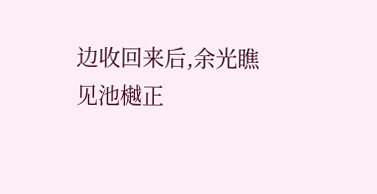边收回来后,余光瞧见池樾正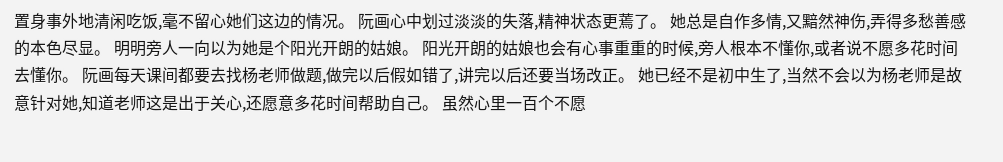置身事外地清闲吃饭,毫不留心她们这边的情况。 阮画心中划过淡淡的失落,精神状态更蔫了。 她总是自作多情,又黯然神伤,弄得多愁善感的本色尽显。 明明旁人一向以为她是个阳光开朗的姑娘。 阳光开朗的姑娘也会有心事重重的时候,旁人根本不懂你,或者说不愿多花时间去懂你。 阮画每天课间都要去找杨老师做题,做完以后假如错了,讲完以后还要当场改正。 她已经不是初中生了,当然不会以为杨老师是故意针对她,知道老师这是出于关心,还愿意多花时间帮助自己。 虽然心里一百个不愿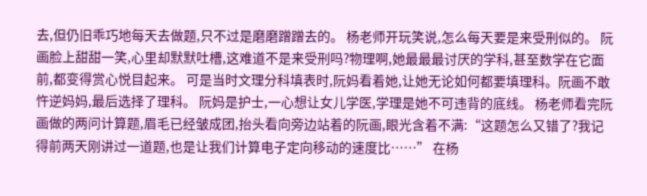去,但仍旧乖巧地每天去做题,只不过是磨磨蹭蹭去的。 杨老师开玩笑说,怎么每天要是来受刑似的。 阮画脸上甜甜一笑,心里却默默吐槽,这难道不是来受刑吗?物理啊,她最最最讨厌的学科,甚至数学在它面前,都变得赏心悦目起来。 可是当时文理分科填表时,阮妈看着她,让她无论如何都要填理科。阮画不敢忤逆妈妈,最后选择了理科。 阮妈是护士,一心想让女儿学医,学理是她不可违背的底线。 杨老师看完阮画做的两问计算题,眉毛已经皱成团,抬头看向旁边站着的阮画,眼光含着不满:“这题怎么又错了?我记得前两天刚讲过一道题,也是让我们计算电子定向移动的速度比……” 在杨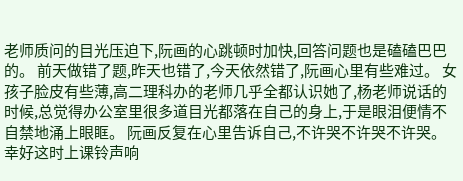老师质问的目光压迫下,阮画的心跳顿时加快,回答问题也是磕磕巴巴的。 前天做错了题,昨天也错了,今天依然错了,阮画心里有些难过。 女孩子脸皮有些薄,高二理科办的老师几乎全都认识她了,杨老师说话的时候,总觉得办公室里很多道目光都落在自己的身上,于是眼泪便情不自禁地涌上眼眶。 阮画反复在心里告诉自己,不许哭不许哭不许哭。 幸好这时上课铃声响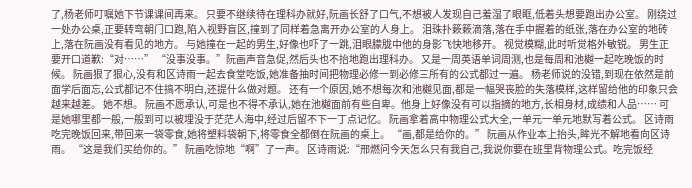了,杨老师叮嘱她下节课课间再来。 只要不继续待在理科办就好,阮画长舒了口气,不想被人发现自己羞湿了眼眶,低着头想要跑出办公室。 刚绕过一处办公桌,正要转弯朝门口跑,陷入视野盲区,撞到了同样着急离开办公室的人身上。 泪珠扑簌簌滴落,落在手中握着的纸张,落在办公室的地砖上,落在阮画没有看见的地方。 与她撞在一起的男生,好像也吓了一跳,泪眼朦胧中他的身影飞快地移开。 视觉模糊,此时听觉格外敏锐。 男生正要开口道歉:“对……” “没事没事。”阮画声音急促,然后头也不抬地跑出理科办。 又是一周英语单词周测,也是每周和池樾一起吃晚饭的时候。 阮画狠了狠心,没有和区诗雨一起去食堂吃饭,她准备抽时间把物理必修一到必修三所有的公式都过一遍。 杨老师说的没错,到现在依然是前面学后面忘,公式都记不住搞不明白,还提什么做对题。 还有一个原因,她不想每次和池樾见面,都是一幅哭丧脸的失落模样,这样留给他的印象只会越来越差。 她不想。 阮画不愿承认,可是也不得不承认,她在池樾面前有些自卑。他身上好像没有可以指摘的地方,长相身材,成绩和人品…… 可是她哪里都一般,一般到可以被埋没于茫茫人海中,经过后留不下一丁点记忆。 阮画拿着高中物理公式大全,一单元一单元地默写着公式。 区诗雨吃完晚饭回来,带回来一袋零食,她将塑料袋朝下,将零食全都倒在阮画的桌上。 “画,都是给你的。” 阮画从作业本上抬头,眸光不解地看向区诗雨。 “这是我们买给你的。” 阮画吃惊地“啊”了一声。 区诗雨说:“邢燃问今天怎么只有我自己,我说你要在班里背物理公式。吃完饭经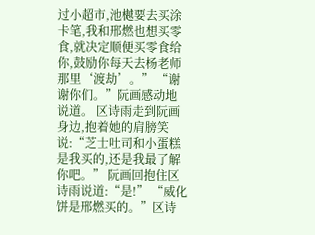过小超市,池樾要去买涂卡笔,我和邢燃也想买零食,就决定顺便买零食给你,鼓励你每天去杨老师那里‘渡劫’。” “谢谢你们。”阮画感动地说道。 区诗雨走到阮画身边,抱着她的肩膀笑说:“芝士吐司和小蛋糕是我买的,还是我最了解你吧。” 阮画回抱住区诗雨说道:“是!” “威化饼是邢燃买的。”区诗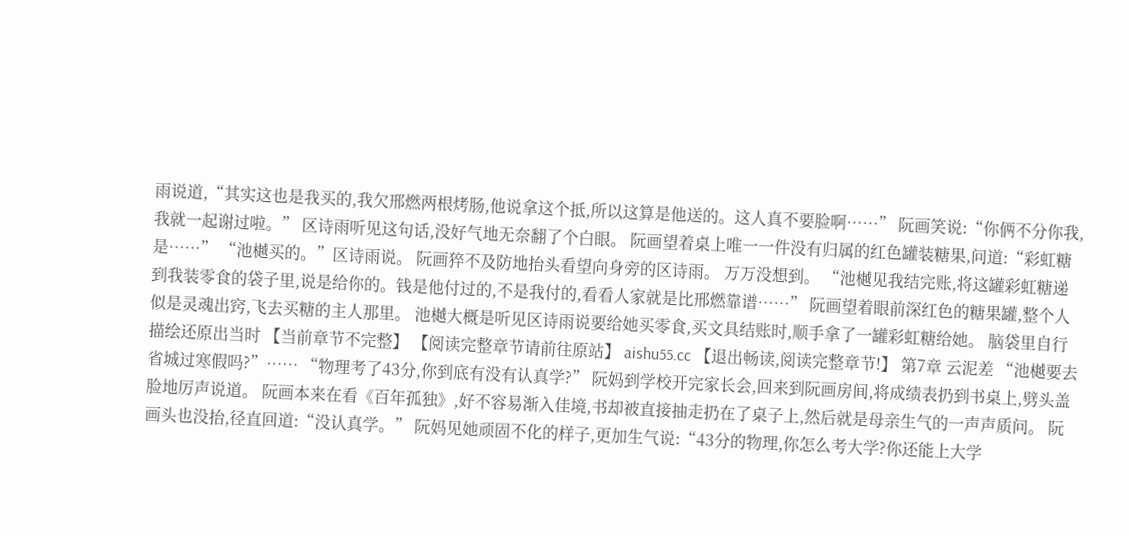雨说道,“其实这也是我买的,我欠邢燃两根烤肠,他说拿这个抵,所以这算是他送的。这人真不要脸啊……” 阮画笑说:“你俩不分你我,我就一起谢过啦。” 区诗雨听见这句话,没好气地无奈翻了个白眼。 阮画望着桌上唯一一件没有归属的红色罐装糖果,问道:“彩虹糖是……” “池樾买的。”区诗雨说。 阮画猝不及防地抬头看望向身旁的区诗雨。 万万没想到。 “池樾见我结完账,将这罐彩虹糖递到我装零食的袋子里,说是给你的。钱是他付过的,不是我付的,看看人家就是比邢燃靠谱……” 阮画望着眼前深红色的糖果罐,整个人似是灵魂出窍,飞去买糖的主人那里。 池樾大概是听见区诗雨说要给她买零食,买文具结账时,顺手拿了一罐彩虹糖给她。 脑袋里自行描绘还原出当时 【当前章节不完整】 【阅读完整章节请前往原站】 aishu55.cc 【退出畅读,阅读完整章节!】 第7章 云泥差 “池樾要去省城过寒假吗?”…… “物理考了43分,你到底有没有认真学?” 阮妈到学校开完家长会,回来到阮画房间,将成绩表扔到书桌上,劈头盖脸地厉声说道。 阮画本来在看《百年孤独》,好不容易渐入佳境,书却被直接抽走扔在了桌子上,然后就是母亲生气的一声声质问。 阮画头也没抬,径直回道:“没认真学。” 阮妈见她顽固不化的样子,更加生气说:“43分的物理,你怎么考大学?你还能上大学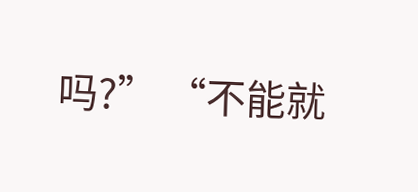吗?” “不能就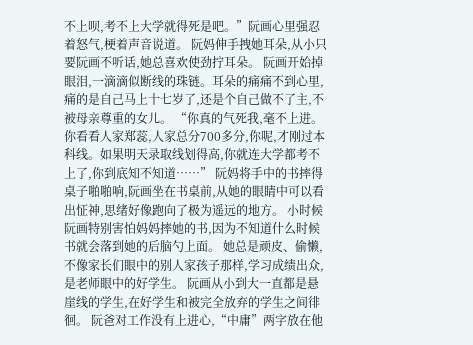不上呗,考不上大学就得死是吧。”阮画心里强忍着怒气,梗着声音说道。 阮妈伸手拽她耳朵,从小只要阮画不听话,她总喜欢使劲拧耳朵。 阮画开始掉眼泪,一滴滴似断线的珠链。耳朵的痛痛不到心里,痛的是自己马上十七岁了,还是个自己做不了主,不被母亲尊重的女儿。 “你真的气死我,毫不上进。你看看人家郑蕊,人家总分700多分,你呢,才刚过本科线。如果明天录取线划得高,你就连大学都考不上了,你到底知不知道……” 阮妈将手中的书摔得桌子啪啪响,阮画坐在书桌前,从她的眼睛中可以看出怔神,思绪好像跑向了极为遥远的地方。 小时候阮画特别害怕妈妈摔她的书,因为不知道什么时候书就会落到她的后脑勺上面。 她总是顽皮、偷懒,不像家长们眼中的别人家孩子那样,学习成绩出众,是老师眼中的好学生。 阮画从小到大一直都是悬崖线的学生,在好学生和被完全放弃的学生之间徘徊。 阮爸对工作没有上进心,“中庸”两字放在他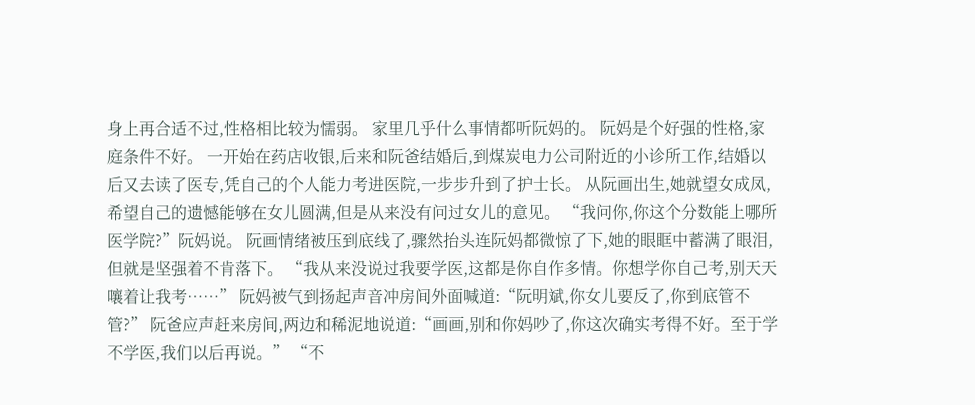身上再合适不过,性格相比较为懦弱。 家里几乎什么事情都听阮妈的。 阮妈是个好强的性格,家庭条件不好。 一开始在药店收银,后来和阮爸结婚后,到煤炭电力公司附近的小诊所工作,结婚以后又去读了医专,凭自己的个人能力考进医院,一步步升到了护士长。 从阮画出生,她就望女成凤,希望自己的遗憾能够在女儿圆满,但是从来没有问过女儿的意见。 “我问你,你这个分数能上哪所医学院?”阮妈说。 阮画情绪被压到底线了,骤然抬头连阮妈都微惊了下,她的眼眶中蓄满了眼泪,但就是坚强着不肯落下。 “我从来没说过我要学医,这都是你自作多情。你想学你自己考,别天天嚷着让我考……” 阮妈被气到扬起声音冲房间外面喊道:“阮明斌,你女儿要反了,你到底管不管?” 阮爸应声赶来房间,两边和稀泥地说道:“画画,别和你妈吵了,你这次确实考得不好。至于学不学医,我们以后再说。” “不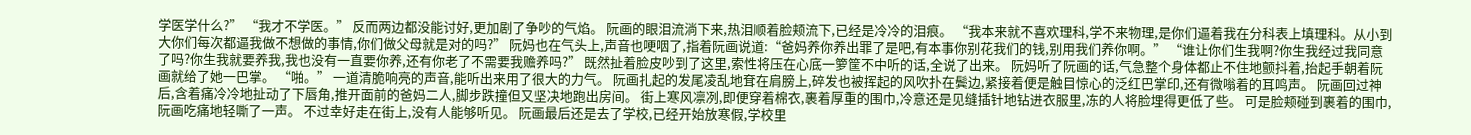学医学什么?” “我才不学医。” 反而两边都没能讨好,更加剧了争吵的气焰。 阮画的眼泪流淌下来,热泪顺着脸颊流下,已经是冷冷的泪痕。 “我本来就不喜欢理科,学不来物理,是你们逼着我在分科表上填理科。从小到大你们每次都逼我做不想做的事情,你们做父母就是对的吗?” 阮妈也在气头上,声音也哽咽了,指着阮画说道:“爸妈养你养出罪了是吧,有本事你别花我们的钱,别用我们养你啊。” “谁让你们生我啊?你生我经过我同意了吗?你生我就要养我,我也没有一直要你养,还有你老了不需要我赡养吗?” 既然扯着脸皮吵到了这里,索性将压在心底一箩筐不中听的话,全说了出来。 阮妈听了阮画的话,气急整个身体都止不住地颤抖着,抬起手朝着阮画就给了她一巴掌。 “啪。” 一道清脆响亮的声音,能听出来用了很大的力气。 阮画扎起的发尾凌乱地耷在肩膀上,碎发也被挥起的风吹扑在鬓边,紧接着便是触目惊心的泛红巴掌印,还有微嗡着的耳鸣声。 阮画回过神后,含着痛冷冷地扯动了下唇角,推开面前的爸妈二人,脚步跌撞但又坚决地跑出房间。 街上寒风凛冽,即便穿着棉衣,裹着厚重的围巾,冷意还是见缝插针地钻进衣服里,冻的人将脸埋得更低了些。 可是脸颊碰到裹着的围巾,阮画吃痛地轻嘶了一声。 不过幸好走在街上,没有人能够听见。 阮画最后还是去了学校,已经开始放寒假,学校里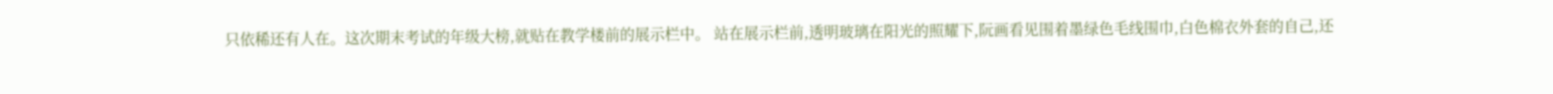只依稀还有人在。这次期末考试的年级大榜,就贴在教学楼前的展示栏中。 站在展示栏前,透明玻璃在阳光的照耀下,阮画看见围着墨绿色毛线围巾,白色棉衣外套的自己,还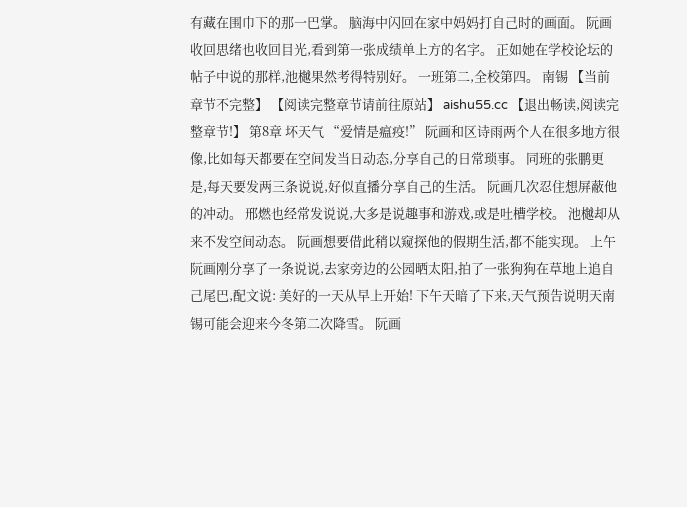有藏在围巾下的那一巴掌。 脑海中闪回在家中妈妈打自己时的画面。 阮画收回思绪也收回目光,看到第一张成绩单上方的名字。 正如她在学校论坛的帖子中说的那样,池樾果然考得特别好。 一班第二,全校第四。 南锡 【当前章节不完整】 【阅读完整章节请前往原站】 aishu55.cc 【退出畅读,阅读完整章节!】 第8章 坏天气 “爱情是瘟疫!” 阮画和区诗雨两个人在很多地方很像,比如每天都要在空间发当日动态,分享自己的日常琐事。 同班的张鹏更是,每天要发两三条说说,好似直播分享自己的生活。 阮画几次忍住想屏蔽他的冲动。 邢燃也经常发说说,大多是说趣事和游戏,或是吐槽学校。 池樾却从来不发空间动态。 阮画想要借此稍以窥探他的假期生活,都不能实现。 上午阮画刚分享了一条说说,去家旁边的公园晒太阳,拍了一张狗狗在草地上追自己尾巴,配文说: 美好的一天从早上开始! 下午天暗了下来,天气预告说明天南锡可能会迎来今冬第二次降雪。 阮画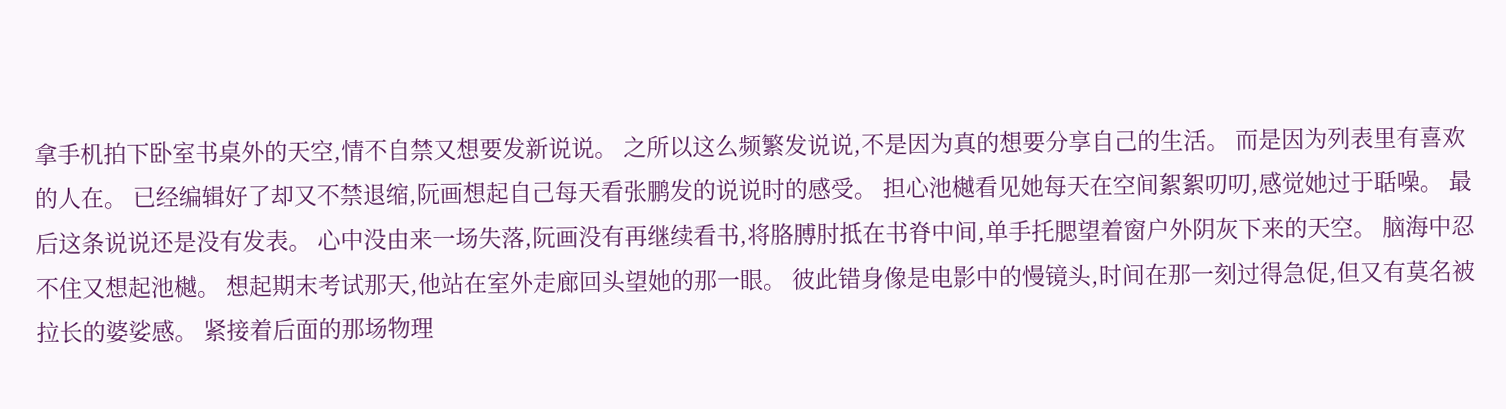拿手机拍下卧室书桌外的天空,情不自禁又想要发新说说。 之所以这么频繁发说说,不是因为真的想要分享自己的生活。 而是因为列表里有喜欢的人在。 已经编辑好了却又不禁退缩,阮画想起自己每天看张鹏发的说说时的感受。 担心池樾看见她每天在空间絮絮叨叨,感觉她过于聒噪。 最后这条说说还是没有发表。 心中没由来一场失落,阮画没有再继续看书,将胳膊肘抵在书脊中间,单手托腮望着窗户外阴灰下来的天空。 脑海中忍不住又想起池樾。 想起期末考试那天,他站在室外走廊回头望她的那一眼。 彼此错身像是电影中的慢镜头,时间在那一刻过得急促,但又有莫名被拉长的婆娑感。 紧接着后面的那场物理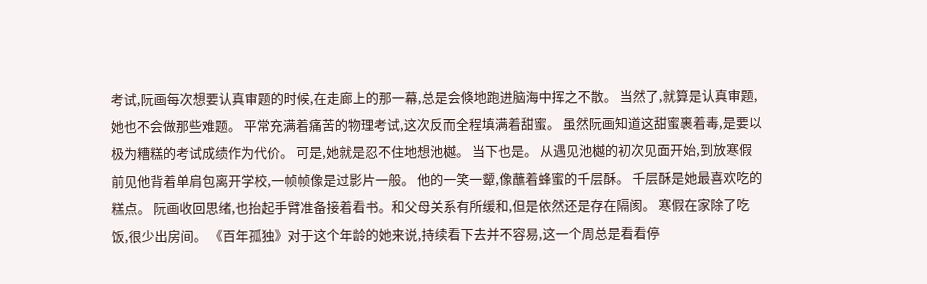考试,阮画每次想要认真审题的时候,在走廊上的那一幕,总是会倏地跑进脑海中挥之不散。 当然了,就算是认真审题,她也不会做那些难题。 平常充满着痛苦的物理考试,这次反而全程填满着甜蜜。 虽然阮画知道这甜蜜裹着毒,是要以极为糟糕的考试成绩作为代价。 可是,她就是忍不住地想池樾。 当下也是。 从遇见池樾的初次见面开始,到放寒假前见他背着单肩包离开学校,一帧帧像是过影片一般。 他的一笑一颦,像蘸着蜂蜜的千层酥。 千层酥是她最喜欢吃的糕点。 阮画收回思绪,也抬起手臂准备接着看书。和父母关系有所缓和,但是依然还是存在隔阂。 寒假在家除了吃饭,很少出房间。 《百年孤独》对于这个年龄的她来说,持续看下去并不容易,这一个周总是看看停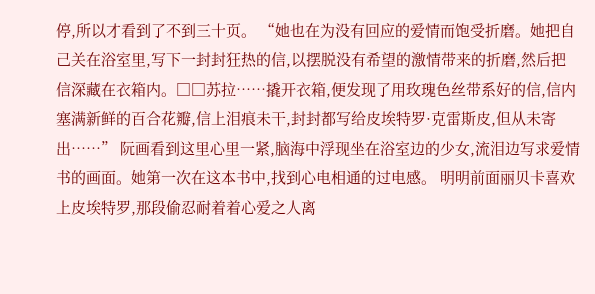停,所以才看到了不到三十页。 “她也在为没有回应的爱情而饱受折磨。她把自己关在浴室里,写下一封封狂热的信,以摆脱没有希望的激情带来的折磨,然后把信深藏在衣箱内。□□苏拉……撬开衣箱,便发现了用玫瑰色丝带系好的信,信内塞满新鲜的百合花瓣,信上泪痕未干,封封都写给皮埃特罗·克雷斯皮,但从未寄出……” 阮画看到这里心里一紧,脑海中浮现坐在浴室边的少女,流泪边写求爱情书的画面。她第一次在这本书中,找到心电相通的过电感。 明明前面丽贝卡喜欢上皮埃特罗,那段偷忍耐着着心爱之人离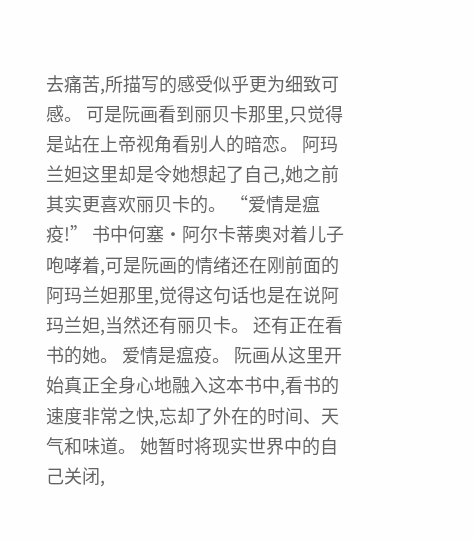去痛苦,所描写的感受似乎更为细致可感。 可是阮画看到丽贝卡那里,只觉得是站在上帝视角看别人的暗恋。 阿玛兰妲这里却是令她想起了自己,她之前其实更喜欢丽贝卡的。 “爱情是瘟疫!” 书中何塞·阿尔卡蒂奥对着儿子咆哮着,可是阮画的情绪还在刚前面的阿玛兰妲那里,觉得这句话也是在说阿玛兰妲,当然还有丽贝卡。 还有正在看书的她。 爱情是瘟疫。 阮画从这里开始真正全身心地融入这本书中,看书的速度非常之快,忘却了外在的时间、天气和味道。 她暂时将现实世界中的自己关闭,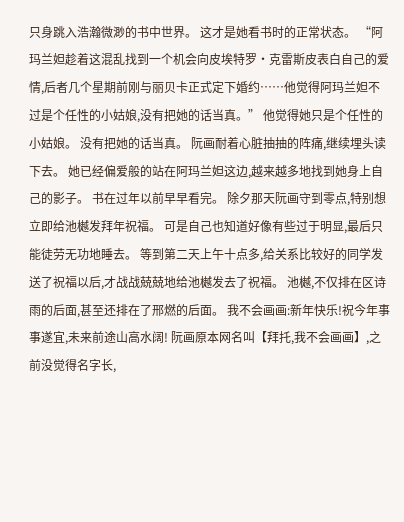只身跳入浩瀚微渺的书中世界。 这才是她看书时的正常状态。 “阿玛兰妲趁着这混乱找到一个机会向皮埃特罗·克雷斯皮表白自己的爱情,后者几个星期前刚与丽贝卡正式定下婚约……他觉得阿玛兰妲不过是个任性的小姑娘,没有把她的话当真。” 他觉得她只是个任性的小姑娘。 没有把她的话当真。 阮画耐着心脏抽抽的阵痛,继续埋头读下去。 她已经偏爱般的站在阿玛兰妲这边,越来越多地找到她身上自己的影子。 书在过年以前早早看完。 除夕那天阮画守到零点,特别想立即给池樾发拜年祝福。 可是自己也知道好像有些过于明显,最后只能徒劳无功地睡去。 等到第二天上午十点多,给关系比较好的同学发送了祝福以后,才战战兢兢地给池樾发去了祝福。 池樾,不仅排在区诗雨的后面,甚至还排在了邢燃的后面。 我不会画画:新年快乐!祝今年事事遂宜,未来前途山高水阔! 阮画原本网名叫【拜托,我不会画画】,之前没觉得名字长,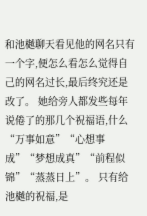和池樾聊天看见他的网名只有一个字,便怎么看怎么觉得自己的网名过长,最后终究还是改了。 她给旁人都发些每年说倦了的那几个祝福语,什么“万事如意”“心想事成”“梦想成真”“前程似锦”“蒸蒸日上”。 只有给池樾的祝福,是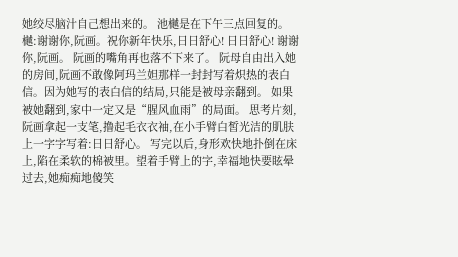她绞尽脑汁自己想出来的。 池樾是在下午三点回复的。 樾:谢谢你,阮画。祝你新年快乐,日日舒心! 日日舒心! 谢谢你,阮画。 阮画的嘴角再也落不下来了。 阮母自由出入她的房间,阮画不敢像阿玛兰妲那样一封封写着炽热的表白信。因为她写的表白信的结局,只能是被母亲翻到。 如果被她翻到,家中一定又是“腥风血雨”的局面。 思考片刻,阮画拿起一支笔,撸起毛衣衣袖,在小手臂白皙光洁的肌肤上一字字写着:日日舒心。 写完以后,身形欢快地扑倒在床上,陷在柔软的棉被里。望着手臂上的字,幸福地快要眩晕过去,她痴痴地傻笑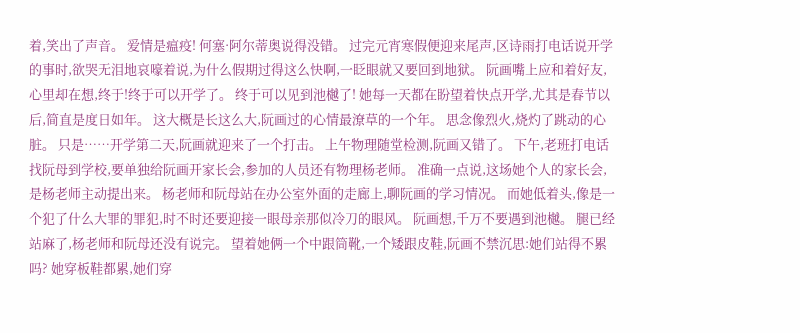着,笑出了声音。 爱情是瘟疫! 何塞·阿尔蒂奥说得没错。 过完元宵寒假便迎来尾声,区诗雨打电话说开学的事时,欲哭无泪地哀嚎着说,为什么假期过得这么快啊,一眨眼就又要回到地狱。 阮画嘴上应和着好友,心里却在想,终于!终于可以开学了。 终于可以见到池樾了! 她每一天都在盼望着快点开学,尤其是春节以后,简直是度日如年。 这大概是长这么大,阮画过的心情最潦草的一个年。 思念像烈火,烧灼了跳动的心脏。 只是……开学第二天,阮画就迎来了一个打击。 上午物理随堂检测,阮画又错了。 下午,老班打电话找阮母到学校,要单独给阮画开家长会,参加的人员还有物理杨老师。 准确一点说,这场她个人的家长会,是杨老师主动提出来。 杨老师和阮母站在办公室外面的走廊上,聊阮画的学习情况。 而她低着头,像是一个犯了什么大罪的罪犯,时不时还要迎接一眼母亲那似冷刀的眼风。 阮画想,千万不要遇到池樾。 腿已经站麻了,杨老师和阮母还没有说完。 望着她俩一个中跟筒靴,一个矮跟皮鞋,阮画不禁沉思:她们站得不累吗? 她穿板鞋都累,她们穿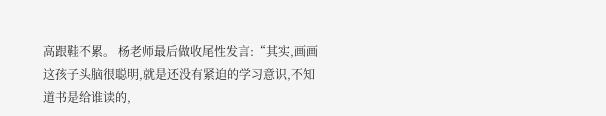高跟鞋不累。 杨老师最后做收尾性发言:“其实,画画这孩子头脑很聪明,就是还没有紧迫的学习意识,不知道书是给谁读的,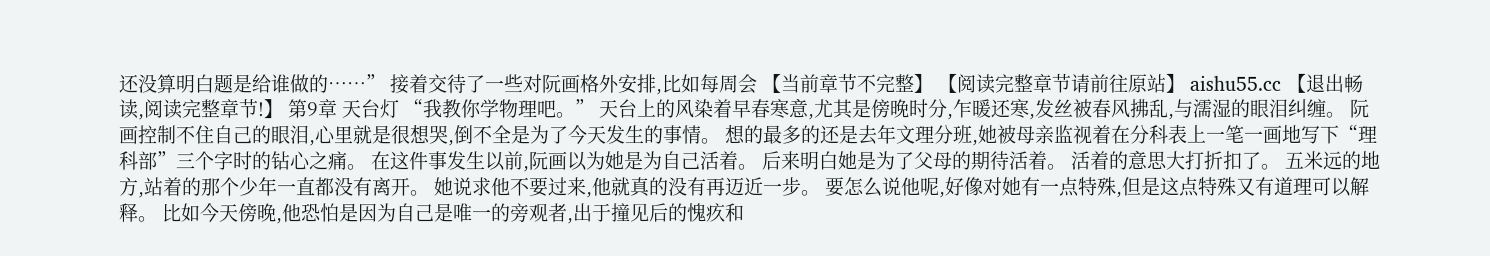还没算明白题是给谁做的……” 接着交待了一些对阮画格外安排,比如每周会 【当前章节不完整】 【阅读完整章节请前往原站】 aishu55.cc 【退出畅读,阅读完整章节!】 第9章 天台灯 “我教你学物理吧。” 天台上的风染着早春寒意,尤其是傍晚时分,乍暖还寒,发丝被春风拂乱,与濡湿的眼泪纠缠。 阮画控制不住自己的眼泪,心里就是很想哭,倒不全是为了今天发生的事情。 想的最多的还是去年文理分班,她被母亲监视着在分科表上一笔一画地写下“理科部”三个字时的钻心之痛。 在这件事发生以前,阮画以为她是为自己活着。 后来明白她是为了父母的期待活着。 活着的意思大打折扣了。 五米远的地方,站着的那个少年一直都没有离开。 她说求他不要过来,他就真的没有再迈近一步。 要怎么说他呢,好像对她有一点特殊,但是这点特殊又有道理可以解释。 比如今天傍晚,他恐怕是因为自己是唯一的旁观者,出于撞见后的愧疚和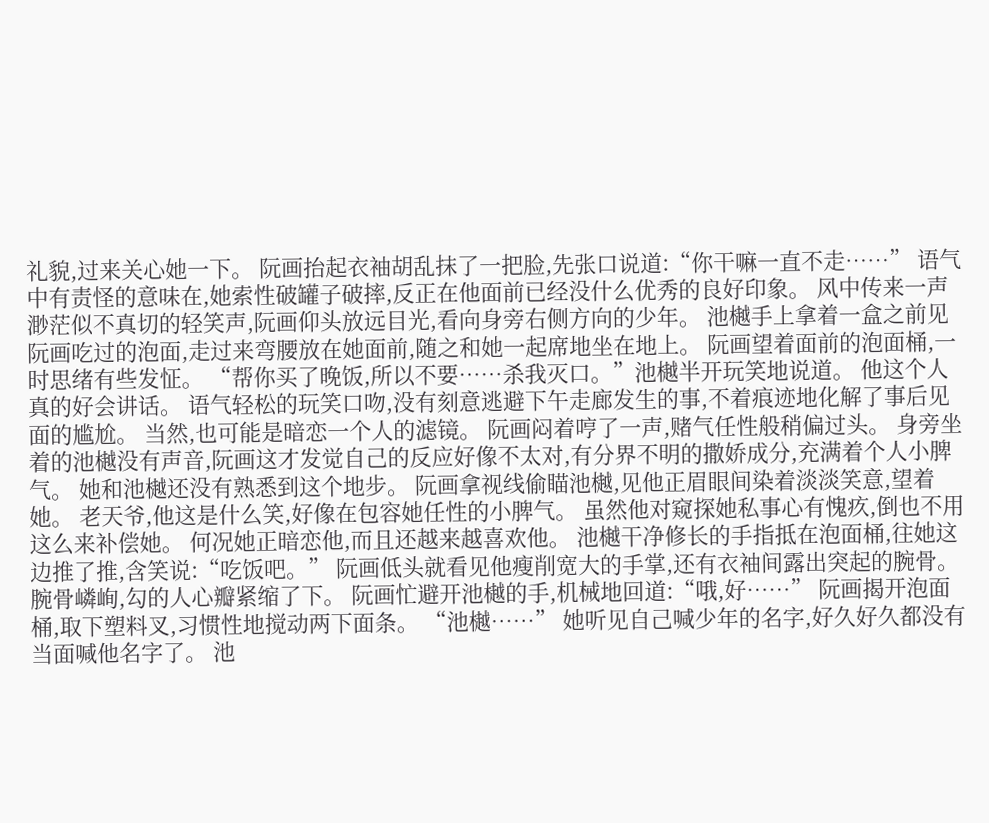礼貌,过来关心她一下。 阮画抬起衣袖胡乱抹了一把脸,先张口说道:“你干嘛一直不走……” 语气中有责怪的意味在,她索性破罐子破摔,反正在他面前已经没什么优秀的良好印象。 风中传来一声渺茫似不真切的轻笑声,阮画仰头放远目光,看向身旁右侧方向的少年。 池樾手上拿着一盒之前见阮画吃过的泡面,走过来弯腰放在她面前,随之和她一起席地坐在地上。 阮画望着面前的泡面桶,一时思绪有些发怔。 “帮你买了晚饭,所以不要……杀我灭口。”池樾半开玩笑地说道。 他这个人真的好会讲话。 语气轻松的玩笑口吻,没有刻意逃避下午走廊发生的事,不着痕迹地化解了事后见面的尴尬。 当然,也可能是暗恋一个人的滤镜。 阮画闷着哼了一声,赌气任性般稍偏过头。 身旁坐着的池樾没有声音,阮画这才发觉自己的反应好像不太对,有分界不明的撒娇成分,充满着个人小脾气。 她和池樾还没有熟悉到这个地步。 阮画拿视线偷瞄池樾,见他正眉眼间染着淡淡笑意,望着她。 老天爷,他这是什么笑,好像在包容她任性的小脾气。 虽然他对窥探她私事心有愧疚,倒也不用这么来补偿她。 何况她正暗恋他,而且还越来越喜欢他。 池樾干净修长的手指抵在泡面桶,往她这边推了推,含笑说:“吃饭吧。” 阮画低头就看见他瘦削宽大的手掌,还有衣袖间露出突起的腕骨。 腕骨嶙峋,勾的人心瓣紧缩了下。 阮画忙避开池樾的手,机械地回道:“哦,好……” 阮画揭开泡面桶,取下塑料叉,习惯性地搅动两下面条。 “池樾……” 她听见自己喊少年的名字,好久好久都没有当面喊他名字了。 池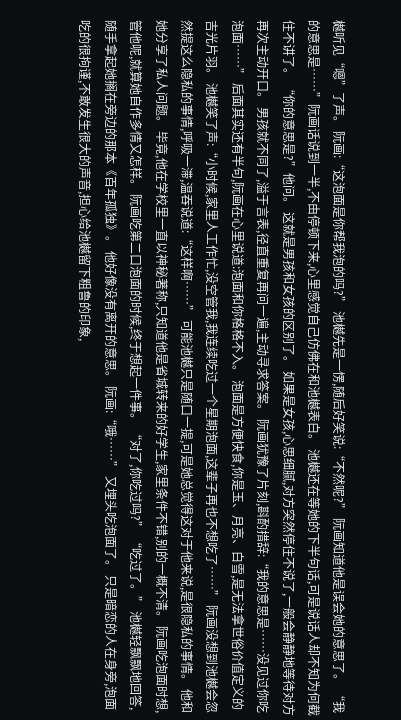樾听见“嗯”了声。 阮画:“这泡面是你帮我泡的吗?” 池樾先是一愣,随后好笑说:“不然呢?” 阮画知道他是误会她的意思了。 “我的意思是……”阮画话说到一半,不由停顿下来,心里感觉自己仿佛在和池樾表白。 池樾还在等她的下半句话,可是说话人却不知为何截住不讲了。 “你的意思是?”他问。 这就是男孩和女孩的区别了。 如果是女孩,心思细腻,对方突然停住不说了,一般会静静地等待对方再次主动开口。 男孩就不同了,溢于言表,径直重复再问一遍,主动寻求答案。 阮画犹豫了片刻,斟酌措辞:“我的意思是……没见过你吃泡面……” 后面其实还有半句,阮画在心里说道:泡面和你格格不入。 泡面是方便快食,你是玉、月亮、白雪,是无法拿世俗价值定义的吉光片羽。 池樾笑了声:“小时候,家里人工作忙,没空管我,我连续吃过一个星期泡面,这辈子再也不想吃了……” 阮画没想到池樾会忽然提这么隐私的事情,呼吸一滞,温吞说道:“这样啊……” 可能池樾只是随口一提,可是她总觉得这对于他来说,是很隐私的事情。 他和她分享了私人问题。 毕竟,他在学校里一直以神秘著称,只知道他是省城转来的好学生,家里条件不错,别的一概不清。 阮画吃泡面时想,管他呢,就算她自作多情又怎样。 阮画吃第二口泡面的时候,终于想起一件事。 “对了,你吃过吗?” “吃过了。” 池樾轻飘飘地回答,随手拿起她搁在旁边的那本《百年孤独》。 他好像没有离开的意思。 阮画:“哦……” 又埋头吃泡面了。 只是暗恋的人在身旁,泡面吃的很拘谨,不敢发生很大的声音,担心给池樾留下粗鲁的印象,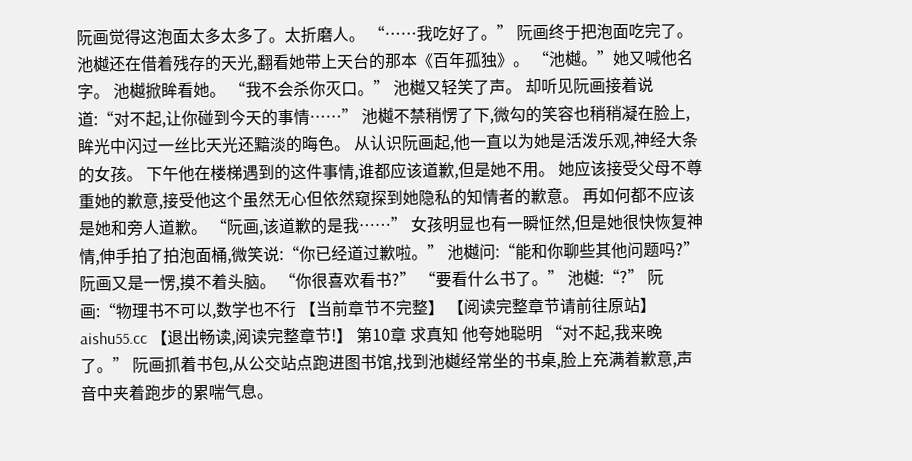阮画觉得这泡面太多太多了。太折磨人。 “……我吃好了。” 阮画终于把泡面吃完了。 池樾还在借着残存的天光,翻看她带上天台的那本《百年孤独》。 “池樾。”她又喊他名字。 池樾掀眸看她。 “我不会杀你灭口。” 池樾又轻笑了声。 却听见阮画接着说道:“对不起,让你碰到今天的事情……” 池樾不禁稍愣了下,微勾的笑容也稍稍凝在脸上,眸光中闪过一丝比天光还黯淡的晦色。 从认识阮画起,他一直以为她是活泼乐观,神经大条的女孩。 下午他在楼梯遇到的这件事情,谁都应该道歉,但是她不用。 她应该接受父母不尊重她的歉意,接受他这个虽然无心但依然窥探到她隐私的知情者的歉意。 再如何都不应该是她和旁人道歉。 “阮画,该道歉的是我……” 女孩明显也有一瞬怔然,但是她很快恢复神情,伸手拍了拍泡面桶,微笑说:“你已经道过歉啦。” 池樾问:“能和你聊些其他问题吗?” 阮画又是一愣,摸不着头脑。 “你很喜欢看书?” “要看什么书了。” 池樾:“?” 阮画:“物理书不可以,数学也不行 【当前章节不完整】 【阅读完整章节请前往原站】 aishu55.cc 【退出畅读,阅读完整章节!】 第10章 求真知 他夸她聪明 “对不起,我来晚了。” 阮画抓着书包,从公交站点跑进图书馆,找到池樾经常坐的书桌,脸上充满着歉意,声音中夹着跑步的累喘气息。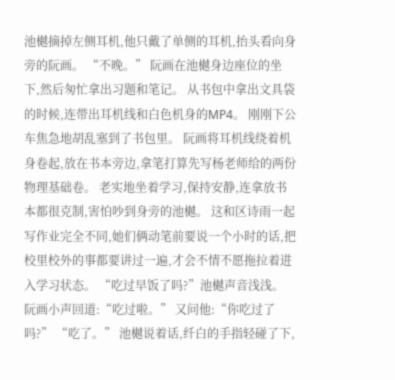池樾摘掉左侧耳机,他只戴了单侧的耳机,抬头看向身旁的阮画。 “不晚。” 阮画在池樾身边座位的坐下,然后匆忙拿出习题和笔记。 从书包中拿出文具袋的时候,连带出耳机线和白色机身的MP4。 刚刚下公车焦急地胡乱塞到了书包里。 阮画将耳机线绕着机身卷起,放在书本旁边,拿笔打算先写杨老师给的两份物理基础卷。 老实地坐着学习,保持安静,连拿放书本都很克制,害怕吵到身旁的池樾。 这和区诗雨一起写作业完全不同,她们俩动笔前要说一个小时的话,把校里校外的事都要讲过一遍,才会不情不愿拖拉着进入学习状态。 “吃过早饭了吗?”池樾声音浅浅。 阮画小声回道:“吃过啦。” 又问他:“你吃过了吗?” “吃了。” 池樾说着话,纤白的手指轻碰了下,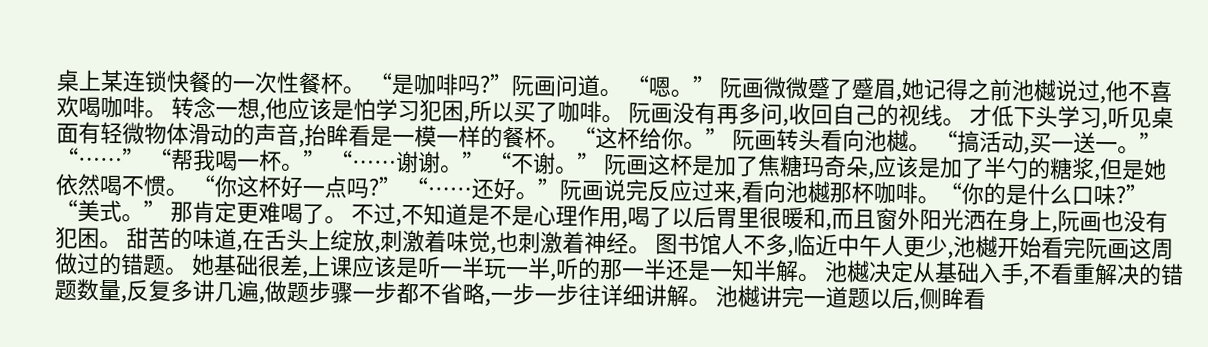桌上某连锁快餐的一次性餐杯。 “是咖啡吗?”阮画问道。 “嗯。” 阮画微微蹙了蹙眉,她记得之前池樾说过,他不喜欢喝咖啡。 转念一想,他应该是怕学习犯困,所以买了咖啡。 阮画没有再多问,收回自己的视线。 才低下头学习,听见桌面有轻微物体滑动的声音,抬眸看是一模一样的餐杯。 “这杯给你。” 阮画转头看向池樾。 “搞活动,买一送一。” “……” “帮我喝一杯。” “……谢谢。” “不谢。” 阮画这杯是加了焦糖玛奇朵,应该是加了半勺的糖浆,但是她依然喝不惯。 “你这杯好一点吗?” “……还好。”阮画说完反应过来,看向池樾那杯咖啡。“你的是什么口味?” “美式。” 那肯定更难喝了。 不过,不知道是不是心理作用,喝了以后胃里很暖和,而且窗外阳光洒在身上,阮画也没有犯困。 甜苦的味道,在舌头上绽放,刺激着味觉,也刺激着神经。 图书馆人不多,临近中午人更少,池樾开始看完阮画这周做过的错题。 她基础很差,上课应该是听一半玩一半,听的那一半还是一知半解。 池樾决定从基础入手,不看重解决的错题数量,反复多讲几遍,做题步骤一步都不省略,一步一步往详细讲解。 池樾讲完一道题以后,侧眸看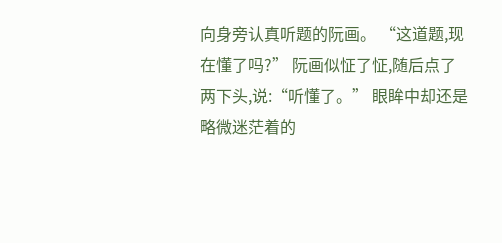向身旁认真听题的阮画。 “这道题,现在懂了吗?” 阮画似怔了怔,随后点了两下头,说:“听懂了。” 眼眸中却还是略微迷茫着的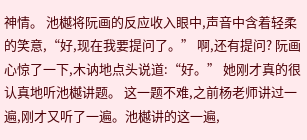神情。 池樾将阮画的反应收入眼中,声音中含着轻柔的笑意,“好,现在我要提问了。” 啊,还有提问? 阮画心惊了一下,木讷地点头说道:“好。” 她刚才真的很认真地听池樾讲题。 这一题不难,之前杨老师讲过一遍,刚才又听了一遍。池樾讲的这一遍,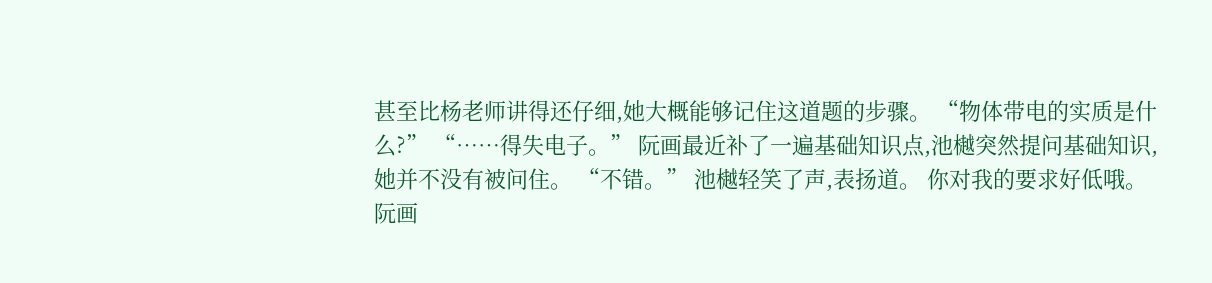甚至比杨老师讲得还仔细,她大概能够记住这道题的步骤。 “物体带电的实质是什么?” “……得失电子。” 阮画最近补了一遍基础知识点,池樾突然提问基础知识,她并不没有被问住。 “不错。” 池樾轻笑了声,表扬道。 你对我的要求好低哦。 阮画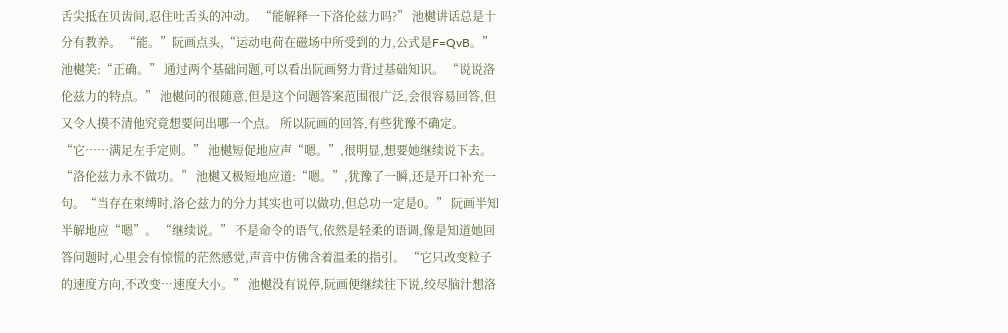舌尖抵在贝齿间,忍住吐舌头的冲动。 “能解释一下洛伦兹力吗?” 池樾讲话总是十分有教养。 “能。”阮画点头,“运动电荷在磁场中所受到的力,公式是F=QvB。” 池樾笑:“正确。” 通过两个基础问题,可以看出阮画努力背过基础知识。 “说说洛伦兹力的特点。” 池樾问的很随意,但是这个问题答案范围很广泛,会很容易回答,但又令人摸不清他究竟想要问出哪一个点。 所以阮画的回答,有些犹豫不确定。 “它……满足左手定则。” 池樾短促地应声“嗯。”,很明显,想要她继续说下去。 “洛伦兹力永不做功。” 池樾又极短地应道:“嗯。”,犹豫了一瞬,还是开口补充一句。“当存在束缚时,洛仑兹力的分力其实也可以做功,但总功一定是0。” 阮画半知半解地应“嗯”。 “继续说。” 不是命令的语气,依然是轻柔的语调,像是知道她回答问题时,心里会有惊慌的茫然感觉,声音中仿佛含着温柔的指引。 “它只改变粒子的速度方向,不改变…速度大小。” 池樾没有说停,阮画便继续往下说,绞尽脑汁想洛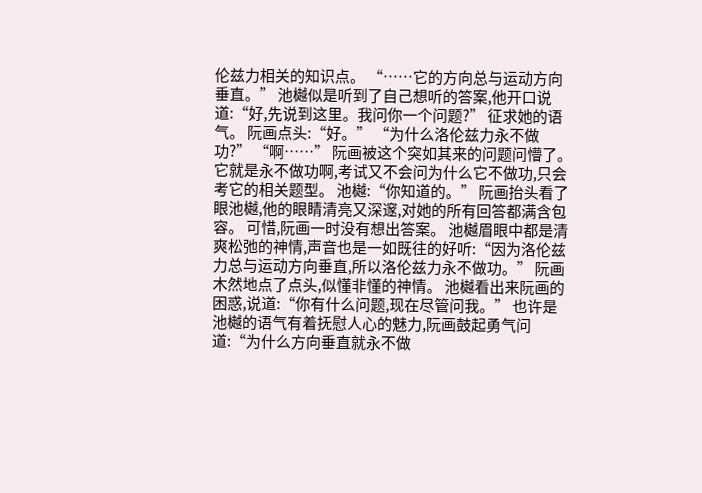伦兹力相关的知识点。 “……它的方向总与运动方向垂直。” 池樾似是听到了自己想听的答案,他开口说道:“好,先说到这里。我问你一个问题?” 征求她的语气。 阮画点头:“好。” “为什么洛伦兹力永不做功?” “啊……” 阮画被这个突如其来的问题问懵了。 它就是永不做功啊,考试又不会问为什么它不做功,只会考它的相关题型。 池樾:“你知道的。” 阮画抬头看了眼池樾,他的眼睛清亮又深邃,对她的所有回答都满含包容。 可惜,阮画一时没有想出答案。 池樾眉眼中都是清爽松弛的神情,声音也是一如既往的好听:“因为洛伦兹力总与运动方向垂直,所以洛伦兹力永不做功。” 阮画木然地点了点头,似懂非懂的神情。 池樾看出来阮画的困惑,说道:“你有什么问题,现在尽管问我。” 也许是池樾的语气有着抚慰人心的魅力,阮画鼓起勇气问道:“为什么方向垂直就永不做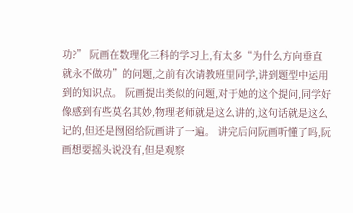功?” 阮画在数理化三科的学习上,有太多“为什么方向垂直就永不做功”的问题,之前有次请教班里同学,讲到题型中运用到的知识点。 阮画提出类似的问题,对于她的这个提问,同学好像感到有些莫名其妙,物理老师就是这么讲的,这句话就是这么记的,但还是囫囵给阮画讲了一遍。 讲完后问阮画听懂了吗,阮画想要摇头说没有,但是观察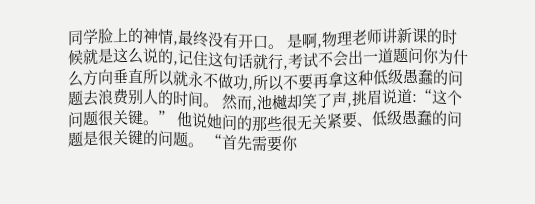同学脸上的神情,最终没有开口。 是啊,物理老师讲新课的时候就是这么说的,记住这句话就行,考试不会出一道题问你为什么方向垂直所以就永不做功,所以不要再拿这种低级愚蠢的问题去浪费别人的时间。 然而,池樾却笑了声,挑眉说道:“这个问题很关键。” 他说她问的那些很无关紧要、低级愚蠢的问题是很关键的问题。 “首先需要你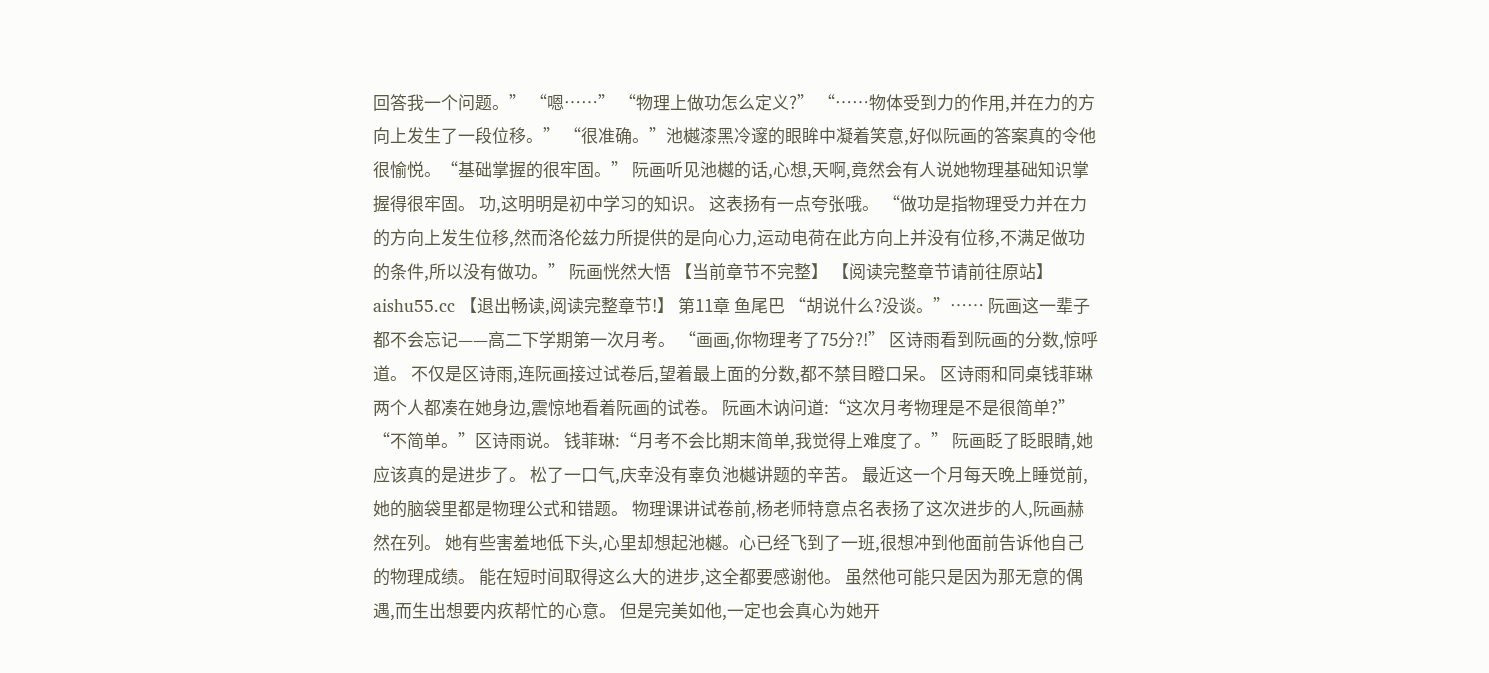回答我一个问题。” “嗯……” “物理上做功怎么定义?” “……物体受到力的作用,并在力的方向上发生了一段位移。” “很准确。”池樾漆黑冷邃的眼眸中凝着笑意,好似阮画的答案真的令他很愉悦。“基础掌握的很牢固。” 阮画听见池樾的话,心想,天啊,竟然会有人说她物理基础知识掌握得很牢固。 功,这明明是初中学习的知识。 这表扬有一点夸张哦。 “做功是指物理受力并在力的方向上发生位移,然而洛伦兹力所提供的是向心力,运动电荷在此方向上并没有位移,不满足做功的条件,所以没有做功。” 阮画恍然大悟 【当前章节不完整】 【阅读完整章节请前往原站】 aishu55.cc 【退出畅读,阅读完整章节!】 第11章 鱼尾巴 “胡说什么?没谈。”…… 阮画这一辈子都不会忘记——高二下学期第一次月考。 “画画,你物理考了75分?!” 区诗雨看到阮画的分数,惊呼道。 不仅是区诗雨,连阮画接过试卷后,望着最上面的分数,都不禁目瞪口呆。 区诗雨和同桌钱菲琳两个人都凑在她身边,震惊地看着阮画的试卷。 阮画木讷问道:“这次月考物理是不是很简单?” “不简单。”区诗雨说。 钱菲琳:“月考不会比期末简单,我觉得上难度了。” 阮画眨了眨眼睛,她应该真的是进步了。 松了一口气,庆幸没有辜负池樾讲题的辛苦。 最近这一个月每天晚上睡觉前,她的脑袋里都是物理公式和错题。 物理课讲试卷前,杨老师特意点名表扬了这次进步的人,阮画赫然在列。 她有些害羞地低下头,心里却想起池樾。心已经飞到了一班,很想冲到他面前告诉他自己的物理成绩。 能在短时间取得这么大的进步,这全都要感谢他。 虽然他可能只是因为那无意的偶遇,而生出想要内疚帮忙的心意。 但是完美如他,一定也会真心为她开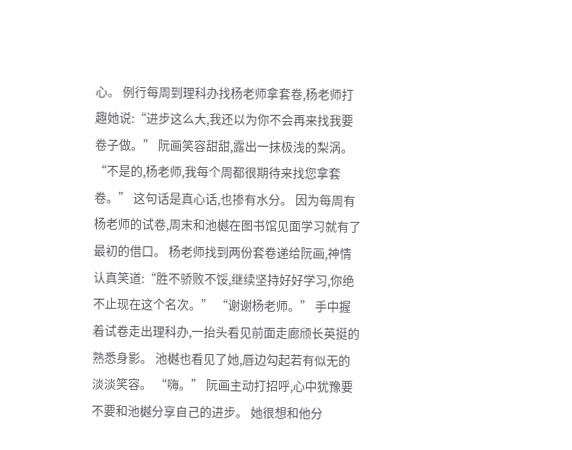心。 例行每周到理科办找杨老师拿套卷,杨老师打趣她说:“进步这么大,我还以为你不会再来找我要卷子做。” 阮画笑容甜甜,露出一抹极浅的梨涡。 “不是的,杨老师,我每个周都很期待来找您拿套卷。” 这句话是真心话,也掺有水分。 因为每周有杨老师的试卷,周末和池樾在图书馆见面学习就有了最初的借口。 杨老师找到两份套卷递给阮画,神情认真笑道:“胜不骄败不馁,继续坚持好好学习,你绝不止现在这个名次。” “谢谢杨老师。” 手中握着试卷走出理科办,一抬头看见前面走廊颀长英挺的熟悉身影。 池樾也看见了她,唇边勾起若有似无的淡淡笑容。 “嗨。” 阮画主动打招呼,心中犹豫要不要和池樾分享自己的进步。 她很想和他分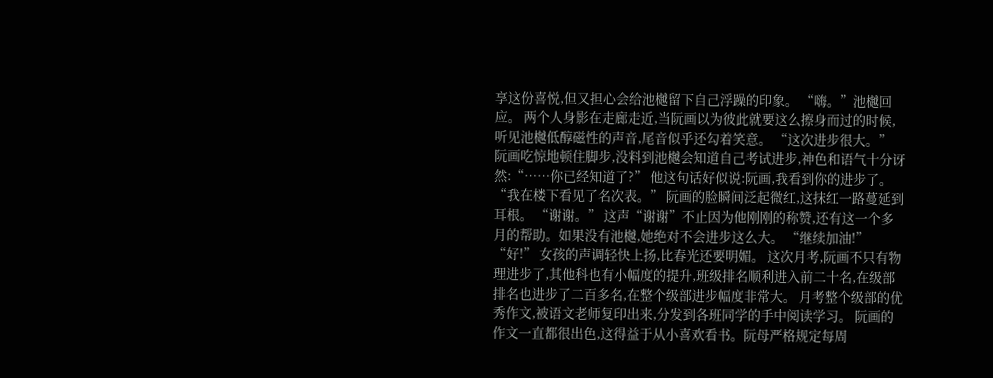享这份喜悦,但又担心会给池樾留下自己浮躁的印象。 “嗨。”池樾回应。 两个人身影在走廊走近,当阮画以为彼此就要这么擦身而过的时候,听见池樾低醇磁性的声音,尾音似乎还勾着笑意。 “这次进步很大。” 阮画吃惊地顿住脚步,没料到池樾会知道自己考试进步,神色和语气十分讶然:“……你已经知道了?” 他这句话好似说:阮画,我看到你的进步了。 “我在楼下看见了名次表。” 阮画的脸瞬间泛起微红,这抹红一路蔓延到耳根。 “谢谢。” 这声“谢谢”不止因为他刚刚的称赞,还有这一个多月的帮助。如果没有池樾,她绝对不会进步这么大。 “继续加油!” “好!” 女孩的声调轻快上扬,比春光还要明媚。 这次月考,阮画不只有物理进步了,其他科也有小幅度的提升,班级排名顺利进入前二十名,在级部排名也进步了二百多名,在整个级部进步幅度非常大。 月考整个级部的优秀作文,被语文老师复印出来,分发到各班同学的手中阅读学习。 阮画的作文一直都很出色,这得益于从小喜欢看书。阮母严格规定每周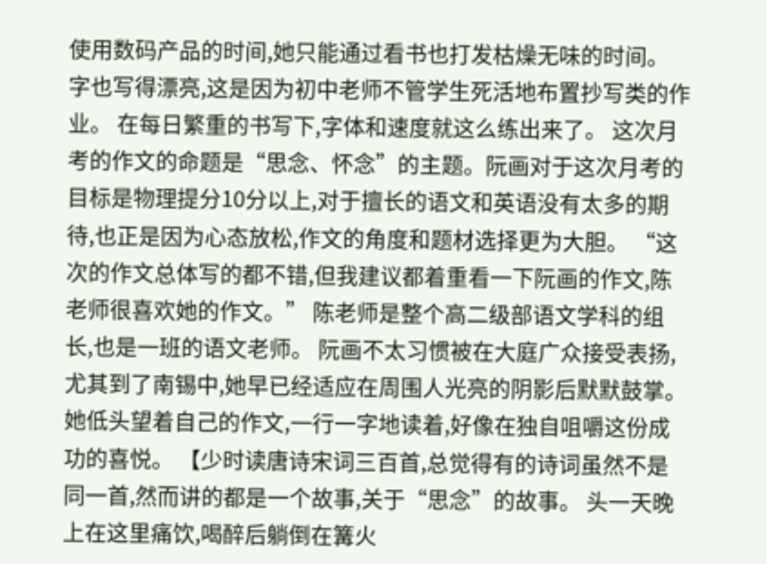使用数码产品的时间,她只能通过看书也打发枯燥无味的时间。 字也写得漂亮,这是因为初中老师不管学生死活地布置抄写类的作业。 在每日繁重的书写下,字体和速度就这么练出来了。 这次月考的作文的命题是“思念、怀念”的主题。阮画对于这次月考的目标是物理提分10分以上,对于擅长的语文和英语没有太多的期待,也正是因为心态放松,作文的角度和题材选择更为大胆。 “这次的作文总体写的都不错,但我建议都着重看一下阮画的作文,陈老师很喜欢她的作文。” 陈老师是整个高二级部语文学科的组长,也是一班的语文老师。 阮画不太习惯被在大庭广众接受表扬,尤其到了南锡中,她早已经适应在周围人光亮的阴影后默默鼓掌。 她低头望着自己的作文,一行一字地读着,好像在独自咀嚼这份成功的喜悦。 【少时读唐诗宋词三百首,总觉得有的诗词虽然不是同一首,然而讲的都是一个故事,关于“思念”的故事。 头一天晚上在这里痛饮,喝醉后躺倒在篝火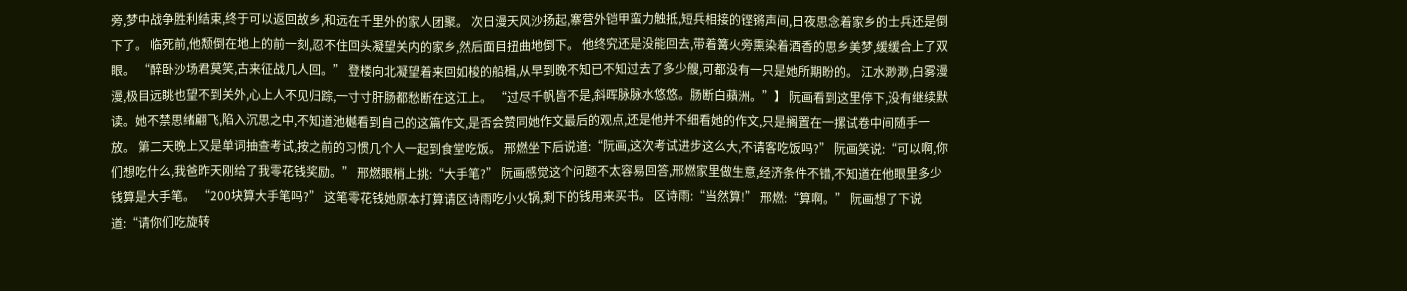旁,梦中战争胜利结束,终于可以返回故乡,和远在千里外的家人团聚。 次日漫天风沙扬起,寨营外铠甲蛮力触抵,短兵相接的铿锵声间,日夜思念着家乡的士兵还是倒下了。 临死前,他颓倒在地上的前一刻,忍不住回头凝望关内的家乡,然后面目扭曲地倒下。 他终究还是没能回去,带着篝火旁熏染着酒香的思乡美梦,缓缓合上了双眼。 “醉卧沙场君莫笑,古来征战几人回。” 登楼向北凝望着来回如梭的船楫,从早到晚不知已不知过去了多少艘,可都没有一只是她所期盼的。 江水渺渺,白雾漫漫,极目远眺也望不到关外,心上人不见归踪,一寸寸肝肠都愁断在这江上。 “过尽千帆皆不是,斜晖脉脉水悠悠。肠断白蘋洲。”】 阮画看到这里停下,没有继续默读。她不禁思绪翩飞,陷入沉思之中,不知道池樾看到自己的这篇作文,是否会赞同她作文最后的观点,还是他并不细看她的作文,只是搁置在一摞试卷中间随手一放。 第二天晚上又是单词抽查考试,按之前的习惯几个人一起到食堂吃饭。 邢燃坐下后说道:“阮画,这次考试进步这么大,不请客吃饭吗?” 阮画笑说:“可以啊,你们想吃什么,我爸昨天刚给了我零花钱奖励。” 邢燃眼梢上挑:“大手笔?” 阮画感觉这个问题不太容易回答,邢燃家里做生意,经济条件不错,不知道在他眼里多少钱算是大手笔。 “200块算大手笔吗?” 这笔零花钱她原本打算请区诗雨吃小火锅,剩下的钱用来买书。 区诗雨:“当然算!” 邢燃:“算啊。” 阮画想了下说道:“请你们吃旋转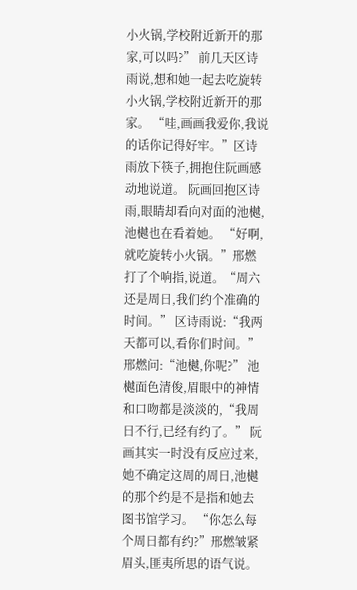小火锅,学校附近新开的那家,可以吗?” 前几天区诗雨说,想和她一起去吃旋转小火锅,学校附近新开的那家。 “哇,画画我爱你,我说的话你记得好牢。”区诗雨放下筷子,拥抱住阮画感动地说道。 阮画回抱区诗雨,眼睛却看向对面的池樾,池樾也在看着她。 “好啊,就吃旋转小火锅。”邢燃打了个响指,说道。“周六还是周日,我们约个准确的时间。” 区诗雨说:“我两天都可以,看你们时间。” 邢燃问:“池樾,你呢?” 池樾面色清俊,眉眼中的神情和口吻都是淡淡的,“我周日不行,已经有约了。” 阮画其实一时没有反应过来,她不确定这周的周日,池樾的那个约是不是指和她去图书馆学习。 “你怎么每个周日都有约?”邢燃皱紧眉头,匪夷所思的语气说。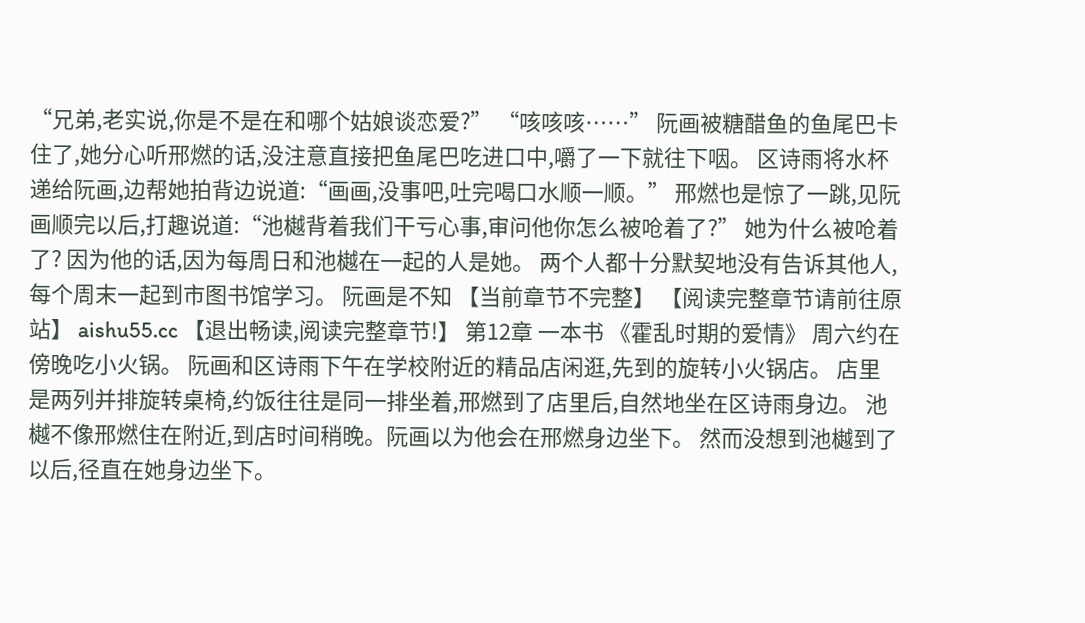“兄弟,老实说,你是不是在和哪个姑娘谈恋爱?” “咳咳咳……” 阮画被糖醋鱼的鱼尾巴卡住了,她分心听邢燃的话,没注意直接把鱼尾巴吃进口中,嚼了一下就往下咽。 区诗雨将水杯递给阮画,边帮她拍背边说道:“画画,没事吧,吐完喝口水顺一顺。” 邢燃也是惊了一跳,见阮画顺完以后,打趣说道:“池樾背着我们干亏心事,审问他你怎么被呛着了?” 她为什么被呛着了? 因为他的话,因为每周日和池樾在一起的人是她。 两个人都十分默契地没有告诉其他人,每个周末一起到市图书馆学习。 阮画是不知 【当前章节不完整】 【阅读完整章节请前往原站】 aishu55.cc 【退出畅读,阅读完整章节!】 第12章 一本书 《霍乱时期的爱情》 周六约在傍晚吃小火锅。 阮画和区诗雨下午在学校附近的精品店闲逛,先到的旋转小火锅店。 店里是两列并排旋转桌椅,约饭往往是同一排坐着,邢燃到了店里后,自然地坐在区诗雨身边。 池樾不像邢燃住在附近,到店时间稍晚。阮画以为他会在邢燃身边坐下。 然而没想到池樾到了以后,径直在她身边坐下。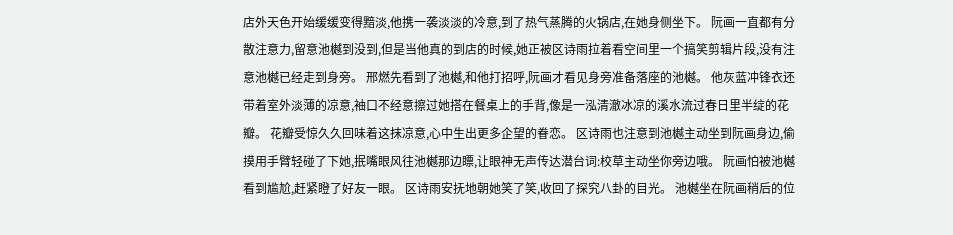店外天色开始缓缓变得黯淡,他携一袭淡淡的冷意,到了热气蒸腾的火锅店,在她身侧坐下。 阮画一直都有分散注意力,留意池樾到没到,但是当他真的到店的时候,她正被区诗雨拉着看空间里一个搞笑剪辑片段,没有注意池樾已经走到身旁。 邢燃先看到了池樾,和他打招呼,阮画才看见身旁准备落座的池樾。 他灰蓝冲锋衣还带着室外淡薄的凉意,袖口不经意擦过她搭在餐桌上的手背,像是一泓清澈冰凉的溪水流过春日里半绽的花瓣。 花瓣受惊久久回味着这抹凉意,心中生出更多企望的眷恋。 区诗雨也注意到池樾主动坐到阮画身边,偷摸用手臂轻碰了下她,抿嘴眼风往池樾那边瞟,让眼神无声传达潜台词:校草主动坐你旁边哦。 阮画怕被池樾看到尴尬,赶紧瞪了好友一眼。 区诗雨安抚地朝她笑了笑,收回了探究八卦的目光。 池樾坐在阮画稍后的位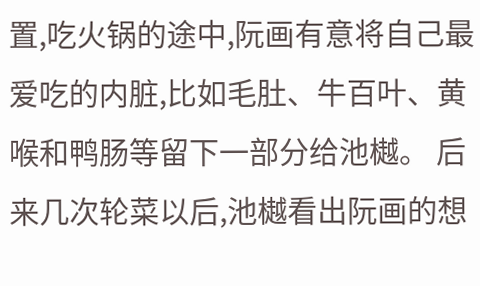置,吃火锅的途中,阮画有意将自己最爱吃的内脏,比如毛肚、牛百叶、黄喉和鸭肠等留下一部分给池樾。 后来几次轮菜以后,池樾看出阮画的想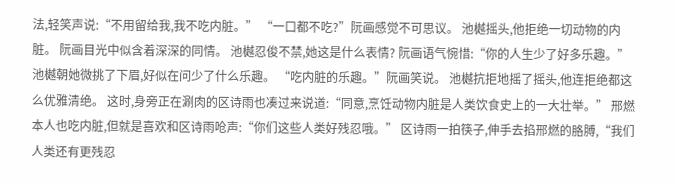法,轻笑声说:“不用留给我,我不吃内脏。” “一口都不吃?”阮画感觉不可思议。 池樾摇头,他拒绝一切动物的内脏。 阮画目光中似含着深深的同情。 池樾忍俊不禁,她这是什么表情? 阮画语气惋惜:“你的人生少了好多乐趣。” 池樾朝她微挑了下眉,好似在问少了什么乐趣。 “吃内脏的乐趣。”阮画笑说。 池樾抗拒地摇了摇头,他连拒绝都这么优雅清绝。 这时,身旁正在涮肉的区诗雨也凑过来说道:“同意,烹饪动物内脏是人类饮食史上的一大壮举。” 邢燃本人也吃内脏,但就是喜欢和区诗雨呛声:“你们这些人类好残忍哦。” 区诗雨一拍筷子,伸手去掐邢燃的胳膊,“我们人类还有更残忍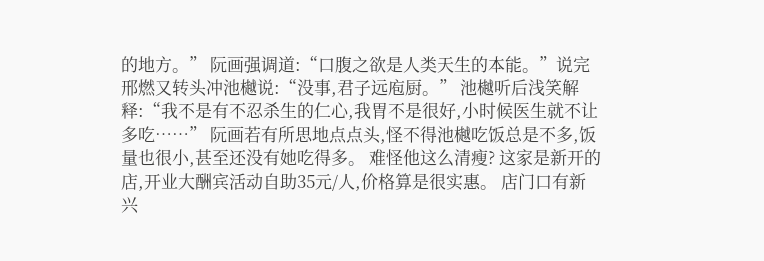的地方。” 阮画强调道:“口腹之欲是人类天生的本能。”说完邢燃又转头冲池樾说:“没事,君子远庖厨。” 池樾听后浅笑解释:“我不是有不忍杀生的仁心,我胃不是很好,小时候医生就不让多吃……” 阮画若有所思地点点头,怪不得池樾吃饭总是不多,饭量也很小,甚至还没有她吃得多。 难怪他这么清瘦? 这家是新开的店,开业大酬宾活动自助35元/人,价格算是很实惠。 店门口有新兴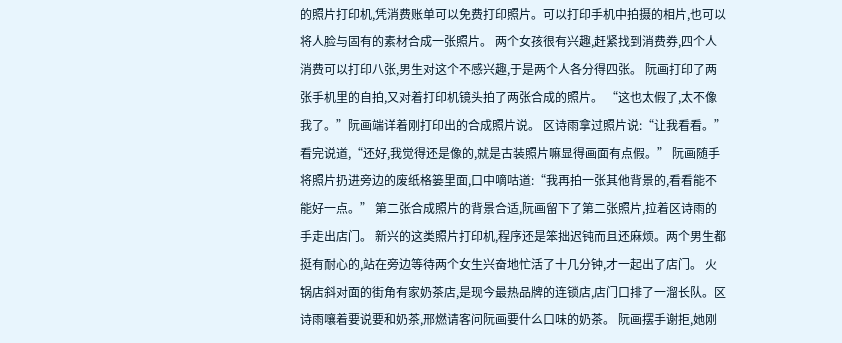的照片打印机,凭消费账单可以免费打印照片。可以打印手机中拍摄的相片,也可以将人脸与固有的素材合成一张照片。 两个女孩很有兴趣,赶紧找到消费券,四个人消费可以打印八张,男生对这个不感兴趣,于是两个人各分得四张。 阮画打印了两张手机里的自拍,又对着打印机镜头拍了两张合成的照片。 “这也太假了,太不像我了。”阮画端详着刚打印出的合成照片说。 区诗雨拿过照片说:“让我看看。”看完说道,“还好,我觉得还是像的,就是古装照片嘛显得画面有点假。” 阮画随手将照片扔进旁边的废纸格篓里面,口中嘀咕道:“我再拍一张其他背景的,看看能不能好一点。” 第二张合成照片的背景合适,阮画留下了第二张照片,拉着区诗雨的手走出店门。 新兴的这类照片打印机,程序还是笨拙迟钝而且还麻烦。两个男生都挺有耐心的,站在旁边等待两个女生兴奋地忙活了十几分钟,才一起出了店门。 火锅店斜对面的街角有家奶茶店,是现今最热品牌的连锁店,店门口排了一溜长队。区诗雨嚷着要说要和奶茶,邢燃请客问阮画要什么口味的奶茶。 阮画摆手谢拒,她刚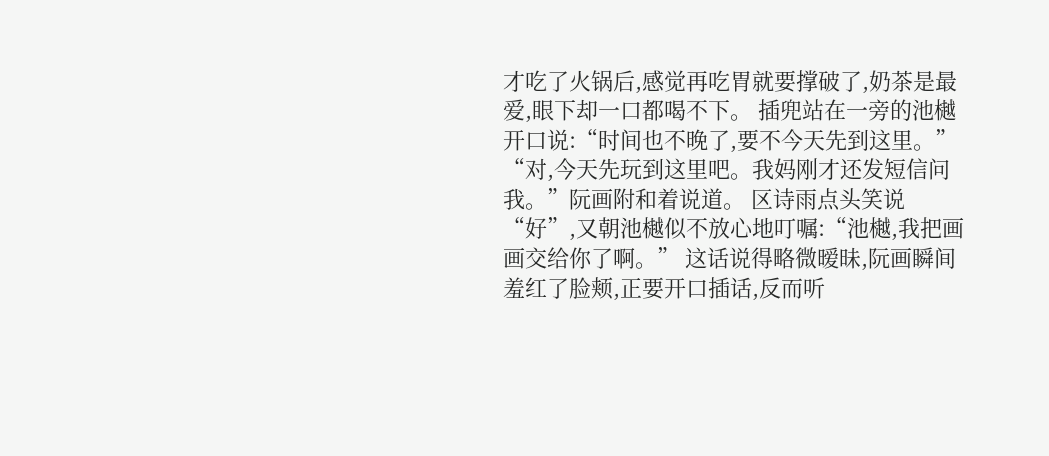才吃了火锅后,感觉再吃胃就要撑破了,奶茶是最爱,眼下却一口都喝不下。 插兜站在一旁的池樾开口说:“时间也不晚了,要不今天先到这里。” “对,今天先玩到这里吧。我妈刚才还发短信问我。”阮画附和着说道。 区诗雨点头笑说“好”,又朝池樾似不放心地叮嘱:“池樾,我把画画交给你了啊。” 这话说得略微暧昧,阮画瞬间羞红了脸颊,正要开口插话,反而听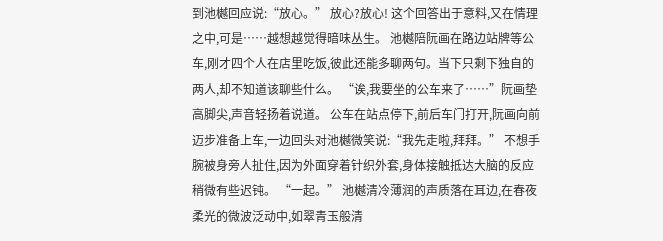到池樾回应说:“放心。” 放心?放心! 这个回答出于意料,又在情理之中,可是……越想越觉得暗味丛生。 池樾陪阮画在路边站牌等公车,刚才四个人在店里吃饭,彼此还能多聊两句。当下只剩下独自的两人,却不知道该聊些什么。 “诶,我要坐的公车来了……”阮画垫高脚尖,声音轻扬着说道。 公车在站点停下,前后车门打开,阮画向前迈步准备上车,一边回头对池樾微笑说:“我先走啦,拜拜。” 不想手腕被身旁人扯住,因为外面穿着针织外套,身体接触抵达大脑的反应稍微有些迟钝。 “一起。” 池樾清冷薄润的声质落在耳边,在春夜柔光的微波泛动中,如翠青玉般清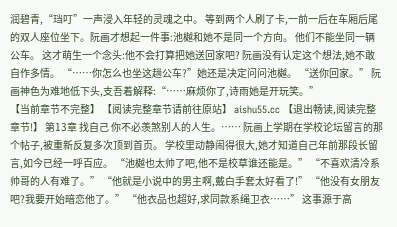润碧青,“珰叮”一声浸入年轻的灵魂之中。 等到两个人刷了卡,一前一后在车厢后尾的双人座位坐下。阮画才想起一件事:池樾和她不是同一个方向。 他们不能坐同一辆公车。 这才萌生一个念头:他不会打算把她送回家吧? 阮画没有认定这个想法,她不敢自作多情。 “……你怎么也坐这趟公车?”她还是决定问问池樾。 “送你回家。” 阮画神色为难地低下头,支吾着解释:“……麻烦你了,诗雨她是开玩笑。”
【当前章节不完整】 【阅读完整章节请前往原站】 aishu55.cc 【退出畅读,阅读完整章节!】 第13章 找自己 你不必羡煞别人的人生。…… 阮画上学期在学校论坛留言的那个帖子,被重新反复多次顶到首页。 学校里动静闹得很大,她才知道自己年前那段长留言,如今已经一呼百应。 “池樾也太帅了吧,他不是校草谁还能是。” “不喜欢清冷系帅哥的人有难了。” “他就是小说中的男主啊,戴白手套太好看了!” “他没有女朋友吧?我要开始暗恋他了。” “他衣品也超好,求同款系绳卫衣……” 这事源于高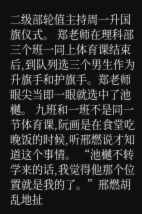二级部轮值主持周一升国旗仪式。 郑老师在理科部三个班一同上体育课结束后,到队列选三个男生作为升旗手和护旗手。郑老师眼尖当即一眼就选中了池樾。 九班和一班不是同一节体育课,阮画是在食堂吃晚饭的时候,听邢燃说才知道这个事情。 “池樾不转学来的话,我觉得他那个位置就是我的了。”邢燃胡乱地扯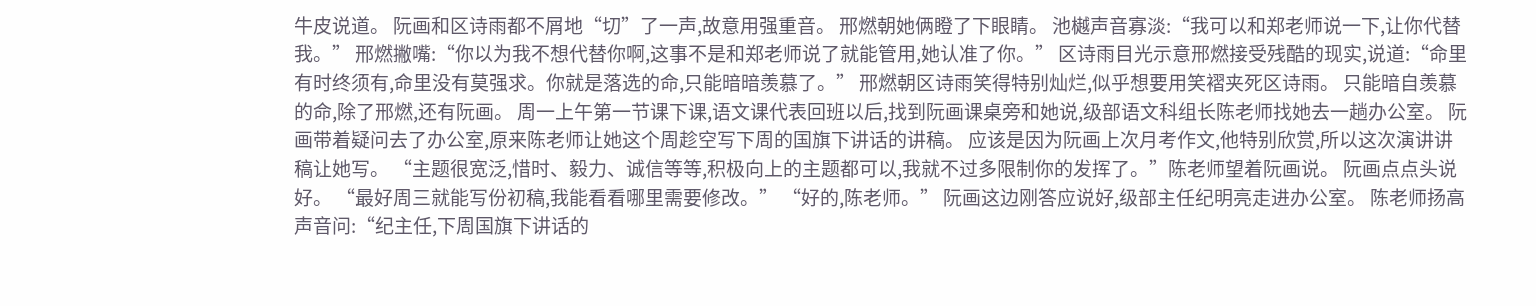牛皮说道。 阮画和区诗雨都不屑地“切”了一声,故意用强重音。 邢燃朝她俩瞪了下眼睛。 池樾声音寡淡:“我可以和郑老师说一下,让你代替我。” 邢燃撇嘴:“你以为我不想代替你啊,这事不是和郑老师说了就能管用,她认准了你。” 区诗雨目光示意邢燃接受残酷的现实,说道:“命里有时终须有,命里没有莫强求。你就是落选的命,只能暗暗羡慕了。” 邢燃朝区诗雨笑得特别灿烂,似乎想要用笑褶夹死区诗雨。 只能暗自羡慕的命,除了邢燃,还有阮画。 周一上午第一节课下课,语文课代表回班以后,找到阮画课桌旁和她说,级部语文科组长陈老师找她去一趟办公室。 阮画带着疑问去了办公室,原来陈老师让她这个周趁空写下周的国旗下讲话的讲稿。 应该是因为阮画上次月考作文,他特别欣赏,所以这次演讲讲稿让她写。 “主题很宽泛,惜时、毅力、诚信等等,积极向上的主题都可以,我就不过多限制你的发挥了。”陈老师望着阮画说。 阮画点点头说好。 “最好周三就能写份初稿,我能看看哪里需要修改。” “好的,陈老师。” 阮画这边刚答应说好,级部主任纪明亮走进办公室。 陈老师扬高声音问:“纪主任,下周国旗下讲话的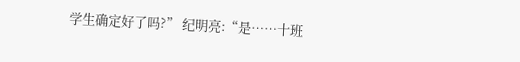学生确定好了吗?” 纪明亮:“是……十班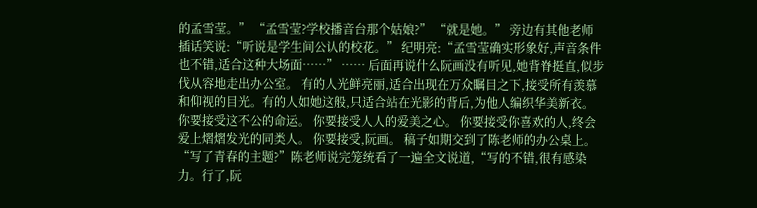的孟雪莹。” “孟雪莹?学校播音台那个姑娘?” “就是她。” 旁边有其他老师插话笑说:“听说是学生间公认的校花。” 纪明亮:“孟雪莹确实形象好,声音条件也不错,适合这种大场面……” …… 后面再说什么阮画没有听见,她背脊挺直,似步伐从容地走出办公室。 有的人光鲜亮丽,适合出现在万众瞩目之下,接受所有羡慕和仰视的目光。有的人如她这般,只适合站在光影的背后,为他人编织华美新衣。 你要接受这不公的命运。 你要接受人人的爱美之心。 你要接受你喜欢的人,终会爱上熠熠发光的同类人。 你要接受,阮画。 稿子如期交到了陈老师的办公桌上。 “写了青春的主题?”陈老师说完笼统看了一遍全文说道,“写的不错,很有感染力。行了,阮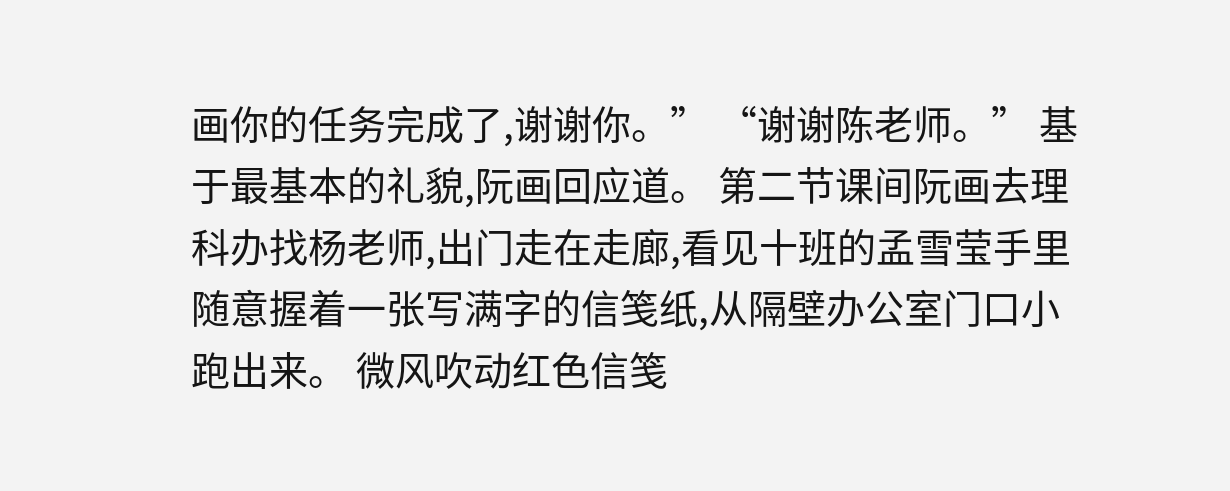画你的任务完成了,谢谢你。” “谢谢陈老师。” 基于最基本的礼貌,阮画回应道。 第二节课间阮画去理科办找杨老师,出门走在走廊,看见十班的孟雪莹手里随意握着一张写满字的信笺纸,从隔壁办公室门口小跑出来。 微风吹动红色信笺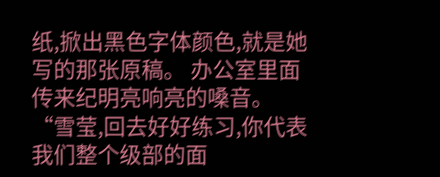纸,掀出黑色字体颜色,就是她写的那张原稿。 办公室里面传来纪明亮响亮的嗓音。 “雪莹,回去好好练习,你代表我们整个级部的面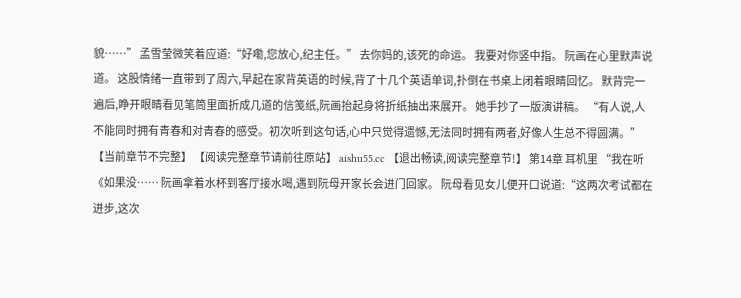貌……” 孟雪莹微笑着应道:“好嘞,您放心,纪主任。” 去你妈的,该死的命运。 我要对你竖中指。 阮画在心里默声说道。 这股情绪一直带到了周六,早起在家背英语的时候,背了十几个英语单词,扑倒在书桌上闭着眼睛回忆。 默背完一遍后,睁开眼睛看见笔筒里面折成几道的信笺纸,阮画抬起身将折纸抽出来展开。 她手抄了一版演讲稿。 “有人说,人不能同时拥有青春和对青春的感受。初次听到这句话,心中只觉得遗憾,无法同时拥有两者,好像人生总不得圆满。” 【当前章节不完整】 【阅读完整章节请前往原站】 aishu55.cc 【退出畅读,阅读完整章节!】 第14章 耳机里 “我在听《如果没…… 阮画拿着水杯到客厅接水喝,遇到阮母开家长会进门回家。 阮母看见女儿便开口说道:“这两次考试都在进步,这次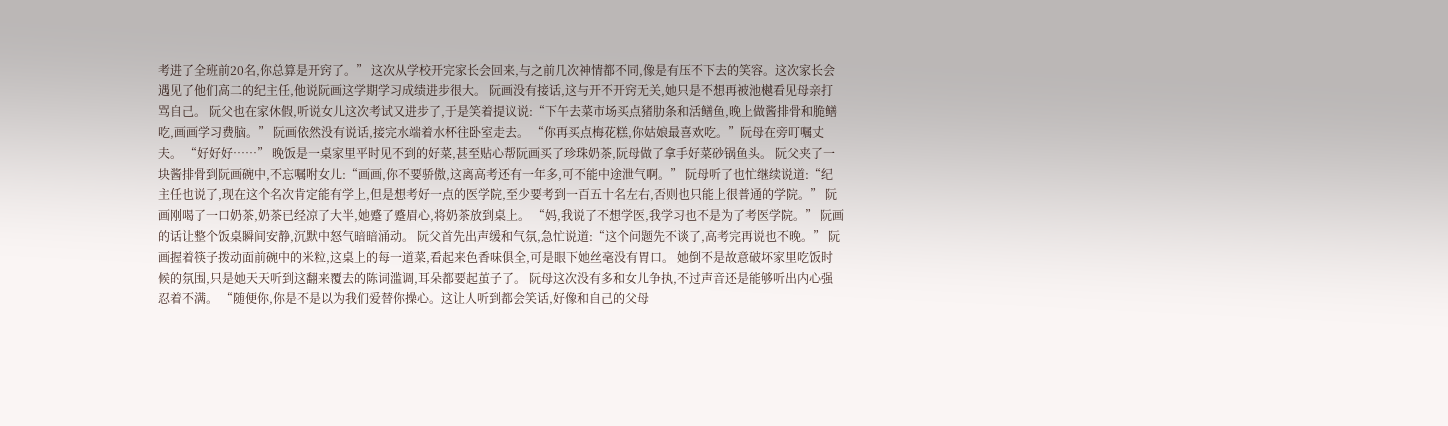考进了全班前20名,你总算是开窍了。” 这次从学校开完家长会回来,与之前几次神情都不同,像是有压不下去的笑容。这次家长会遇见了他们高二的纪主任,他说阮画这学期学习成绩进步很大。 阮画没有接话,这与开不开窍无关,她只是不想再被池樾看见母亲打骂自己。 阮父也在家休假,听说女儿这次考试又进步了,于是笑着提议说:“下午去菜市场买点猪肋条和活鳝鱼,晚上做酱排骨和脆鳝吃,画画学习费脑。” 阮画依然没有说话,接完水端着水杯往卧室走去。 “你再买点梅花糕,你姑娘最喜欢吃。”阮母在旁叮嘱丈夫。 “好好好……” 晚饭是一桌家里平时见不到的好菜,甚至贴心帮阮画买了珍珠奶茶,阮母做了拿手好菜砂锅鱼头。 阮父夹了一块酱排骨到阮画碗中,不忘嘱咐女儿:“画画,你不要骄傲,这离高考还有一年多,可不能中途泄气啊。” 阮母听了也忙继续说道:“纪主任也说了,现在这个名次肯定能有学上,但是想考好一点的医学院,至少要考到一百五十名左右,否则也只能上很普通的学院。” 阮画刚喝了一口奶茶,奶茶已经凉了大半,她蹙了蹙眉心,将奶茶放到桌上。 “妈,我说了不想学医,我学习也不是为了考医学院。” 阮画的话让整个饭桌瞬间安静,沉默中怒气暗暗涌动。 阮父首先出声缓和气氛,急忙说道:“这个问题先不谈了,高考完再说也不晚。” 阮画握着筷子拨动面前碗中的米粒,这桌上的每一道菜,看起来色香味俱全,可是眼下她丝毫没有胃口。 她倒不是故意破坏家里吃饭时候的氛围,只是她天天听到这翻来覆去的陈词滥调,耳朵都要起茧子了。 阮母这次没有多和女儿争执,不过声音还是能够听出内心强忍着不满。 “随便你,你是不是以为我们爱替你操心。这让人听到都会笑话,好像和自己的父母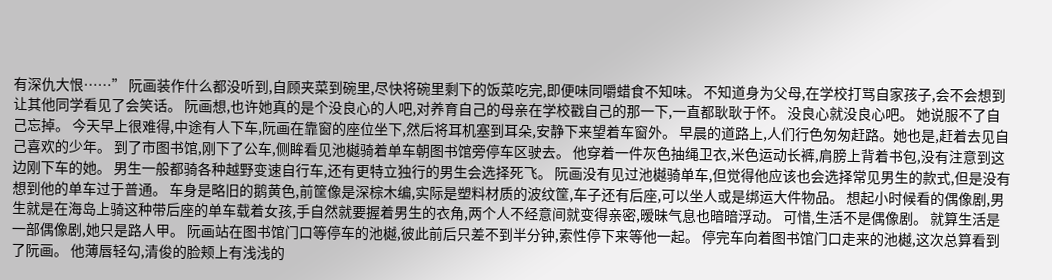有深仇大恨……” 阮画装作什么都没听到,自顾夹菜到碗里,尽快将碗里剩下的饭菜吃完,即便味同嚼蜡食不知味。 不知道身为父母,在学校打骂自家孩子,会不会想到让其他同学看见了会笑话。 阮画想,也许她真的是个没良心的人吧,对养育自己的母亲在学校戳自己的那一下,一直都耿耿于怀。 没良心就没良心吧。 她说服不了自己忘掉。 今天早上很难得,中途有人下车,阮画在靠窗的座位坐下,然后将耳机塞到耳朵,安静下来望着车窗外。 早晨的道路上,人们行色匆匆赶路。她也是,赶着去见自己喜欢的少年。 到了市图书馆,刚下了公车,侧眸看见池樾骑着单车朝图书馆旁停车区驶去。 他穿着一件灰色抽绳卫衣,米色运动长裤,肩膀上背着书包,没有注意到这边刚下车的她。 男生一般都骑各种越野变速自行车,还有更特立独行的男生会选择死飞。 阮画没有见过池樾骑单车,但觉得他应该也会选择常见男生的款式,但是没有想到他的单车过于普通。 车身是略旧的鹅黄色,前筐像是深棕木编,实际是塑料材质的波纹筐,车子还有后座,可以坐人或是绑运大件物品。 想起小时候看的偶像剧,男生就是在海岛上骑这种带后座的单车载着女孩,手自然就要握着男生的衣角,两个人不经意间就变得亲密,暧昧气息也暗暗浮动。 可惜,生活不是偶像剧。 就算生活是一部偶像剧,她只是路人甲。 阮画站在图书馆门口等停车的池樾,彼此前后只差不到半分钟,索性停下来等他一起。 停完车向着图书馆门口走来的池樾,这次总算看到了阮画。 他薄唇轻勾,清俊的脸颊上有浅浅的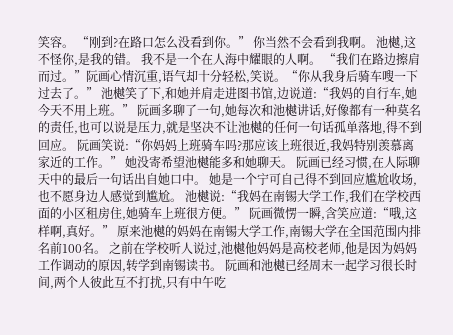笑容。 “刚到?在路口怎么没看到你。” 你当然不会看到我啊。 池樾,这不怪你,是我的错。 我不是一个在人海中耀眼的人啊。 “我们在路边擦肩而过。”阮画心情沉重,语气却十分轻松,笑说。“你从我身后骑车嗖一下过去了。” 池樾笑了下,和她并肩走进图书馆,边说道:“我妈的自行车,她今天不用上班。” 阮画多聊了一句,她每次和池樾讲话,好像都有一种莫名的责任,也可以说是压力,就是坚决不让池樾的任何一句话孤单落地,得不到回应。 阮画笑说:“你妈妈上班骑车吗?那应该上班很近,我妈特别羡慕离家近的工作。” 她没寄希望池樾能多和她聊天。 阮画已经习惯,在人际聊天中的最后一句话出自她口中。 她是一个宁可自己得不到回应尴尬收场,也不愿身边人感觉到尴尬。 池樾说:“我妈在南锡大学工作,我们在学校西面的小区租房住,她骑车上班很方便。” 阮画微愣一瞬,含笑应道:“哦,这样啊,真好。” 原来池樾的妈妈在南锡大学工作,南锡大学在全国范围内排名前100名。 之前在学校听人说过,池樾他妈妈是高校老师,他是因为妈妈工作调动的原因,转学到南锡读书。 阮画和池樾已经周末一起学习很长时间,两个人彼此互不打扰,只有中午吃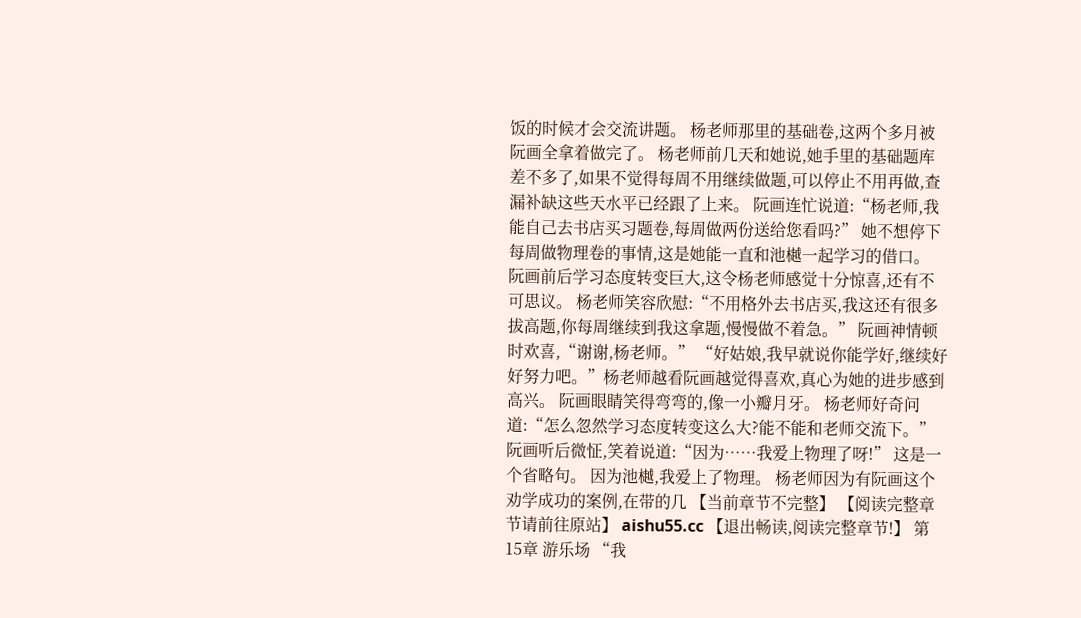饭的时候才会交流讲题。 杨老师那里的基础卷,这两个多月被阮画全拿着做完了。 杨老师前几天和她说,她手里的基础题库差不多了,如果不觉得每周不用继续做题,可以停止不用再做,查漏补缺这些天水平已经跟了上来。 阮画连忙说道:“杨老师,我能自己去书店买习题卷,每周做两份送给您看吗?” 她不想停下每周做物理卷的事情,这是她能一直和池樾一起学习的借口。 阮画前后学习态度转变巨大,这令杨老师感觉十分惊喜,还有不可思议。 杨老师笑容欣慰:“不用格外去书店买,我这还有很多拔高题,你每周继续到我这拿题,慢慢做不着急。” 阮画神情顿时欢喜,“谢谢,杨老师。” “好姑娘,我早就说你能学好,继续好好努力吧。”杨老师越看阮画越觉得喜欢,真心为她的进步感到高兴。 阮画眼睛笑得弯弯的,像一小瓣月牙。 杨老师好奇问道:“怎么忽然学习态度转变这么大?能不能和老师交流下。” 阮画听后微怔,笑着说道:“因为……我爱上物理了呀!” 这是一个省略句。 因为池樾,我爱上了物理。 杨老师因为有阮画这个劝学成功的案例,在带的几 【当前章节不完整】 【阅读完整章节请前往原站】 aishu55.cc 【退出畅读,阅读完整章节!】 第15章 游乐场 “我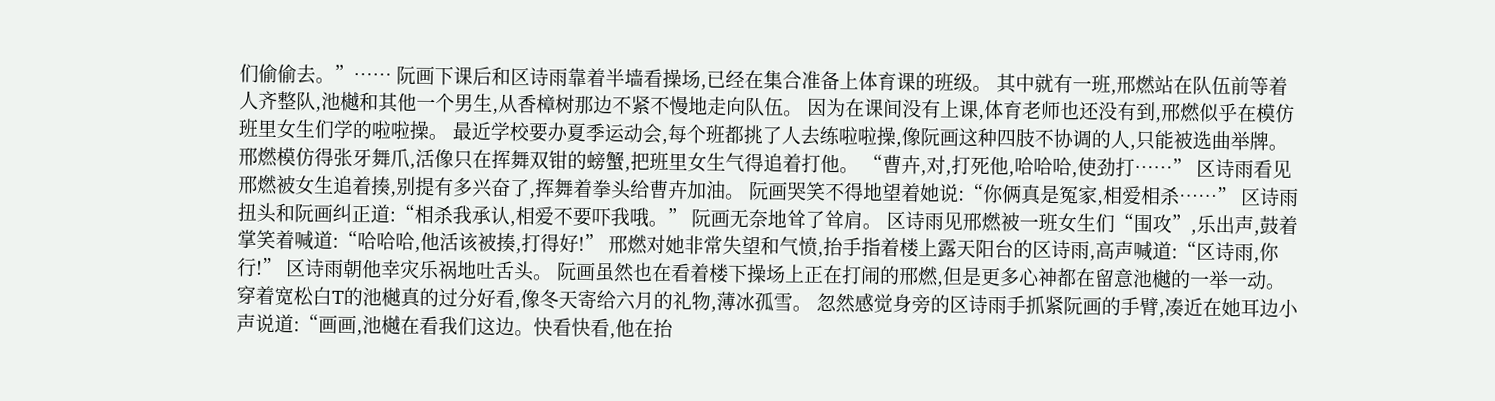们偷偷去。”…… 阮画下课后和区诗雨靠着半墙看操场,已经在集合准备上体育课的班级。 其中就有一班,邢燃站在队伍前等着人齐整队,池樾和其他一个男生,从香樟树那边不紧不慢地走向队伍。 因为在课间没有上课,体育老师也还没有到,邢燃似乎在模仿班里女生们学的啦啦操。 最近学校要办夏季运动会,每个班都挑了人去练啦啦操,像阮画这种四肢不协调的人,只能被选曲举牌。 邢燃模仿得张牙舞爪,活像只在挥舞双钳的螃蟹,把班里女生气得追着打他。 “曹卉,对,打死他,哈哈哈,使劲打……” 区诗雨看见邢燃被女生追着揍,别提有多兴奋了,挥舞着拳头给曹卉加油。 阮画哭笑不得地望着她说:“你俩真是冤家,相爱相杀……” 区诗雨扭头和阮画纠正道:“相杀我承认,相爱不要吓我哦。” 阮画无奈地耸了耸肩。 区诗雨见邢燃被一班女生们“围攻”,乐出声,鼓着掌笑着喊道:“哈哈哈,他活该被揍,打得好!” 邢燃对她非常失望和气愤,抬手指着楼上露天阳台的区诗雨,高声喊道:“区诗雨,你行!” 区诗雨朝他幸灾乐祸地吐舌头。 阮画虽然也在看着楼下操场上正在打闹的邢燃,但是更多心神都在留意池樾的一举一动。 穿着宽松白T的池樾真的过分好看,像冬天寄给六月的礼物,薄冰孤雪。 忽然感觉身旁的区诗雨手抓紧阮画的手臂,凑近在她耳边小声说道:“画画,池樾在看我们这边。快看快看,他在抬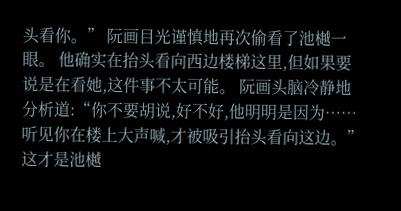头看你。” 阮画目光谨慎地再次偷看了池樾一眼。 他确实在抬头看向西边楼梯这里,但如果要说是在看她,这件事不太可能。 阮画头脑冷静地分析道:“你不要胡说,好不好,他明明是因为……听见你在楼上大声喊,才被吸引抬头看向这边。” 这才是池樾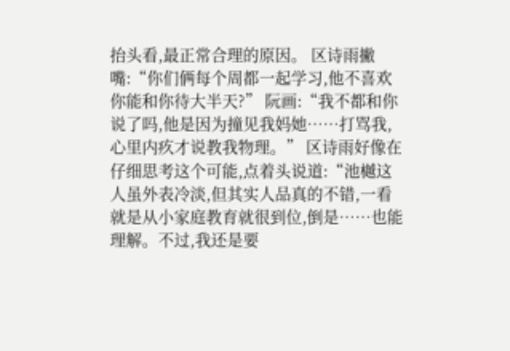抬头看,最正常合理的原因。 区诗雨撇嘴:“你们俩每个周都一起学习,他不喜欢你能和你待大半天?” 阮画:“我不都和你说了吗,他是因为撞见我妈她……打骂我,心里内疚才说教我物理。” 区诗雨好像在仔细思考这个可能,点着头说道:“池樾这人虽外表冷淡,但其实人品真的不错,一看就是从小家庭教育就很到位,倒是……也能理解。不过,我还是要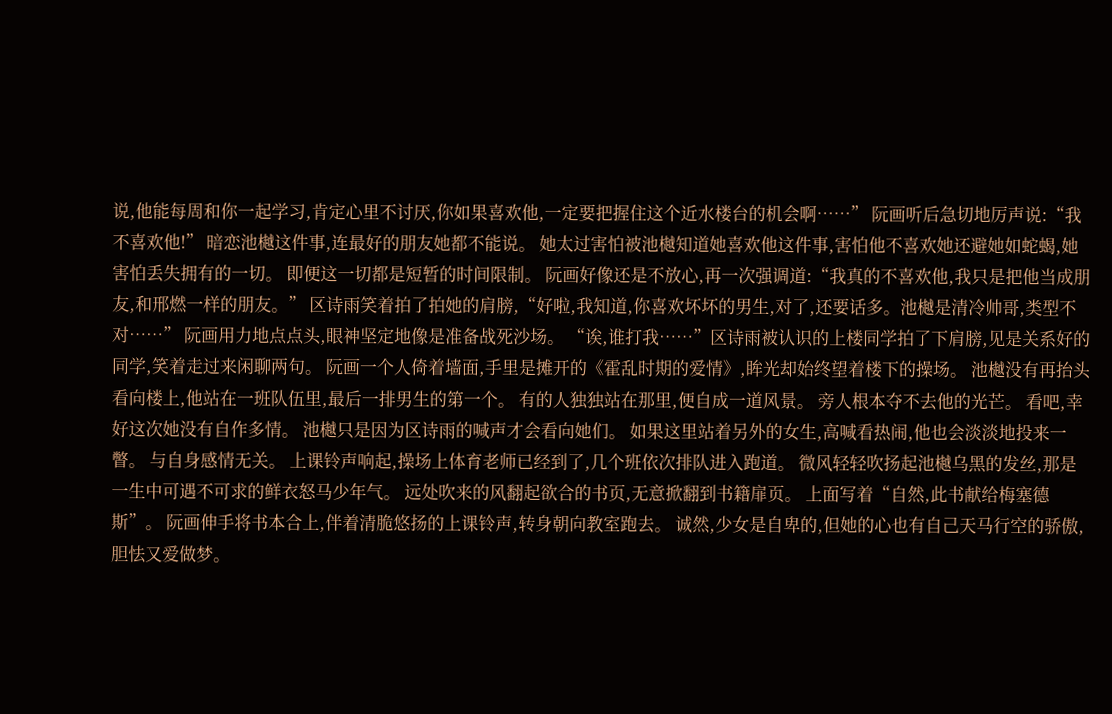说,他能每周和你一起学习,肯定心里不讨厌,你如果喜欢他,一定要把握住这个近水楼台的机会啊……” 阮画听后急切地厉声说:“我不喜欢他!” 暗恋池樾这件事,连最好的朋友她都不能说。 她太过害怕被池樾知道她喜欢他这件事,害怕他不喜欢她还避她如蛇蝎,她害怕丢失拥有的一切。 即便这一切都是短暂的时间限制。 阮画好像还是不放心,再一次强调道:“我真的不喜欢他,我只是把他当成朋友,和邢燃一样的朋友。” 区诗雨笑着拍了拍她的肩膀,“好啦,我知道,你喜欢坏坏的男生,对了,还要话多。池樾是清冷帅哥,类型不对……” 阮画用力地点点头,眼神坚定地像是准备战死沙场。 “诶,谁打我……”区诗雨被认识的上楼同学拍了下肩膀,见是关系好的同学,笑着走过来闲聊两句。 阮画一个人倚着墙面,手里是摊开的《霍乱时期的爱情》,眸光却始终望着楼下的操场。 池樾没有再抬头看向楼上,他站在一班队伍里,最后一排男生的第一个。 有的人独独站在那里,便自成一道风景。 旁人根本夺不去他的光芒。 看吧,幸好这次她没有自作多情。 池樾只是因为区诗雨的喊声才会看向她们。 如果这里站着另外的女生,高喊看热闹,他也会淡淡地投来一瞥。 与自身感情无关。 上课铃声响起,操场上体育老师已经到了,几个班依次排队进入跑道。 微风轻轻吹扬起池樾乌黑的发丝,那是一生中可遇不可求的鲜衣怒马少年气。 远处吹来的风翻起欲合的书页,无意掀翻到书籍扉页。 上面写着“自然,此书献给梅塞德斯”。 阮画伸手将书本合上,伴着清脆悠扬的上课铃声,转身朝向教室跑去。 诚然,少女是自卑的,但她的心也有自己天马行空的骄傲,胆怯又爱做梦。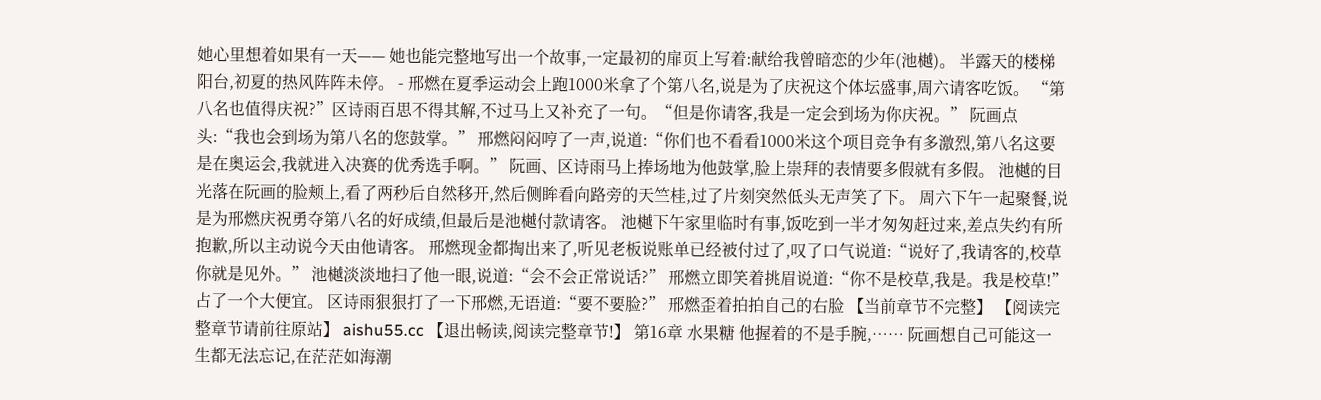她心里想着如果有一天—— 她也能完整地写出一个故事,一定最初的扉页上写着:献给我曾暗恋的少年(池樾)。 半露天的楼梯阳台,初夏的热风阵阵未停。 - 邢燃在夏季运动会上跑1000米拿了个第八名,说是为了庆祝这个体坛盛事,周六请客吃饭。 “第八名也值得庆祝?”区诗雨百思不得其解,不过马上又补充了一句。“但是你请客,我是一定会到场为你庆祝。” 阮画点头:“我也会到场为第八名的您鼓掌。” 邢燃闷闷哼了一声,说道:“你们也不看看1000米这个项目竞争有多激烈,第八名这要是在奥运会,我就进入决赛的优秀选手啊。” 阮画、区诗雨马上捧场地为他鼓掌,脸上崇拜的表情要多假就有多假。 池樾的目光落在阮画的脸颊上,看了两秒后自然移开,然后侧眸看向路旁的天竺桂,过了片刻突然低头无声笑了下。 周六下午一起聚餐,说是为邢燃庆祝勇夺第八名的好成绩,但最后是池樾付款请客。 池樾下午家里临时有事,饭吃到一半才匆匆赶过来,差点失约有所抱歉,所以主动说今天由他请客。 邢燃现金都掏出来了,听见老板说账单已经被付过了,叹了口气说道:“说好了,我请客的,校草你就是见外。” 池樾淡淡地扫了他一眼,说道:“会不会正常说话?” 邢燃立即笑着挑眉说道:“你不是校草,我是。我是校草!” 占了一个大便宜。 区诗雨狠狠打了一下邢燃,无语道:“要不要脸?” 邢燃歪着拍拍自己的右脸 【当前章节不完整】 【阅读完整章节请前往原站】 aishu55.cc 【退出畅读,阅读完整章节!】 第16章 水果糖 他握着的不是手腕,…… 阮画想自己可能这一生都无法忘记,在茫茫如海潮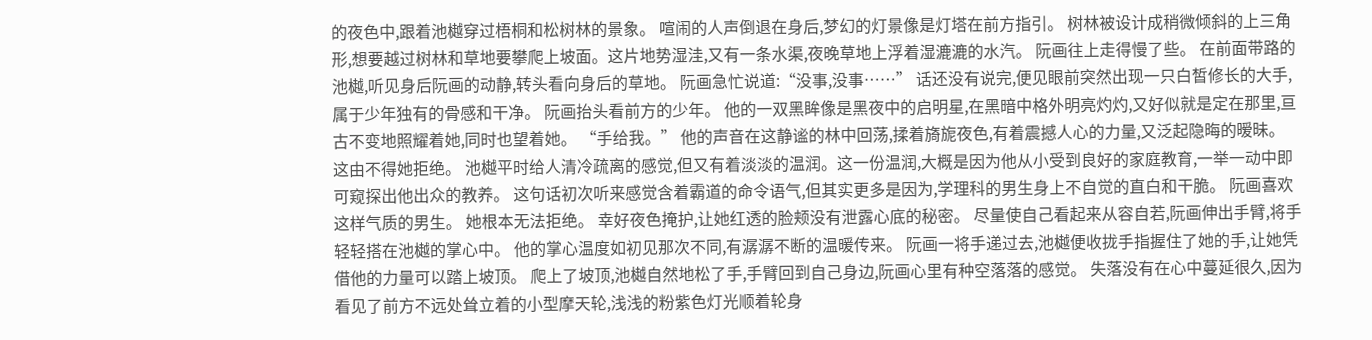的夜色中,跟着池樾穿过梧桐和松树林的景象。 喧闹的人声倒退在身后,梦幻的灯景像是灯塔在前方指引。 树林被设计成稍微倾斜的上三角形,想要越过树林和草地要攀爬上坡面。这片地势湿洼,又有一条水渠,夜晚草地上浮着湿漉漉的水汽。 阮画往上走得慢了些。 在前面带路的池樾,听见身后阮画的动静,转头看向身后的草地。 阮画急忙说道:“没事,没事……” 话还没有说完,便见眼前突然出现一只白皙修长的大手,属于少年独有的骨感和干净。 阮画抬头看前方的少年。 他的一双黑眸像是黑夜中的启明星,在黑暗中格外明亮灼灼,又好似就是定在那里,亘古不变地照耀着她,同时也望着她。 “手给我。” 他的声音在这静谧的林中回荡,揉着旖旎夜色,有着震撼人心的力量,又泛起隐晦的暧昧。 这由不得她拒绝。 池樾平时给人清冷疏离的感觉,但又有着淡淡的温润。这一份温润,大概是因为他从小受到良好的家庭教育,一举一动中即可窥探出他出众的教养。 这句话初次听来感觉含着霸道的命令语气,但其实更多是因为,学理科的男生身上不自觉的直白和干脆。 阮画喜欢这样气质的男生。 她根本无法拒绝。 幸好夜色掩护,让她红透的脸颊没有泄露心底的秘密。 尽量使自己看起来从容自若,阮画伸出手臂,将手轻轻搭在池樾的掌心中。 他的掌心温度如初见那次不同,有潺潺不断的温暖传来。 阮画一将手递过去,池樾便收拢手指握住了她的手,让她凭借他的力量可以踏上坡顶。 爬上了坡顶,池樾自然地松了手,手臂回到自己身边,阮画心里有种空落落的感觉。 失落没有在心中蔓延很久,因为看见了前方不远处耸立着的小型摩天轮,浅浅的粉紫色灯光顺着轮身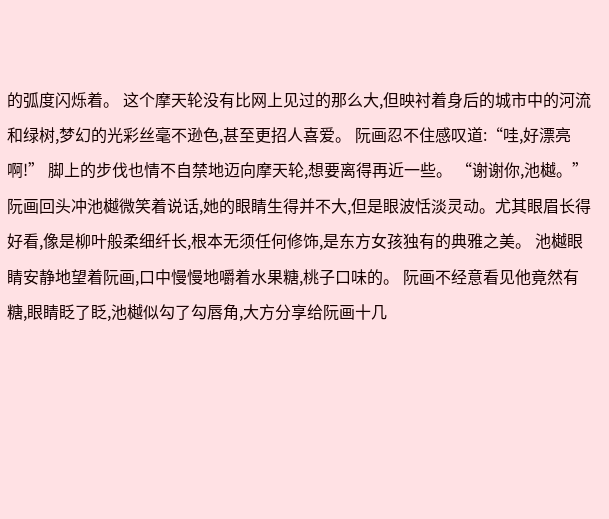的弧度闪烁着。 这个摩天轮没有比网上见过的那么大,但映衬着身后的城市中的河流和绿树,梦幻的光彩丝毫不逊色,甚至更招人喜爱。 阮画忍不住感叹道:“哇,好漂亮啊!” 脚上的步伐也情不自禁地迈向摩天轮,想要离得再近一些。 “谢谢你,池樾。” 阮画回头冲池樾微笑着说话,她的眼睛生得并不大,但是眼波恬淡灵动。尤其眼眉长得好看,像是柳叶般柔细纤长,根本无须任何修饰,是东方女孩独有的典雅之美。 池樾眼睛安静地望着阮画,口中慢慢地嚼着水果糖,桃子口味的。 阮画不经意看见他竟然有糖,眼睛眨了眨,池樾似勾了勾唇角,大方分享给阮画十几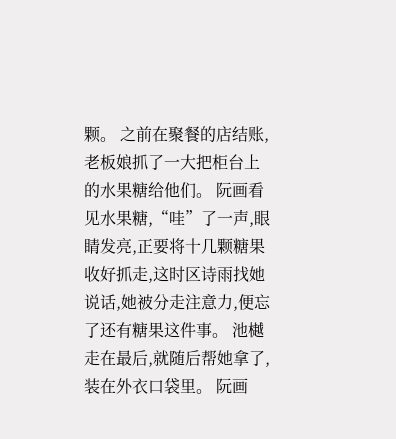颗。 之前在聚餐的店结账,老板娘抓了一大把柜台上的水果糖给他们。 阮画看见水果糖,“哇”了一声,眼睛发亮,正要将十几颗糖果收好抓走,这时区诗雨找她说话,她被分走注意力,便忘了还有糖果这件事。 池樾走在最后,就随后帮她拿了,装在外衣口袋里。 阮画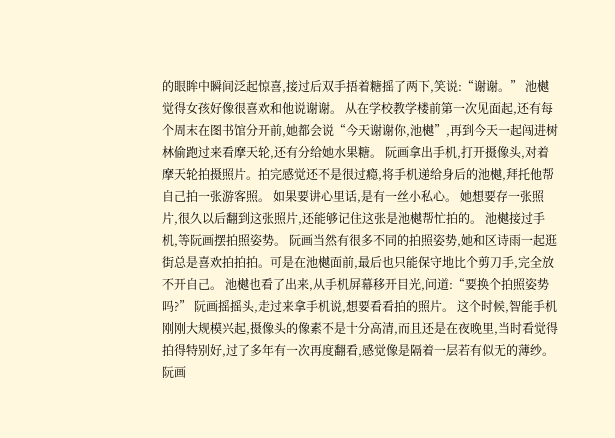的眼眸中瞬间泛起惊喜,接过后双手捂着糖摇了两下,笑说:“谢谢。” 池樾觉得女孩好像很喜欢和他说谢谢。 从在学校教学楼前第一次见面起,还有每个周末在图书馆分开前,她都会说“今天谢谢你,池樾”,再到今天一起闯进树林偷跑过来看摩天轮,还有分给她水果糖。 阮画拿出手机,打开摄像头,对着摩天轮拍摄照片。拍完感觉还不是很过瘾,将手机递给身后的池樾,拜托他帮自己拍一张游客照。 如果要讲心里话,是有一丝小私心。 她想要存一张照片,很久以后翻到这张照片,还能够记住这张是池樾帮忙拍的。 池樾接过手机,等阮画摆拍照姿势。 阮画当然有很多不同的拍照姿势,她和区诗雨一起逛街总是喜欢拍拍拍。可是在池樾面前,最后也只能保守地比个剪刀手,完全放不开自己。 池樾也看了出来,从手机屏幕移开目光,问道:“要换个拍照姿势吗?” 阮画摇摇头,走过来拿手机说,想要看看拍的照片。 这个时候,智能手机刚刚大规模兴起,摄像头的像素不是十分高清,而且还是在夜晚里,当时看觉得拍得特别好,过了多年有一次再度翻看,感觉像是隔着一层若有似无的薄纱。 阮画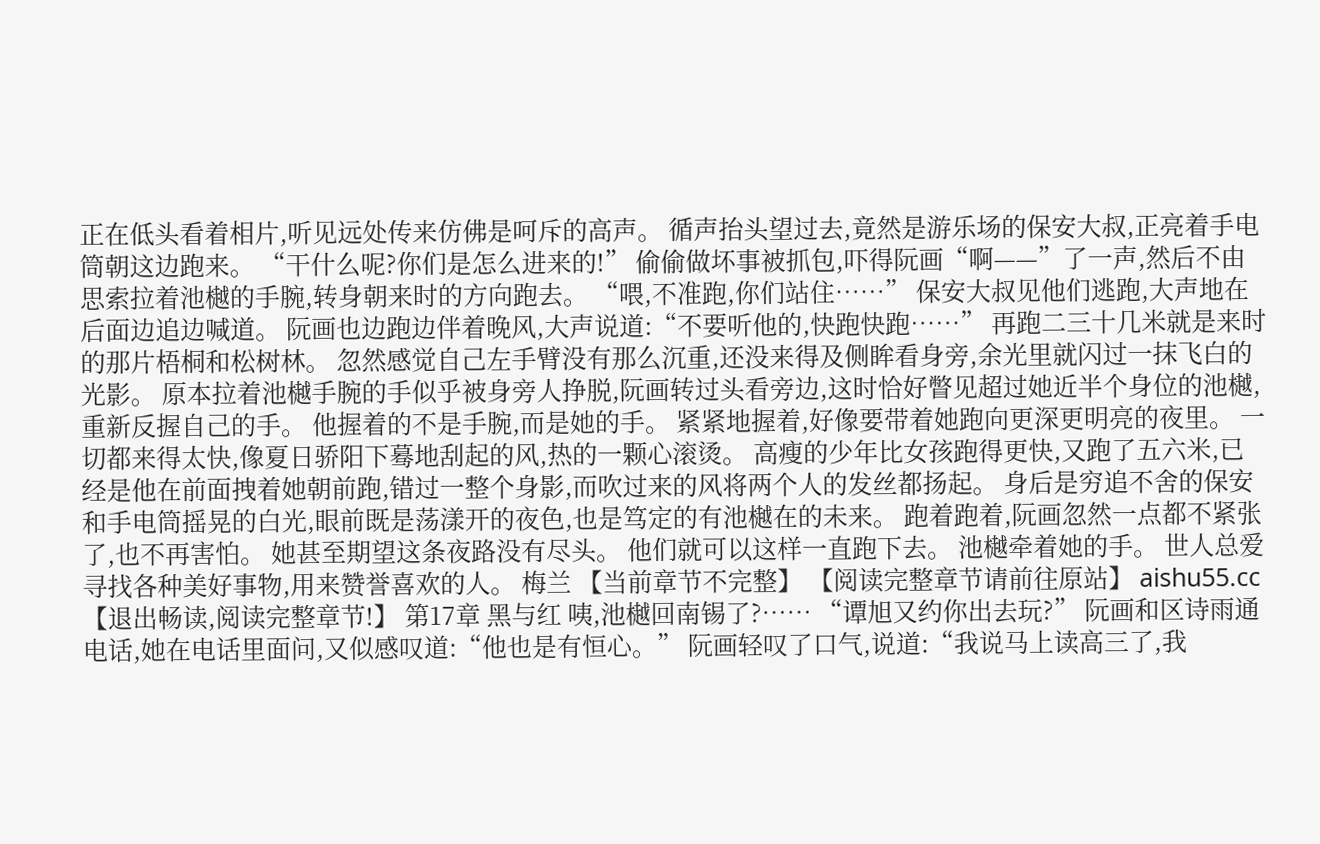正在低头看着相片,听见远处传来仿佛是呵斥的高声。 循声抬头望过去,竟然是游乐场的保安大叔,正亮着手电筒朝这边跑来。 “干什么呢?你们是怎么进来的!” 偷偷做坏事被抓包,吓得阮画“啊——”了一声,然后不由思索拉着池樾的手腕,转身朝来时的方向跑去。 “喂,不准跑,你们站住……” 保安大叔见他们逃跑,大声地在后面边追边喊道。 阮画也边跑边伴着晚风,大声说道:“不要听他的,快跑快跑……” 再跑二三十几米就是来时的那片梧桐和松树林。 忽然感觉自己左手臂没有那么沉重,还没来得及侧眸看身旁,余光里就闪过一抹飞白的光影。 原本拉着池樾手腕的手似乎被身旁人挣脱,阮画转过头看旁边,这时恰好瞥见超过她近半个身位的池樾,重新反握自己的手。 他握着的不是手腕,而是她的手。 紧紧地握着,好像要带着她跑向更深更明亮的夜里。 一切都来得太快,像夏日骄阳下蓦地刮起的风,热的一颗心滚烫。 高瘦的少年比女孩跑得更快,又跑了五六米,已经是他在前面拽着她朝前跑,错过一整个身影,而吹过来的风将两个人的发丝都扬起。 身后是穷追不舍的保安和手电筒摇晃的白光,眼前既是荡漾开的夜色,也是笃定的有池樾在的未来。 跑着跑着,阮画忽然一点都不紧张了,也不再害怕。 她甚至期望这条夜路没有尽头。 他们就可以这样一直跑下去。 池樾牵着她的手。 世人总爱寻找各种美好事物,用来赞誉喜欢的人。 梅兰 【当前章节不完整】 【阅读完整章节请前往原站】 aishu55.cc 【退出畅读,阅读完整章节!】 第17章 黑与红 咦,池樾回南锡了?…… “谭旭又约你出去玩?” 阮画和区诗雨通电话,她在电话里面问,又似感叹道:“他也是有恒心。” 阮画轻叹了口气,说道:“我说马上读高三了,我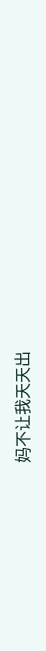妈不让我天天出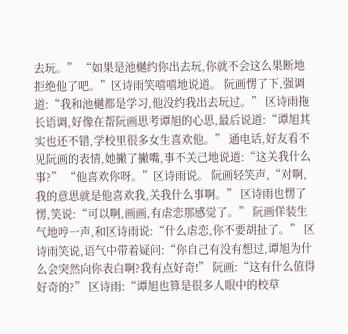去玩。” “如果是池樾约你出去玩,你就不会这么果断地拒绝他了吧。”区诗雨笑嘻嘻地说道。 阮画愣了下,强调道:“我和池樾都是学习,他没约我出去玩过。” 区诗雨拖长语调,好像在帮阮画思考谭旭的心思,最后说道:“谭旭其实也还不错,学校里很多女生喜欢他。” 通电话,好友看不见阮画的表情,她撇了撇嘴,事不关己地说道:“这关我什么事?” “他喜欢你呀。”区诗雨说。 阮画轻笑声,“对啊,我的意思就是他喜欢我,关我什么事啊。” 区诗雨也愣了愣,笑说:“可以啊,画画,有虐恋那感觉了。” 阮画佯装生气地哼一声,和区诗雨说:“什么虐恋,你不要胡扯了。” 区诗雨笑说,语气中带着疑问:“你自己有没有想过,谭旭为什么会突然向你表白啊?我有点好奇!” 阮画:“这有什么值得好奇的?” 区诗雨:“谭旭也算是很多人眼中的校草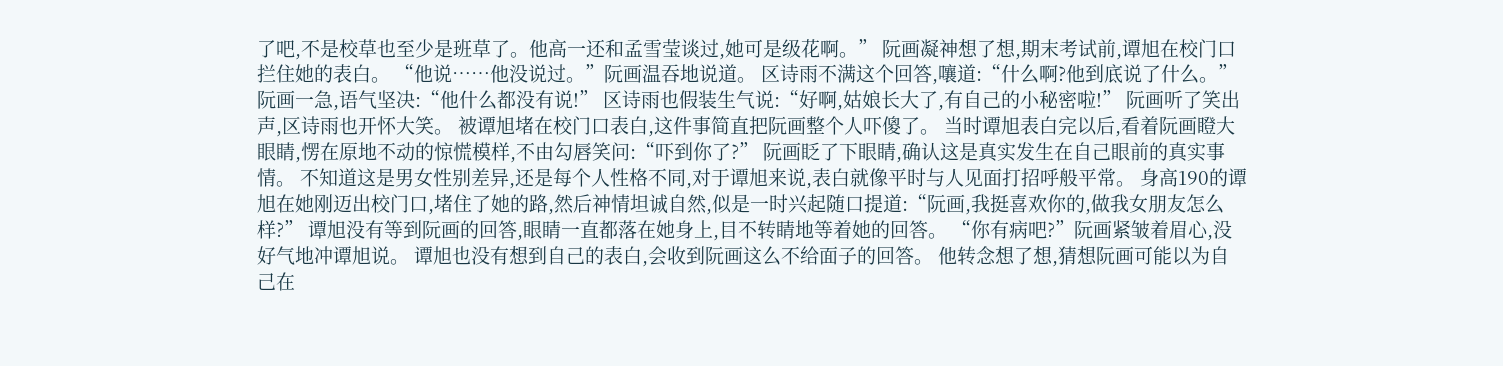了吧,不是校草也至少是班草了。他高一还和孟雪莹谈过,她可是级花啊。” 阮画凝神想了想,期末考试前,谭旭在校门口拦住她的表白。 “他说……他没说过。”阮画温吞地说道。 区诗雨不满这个回答,嚷道:“什么啊?他到底说了什么。” 阮画一急,语气坚决:“他什么都没有说!” 区诗雨也假装生气说:“好啊,姑娘长大了,有自己的小秘密啦!” 阮画听了笑出声,区诗雨也开怀大笑。 被谭旭堵在校门口表白,这件事简直把阮画整个人吓傻了。 当时谭旭表白完以后,看着阮画瞪大眼睛,愣在原地不动的惊慌模样,不由勾唇笑问:“吓到你了?” 阮画眨了下眼睛,确认这是真实发生在自己眼前的真实事情。 不知道这是男女性别差异,还是每个人性格不同,对于谭旭来说,表白就像平时与人见面打招呼般平常。 身高190的谭旭在她刚迈出校门口,堵住了她的路,然后神情坦诚自然,似是一时兴起随口提道:“阮画,我挺喜欢你的,做我女朋友怎么样?” 谭旭没有等到阮画的回答,眼睛一直都落在她身上,目不转睛地等着她的回答。 “你有病吧?”阮画紧皱着眉心,没好气地冲谭旭说。 谭旭也没有想到自己的表白,会收到阮画这么不给面子的回答。 他转念想了想,猜想阮画可能以为自己在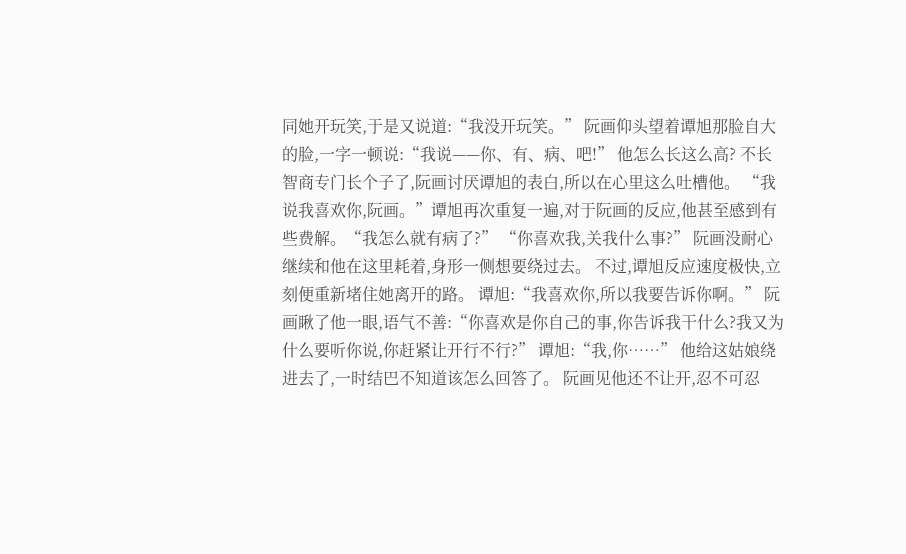同她开玩笑,于是又说道:“我没开玩笑。” 阮画仰头望着谭旭那脸自大的脸,一字一顿说:“我说——你、有、病、吧!” 他怎么长这么高? 不长智商专门长个子了,阮画讨厌谭旭的表白,所以在心里这么吐槽他。 “我说我喜欢你,阮画。”谭旭再次重复一遍,对于阮画的反应,他甚至感到有些费解。“我怎么就有病了?” “你喜欢我,关我什么事?” 阮画没耐心继续和他在这里耗着,身形一侧想要绕过去。 不过,谭旭反应速度极快,立刻便重新堵住她离开的路。 谭旭:“我喜欢你,所以我要告诉你啊。” 阮画瞅了他一眼,语气不善:“你喜欢是你自己的事,你告诉我干什么?我又为什么要听你说,你赶紧让开行不行?” 谭旭:“我,你……” 他给这姑娘绕进去了,一时结巴不知道该怎么回答了。 阮画见他还不让开,忍不可忍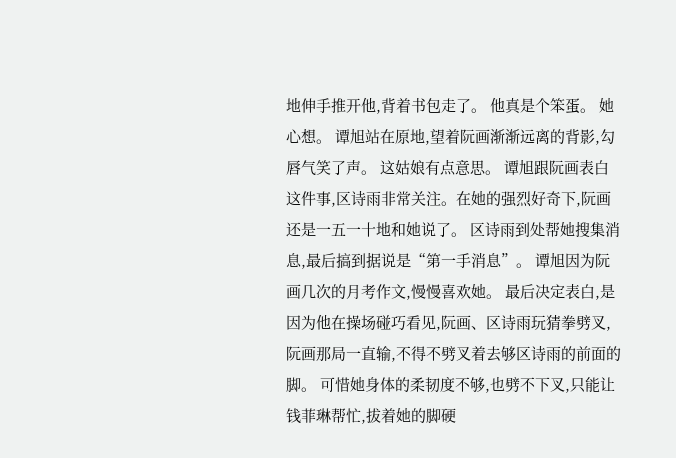地伸手推开他,背着书包走了。 他真是个笨蛋。 她心想。 谭旭站在原地,望着阮画渐渐远离的背影,勾唇气笑了声。 这姑娘有点意思。 谭旭跟阮画表白这件事,区诗雨非常关注。在她的强烈好奇下,阮画还是一五一十地和她说了。 区诗雨到处帮她搜集消息,最后搞到据说是“第一手消息”。 谭旭因为阮画几次的月考作文,慢慢喜欢她。 最后决定表白,是因为他在操场碰巧看见,阮画、区诗雨玩猜拳劈叉,阮画那局一直输,不得不劈叉着去够区诗雨的前面的脚。 可惜她身体的柔韧度不够,也劈不下叉,只能让钱菲琳帮忙,拔着她的脚硬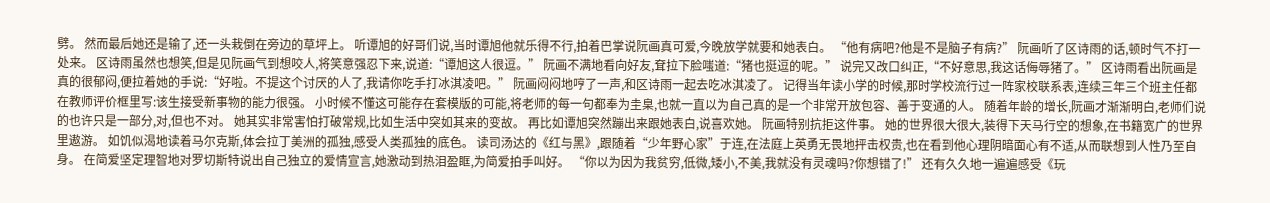劈。 然而最后她还是输了,还一头栽倒在旁边的草坪上。 听谭旭的好哥们说,当时谭旭他就乐得不行,拍着巴掌说阮画真可爱,今晚放学就要和她表白。 “他有病吧?他是不是脑子有病?” 阮画听了区诗雨的话,顿时气不打一处来。 区诗雨虽然也想笑,但是见阮画气到想咬人,将笑意强忍下来,说道:“谭旭这人很逗。” 阮画不满地看向好友,耷拉下脸嗤道:“猪也挺逗的呢。” 说完又改口纠正,“不好意思,我这话侮辱猪了。” 区诗雨看出阮画是真的很郁闷,便拉着她的手说:“好啦。不提这个讨厌的人了,我请你吃手打冰淇凌吧。” 阮画闷闷地哼了一声,和区诗雨一起去吃冰淇凌了。 记得当年读小学的时候,那时学校流行过一阵家校联系表,连续三年三个班主任都在教师评价框里写:该生接受新事物的能力很强。 小时候不懂这可能存在套模版的可能,将老师的每一句都奉为圭臬,也就一直以为自己真的是一个非常开放包容、善于变通的人。 随着年龄的增长,阮画才渐渐明白,老师们说的也许只是一部分,对,但也不对。 她其实非常害怕打破常规,比如生活中突如其来的变故。 再比如谭旭突然蹦出来跟她表白,说喜欢她。 阮画特别抗拒这件事。 她的世界很大很大,装得下天马行空的想象,在书籍宽广的世界里遨游。 如饥似渴地读着马尔克斯,体会拉丁美洲的孤独,感受人类孤独的底色。 读司汤达的《红与黑》,跟随着“少年野心家”于连,在法庭上英勇无畏地抨击权贵,也在看到他心理阴暗面心有不适,从而联想到人性乃至自身。 在简爱坚定理智地对罗切斯特说出自己独立的爱情宣言,她激动到热泪盈眶,为简爱拍手叫好。 “你以为因为我贫穷,低微,矮小,不美,我就没有灵魂吗?你想错了!” 还有久久地一遍遍感受《玩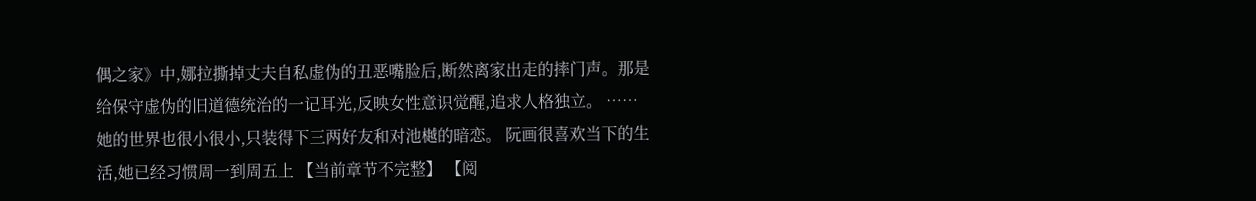偶之家》中,娜拉撕掉丈夫自私虚伪的丑恶嘴脸后,断然离家出走的摔门声。那是给保守虚伪的旧道德统治的一记耳光,反映女性意识觉醒,追求人格独立。 …… 她的世界也很小很小,只装得下三两好友和对池樾的暗恋。 阮画很喜欢当下的生活,她已经习惯周一到周五上 【当前章节不完整】 【阅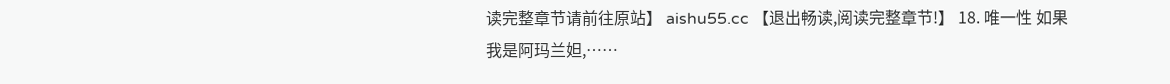读完整章节请前往原站】 aishu55.cc 【退出畅读,阅读完整章节!】 18. 唯一性 如果我是阿玛兰妲,……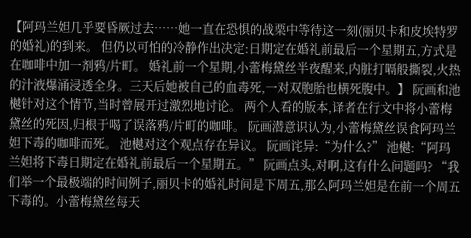【阿玛兰妲几乎要昏厥过去……她一直在恐惧的战栗中等待这一刻(丽贝卡和皮埃特罗的婚礼)的到来。 但仍以可怕的冷静作出决定:日期定在婚礼前最后一个星期五,方式是在咖啡中加一剂鸦/片町。 婚礼前一个星期,小蕾梅黛丝半夜醒来,内脏打嗝般撕裂,火热的汁液爆涌浸透全身。三天后她被自己的血毒死,一对双胞胎也横死腹中。】 阮画和池樾针对这个情节,当时曾展开过激烈地讨论。 两个人看的版本,译者在行文中将小蕾梅黛丝的死因,归根于喝了误落鸦/片町的咖啡。 阮画潜意识认为,小蕾梅黛丝误食阿玛兰妲下毒的咖啡而死。 池樾对这个观点存在异议。 阮画诧异:“为什么?” 池樾:“阿玛兰妲将下毒日期定在婚礼前最后一个星期五。” 阮画点头,对啊,这有什么问题吗? “我们举一个最极端的时间例子,丽贝卡的婚礼时间是下周五,那么阿玛兰妲是在前一个周五下毒的。小蕾梅黛丝每天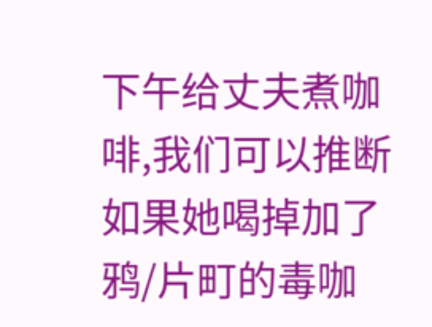下午给丈夫煮咖啡,我们可以推断如果她喝掉加了鸦/片町的毒咖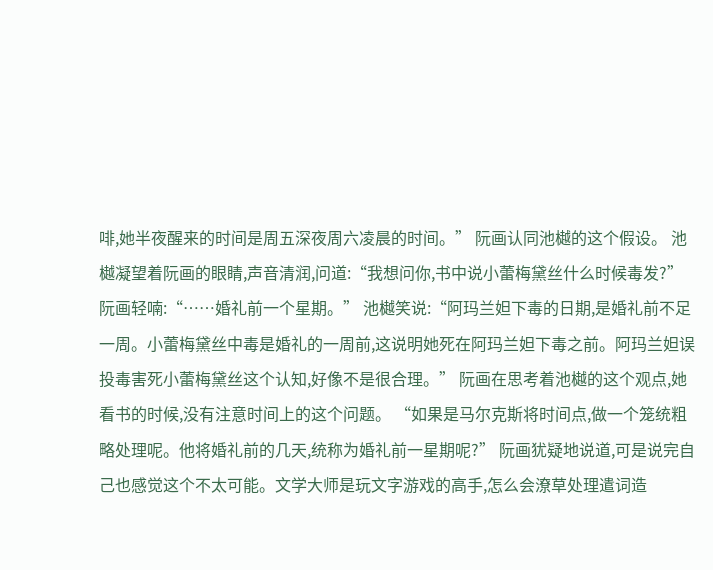啡,她半夜醒来的时间是周五深夜周六凌晨的时间。” 阮画认同池樾的这个假设。 池樾凝望着阮画的眼睛,声音清润,问道:“我想问你,书中说小蕾梅黛丝什么时候毒发?” 阮画轻喃:“……婚礼前一个星期。” 池樾笑说:“阿玛兰妲下毒的日期,是婚礼前不足一周。小蕾梅黛丝中毒是婚礼的一周前,这说明她死在阿玛兰妲下毒之前。阿玛兰妲误投毒害死小蕾梅黛丝这个认知,好像不是很合理。” 阮画在思考着池樾的这个观点,她看书的时候,没有注意时间上的这个问题。 “如果是马尔克斯将时间点,做一个笼统粗略处理呢。他将婚礼前的几天,统称为婚礼前一星期呢?” 阮画犹疑地说道,可是说完自己也感觉这个不太可能。文学大师是玩文字游戏的高手,怎么会潦草处理遣词造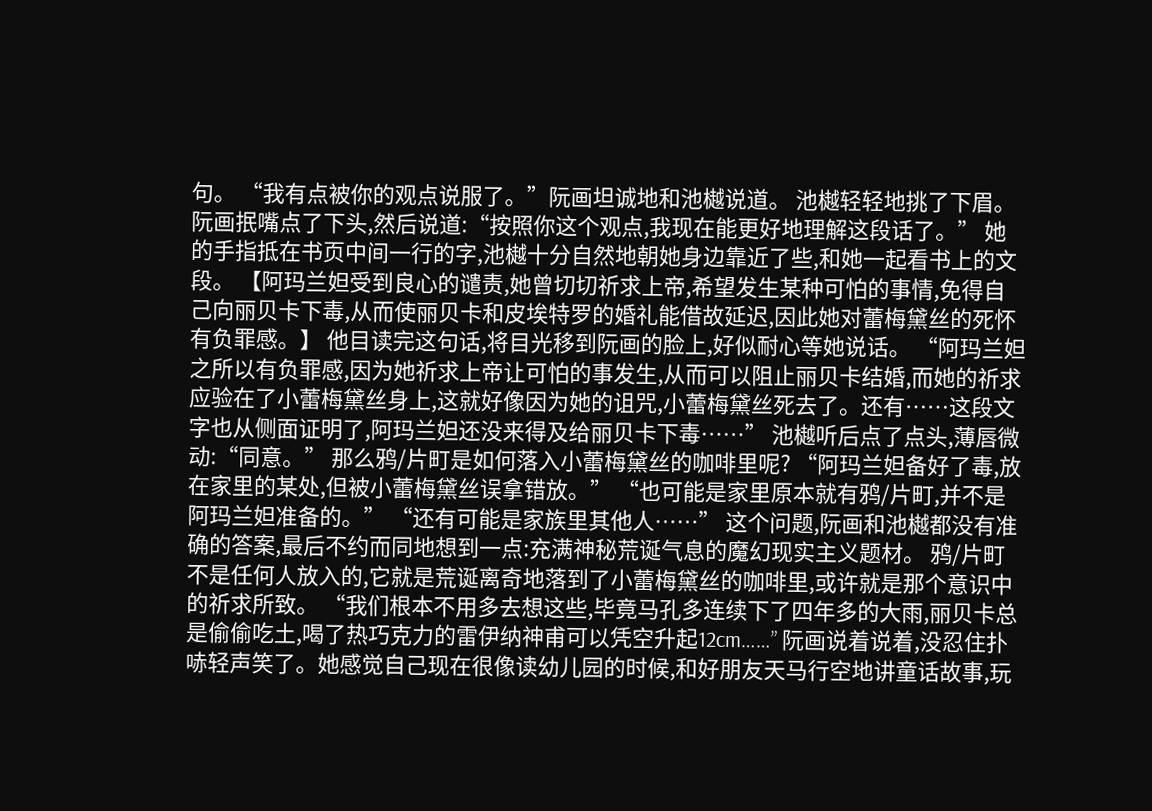句。 “我有点被你的观点说服了。”阮画坦诚地和池樾说道。 池樾轻轻地挑了下眉。 阮画抿嘴点了下头,然后说道:“按照你这个观点,我现在能更好地理解这段话了。” 她的手指抵在书页中间一行的字,池樾十分自然地朝她身边靠近了些,和她一起看书上的文段。 【阿玛兰妲受到良心的谴责,她曾切切祈求上帝,希望发生某种可怕的事情,免得自己向丽贝卡下毒,从而使丽贝卡和皮埃特罗的婚礼能借故延迟,因此她对蕾梅黛丝的死怀有负罪感。】 他目读完这句话,将目光移到阮画的脸上,好似耐心等她说话。 “阿玛兰妲之所以有负罪感,因为她祈求上帝让可怕的事发生,从而可以阻止丽贝卡结婚,而她的祈求应验在了小蕾梅黛丝身上,这就好像因为她的诅咒,小蕾梅黛丝死去了。还有……这段文字也从侧面证明了,阿玛兰妲还没来得及给丽贝卡下毒……” 池樾听后点了点头,薄唇微动:“同意。” 那么鸦/片町是如何落入小蕾梅黛丝的咖啡里呢? “阿玛兰妲备好了毒,放在家里的某处,但被小蕾梅黛丝误拿错放。” “也可能是家里原本就有鸦/片町,并不是阿玛兰妲准备的。” “还有可能是家族里其他人……” 这个问题,阮画和池樾都没有准确的答案,最后不约而同地想到一点:充满神秘荒诞气息的魔幻现实主义题材。 鸦/片町不是任何人放入的,它就是荒诞离奇地落到了小蕾梅黛丝的咖啡里,或许就是那个意识中的祈求所致。 “我们根本不用多去想这些,毕竟马孔多连续下了四年多的大雨,丽贝卡总是偷偷吃土,喝了热巧克力的雷伊纳神甫可以凭空升起12cm……” 阮画说着说着,没忍住扑哧轻声笑了。她感觉自己现在很像读幼儿园的时候,和好朋友天马行空地讲童话故事,玩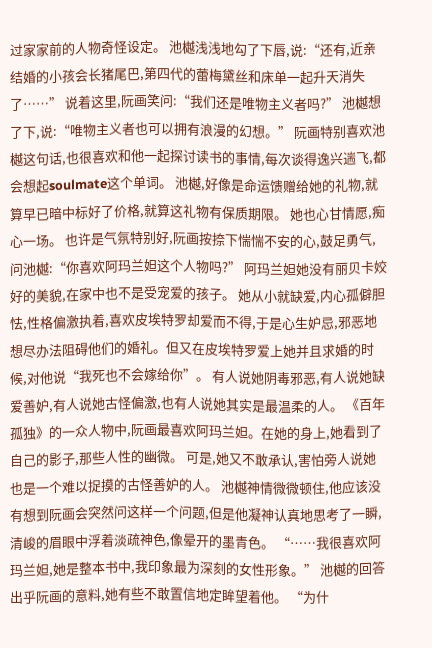过家家前的人物奇怪设定。 池樾浅浅地勾了下唇,说:“还有,近亲结婚的小孩会长猪尾巴,第四代的蕾梅黛丝和床单一起升天消失了……” 说着这里,阮画笑问:“我们还是唯物主义者吗?” 池樾想了下,说:“唯物主义者也可以拥有浪漫的幻想。” 阮画特别喜欢池樾这句话,也很喜欢和他一起探讨读书的事情,每次谈得逸兴遄飞,都会想起soulmate这个单词。 池樾,好像是命运馈赠给她的礼物,就算早已暗中标好了价格,就算这礼物有保质期限。 她也心甘情愿,痴心一场。 也许是气氛特别好,阮画按捺下惴惴不安的心,鼓足勇气,问池樾:“你喜欢阿玛兰妲这个人物吗?” 阿玛兰妲她没有丽贝卡姣好的美貌,在家中也不是受宠爱的孩子。 她从小就缺爱,内心孤僻胆怯,性格偏激执着,喜欢皮埃特罗却爱而不得,于是心生妒忌,邪恶地想尽办法阻碍他们的婚礼。但又在皮埃特罗爱上她并且求婚的时候,对他说“我死也不会嫁给你”。 有人说她阴毒邪恶,有人说她缺爱善妒,有人说她古怪偏激,也有人说她其实是最温柔的人。 《百年孤独》的一众人物中,阮画最喜欢阿玛兰妲。在她的身上,她看到了自己的影子,那些人性的幽微。 可是,她又不敢承认,害怕旁人说她也是一个难以捉摸的古怪善妒的人。 池樾神情微微顿住,他应该没有想到阮画会突然问这样一个问题,但是他凝神认真地思考了一瞬,清峻的眉眼中浮着淡疏神色,像晕开的墨青色。 “……我很喜欢阿玛兰妲,她是整本书中,我印象最为深刻的女性形象。” 池樾的回答出乎阮画的意料,她有些不敢置信地定眸望着他。 “为什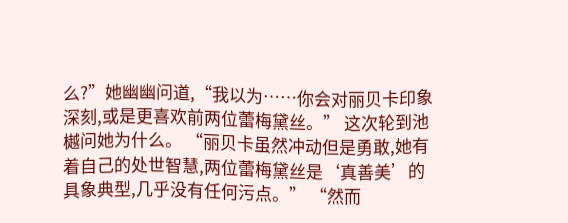么?”她幽幽问道,“我以为……你会对丽贝卡印象深刻,或是更喜欢前两位蕾梅黛丝。” 这次轮到池樾问她为什么。 “丽贝卡虽然冲动但是勇敢,她有着自己的处世智慧,两位蕾梅黛丝是‘真善美’的具象典型,几乎没有任何污点。” “然而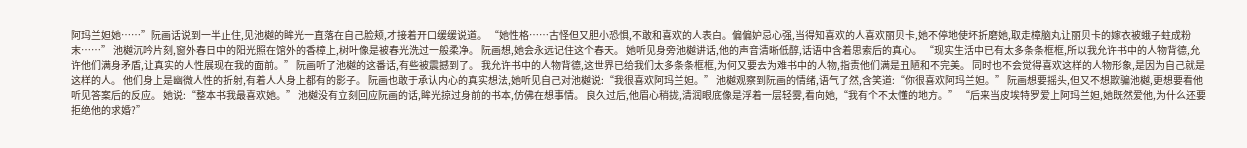阿玛兰妲她……”阮画话说到一半止住,见池樾的眸光一直落在自己脸颊,才接着开口缓缓说道。 “她性格……古怪但又胆小恐惧,不敢和喜欢的人表白。偏偏妒忌心强,当得知喜欢的人喜欢丽贝卡,她不停地使坏折磨她,取走樟脑丸让丽贝卡的嫁衣被蛾子蛀成粉末……” 池樾沉吟片刻,窗外春日中的阳光照在馆外的香樟上,树叶像是被春光洗过一般柔净。 阮画想,她会永远记住这个春天。 她听见身旁池樾讲话,他的声音清晰低醇,话语中含着思索后的真心。 “现实生活中已有太多条条框框,所以我允许书中的人物背德,允许他们满身矛盾,让真实的人性展现在我的面前。” 阮画听了池樾的这番话,有些被震撼到了。 我允许书中的人物背德,这世界已给我们太多条条框框,为何又要去为难书中的人物,指责他们满是丑陋和不完美。 同时也不会觉得喜欢这样的人物形象,是因为自己就是这样的人。 他们身上是幽微人性的折射,有着人人身上都有的影子。 阮画也敢于承认内心的真实想法,她听见自己对池樾说:“我很喜欢阿玛兰妲。” 池樾观察到阮画的情绪,语气了然,含笑道:“你很喜欢阿玛兰妲。” 阮画想要摇头,但又不想欺骗池樾,更想要看他听见答案后的反应。 她说:“整本书我最喜欢她。” 池樾没有立刻回应阮画的话,眸光掠过身前的书本,仿佛在想事情。 良久过后,他眉心稍拢,清润眼底像是浮着一层轻雾,看向她,“我有个不太懂的地方。” “后来当皮埃特罗爱上阿玛兰妲,她既然爱他,为什么还要拒绝他的求婚?”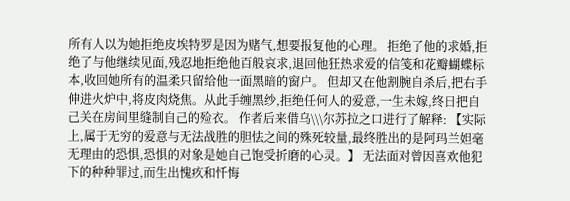所有人以为她拒绝皮埃特罗是因为赌气,想要报复他的心理。 拒绝了他的求婚,拒绝了与他继续见面,残忍地拒绝他百般哀求,退回他狂热求爱的信笺和花瓣蝴蝶标本,收回她所有的温柔只留给他一面黑暗的窗户。 但却又在他割腕自杀后,把右手伸进火炉中,将皮肉烧焦。从此手缠黑纱,拒绝任何人的爱意,一生未嫁,终日把自己关在房间里缝制自己的殓衣。 作者后来借乌\\\尔苏拉之口进行了解释: 【实际上,属于无穷的爱意与无法战胜的胆怯之间的殊死较量,最终胜出的是阿玛兰妲毫无理由的恐惧,恐惧的对象是她自己饱受折磨的心灵。】 无法面对曾因喜欢他犯下的种种罪过,而生出愧疚和忏悔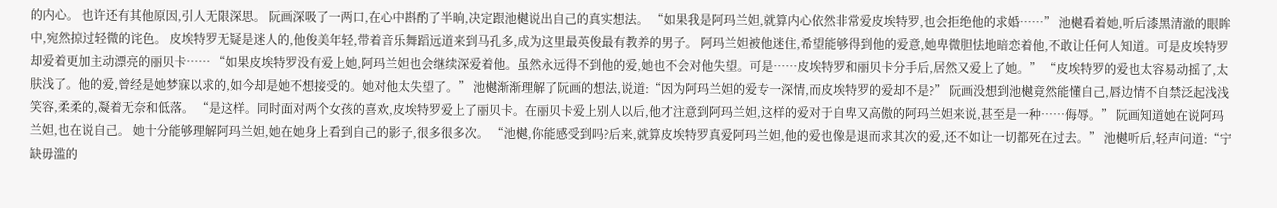的内心。 也许还有其他原因,引人无限深思。 阮画深吸了一两口,在心中斟酌了半晌,决定跟池樾说出自己的真实想法。 “如果我是阿玛兰妲,就算内心依然非常爱皮埃特罗,也会拒绝他的求婚……” 池樾看着她,听后漆黑清澈的眼眸中,宛然掠过轻微的诧色。 皮埃特罗无疑是迷人的,他俊美年轻,带着音乐舞蹈远道来到马孔多,成为这里最英俊最有教养的男子。 阿玛兰妲被他迷住,希望能够得到他的爱意,她卑微胆怯地暗恋着他,不敢让任何人知道。可是皮埃特罗却爱着更加主动漂亮的丽贝卡…… “如果皮埃特罗没有爱上她,阿玛兰妲也会继续深爱着他。虽然永远得不到他的爱,她也不会对他失望。可是……皮埃特罗和丽贝卡分手后,居然又爱上了她。” “皮埃特罗的爱也太容易动摇了,太肤浅了。他的爱,曾经是她梦寐以求的,如今却是她不想接受的。她对他太失望了。” 池樾渐渐理解了阮画的想法,说道:“因为阿玛兰妲的爱专一深情,而皮埃特罗的爱却不是?” 阮画没想到池樾竟然能懂自己,唇边情不自禁泛起浅浅笑容,柔柔的,凝着无奈和低落。 “是这样。同时面对两个女孩的喜欢,皮埃特罗爱上了丽贝卡。在丽贝卡爱上别人以后,他才注意到阿玛兰妲,这样的爱对于自卑又高傲的阿玛兰妲来说,甚至是一种……侮辱。” 阮画知道她在说阿玛兰妲,也在说自己。 她十分能够理解阿玛兰妲,她在她身上看到自己的影子,很多很多次。 “池樾,你能感受到吗?后来,就算皮埃特罗真爱阿玛兰妲,他的爱也像是退而求其次的爱,还不如让一切都死在过去。” 池樾听后,轻声问道:“宁缺毋滥的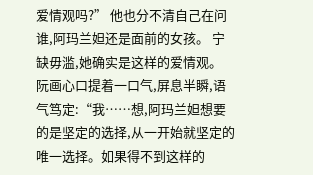爱情观吗?” 他也分不清自己在问谁,阿玛兰妲还是面前的女孩。 宁缺毋滥,她确实是这样的爱情观。 阮画心口提着一口气,屏息半瞬,语气笃定:“我……想,阿玛兰妲想要的是坚定的选择,从一开始就坚定的唯一选择。如果得不到这样的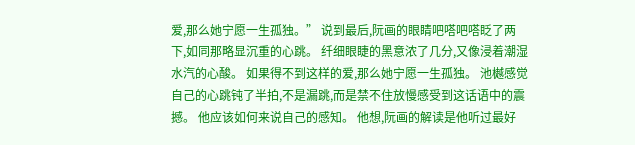爱,那么她宁愿一生孤独。” 说到最后,阮画的眼睛吧嗒吧嗒眨了两下,如同那略显沉重的心跳。 纤细眼睫的黑意浓了几分,又像浸着潮湿水汽的心酸。 如果得不到这样的爱,那么她宁愿一生孤独。 池樾感觉自己的心跳钝了半拍,不是漏跳,而是禁不住放慢感受到这话语中的震撼。 他应该如何来说自己的感知。 他想,阮画的解读是他听过最好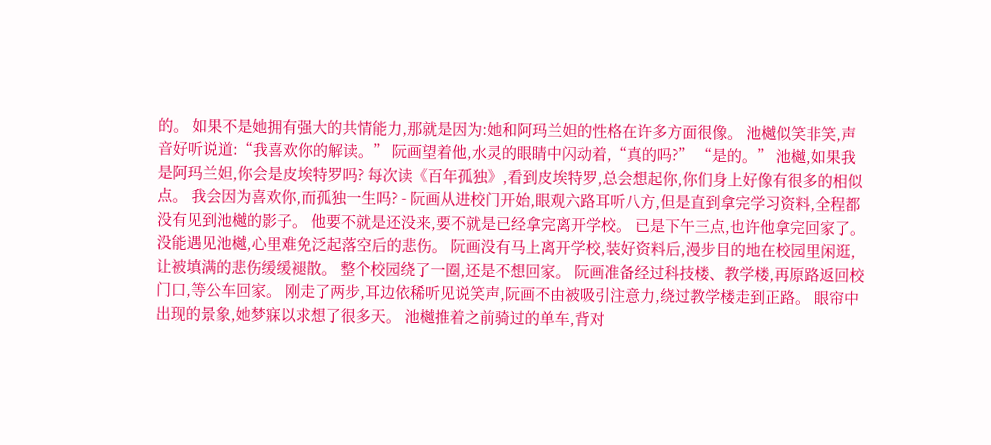的。 如果不是她拥有强大的共情能力,那就是因为:她和阿玛兰妲的性格在许多方面很像。 池樾似笑非笑,声音好听说道:“我喜欢你的解读。” 阮画望着他,水灵的眼睛中闪动着,“真的吗?” “是的。” 池樾,如果我是阿玛兰妲,你会是皮埃特罗吗? 每次读《百年孤独》,看到皮埃特罗,总会想起你,你们身上好像有很多的相似点。 我会因为喜欢你,而孤独一生吗? - 阮画从进校门开始,眼观六路耳听八方,但是直到拿完学习资料,全程都没有见到池樾的影子。 他要不就是还没来,要不就是已经拿完离开学校。 已是下午三点,也许他拿完回家了。 没能遇见池樾,心里难免泛起落空后的悲伤。 阮画没有马上离开学校,装好资料后,漫步目的地在校园里闲逛,让被填满的悲伤缓缓褪散。 整个校园绕了一圈,还是不想回家。 阮画准备经过科技楼、教学楼,再原路返回校门口,等公车回家。 刚走了两步,耳边依稀听见说笑声,阮画不由被吸引注意力,绕过教学楼走到正路。 眼帘中出现的景象,她梦寐以求想了很多天。 池樾推着之前骑过的单车,背对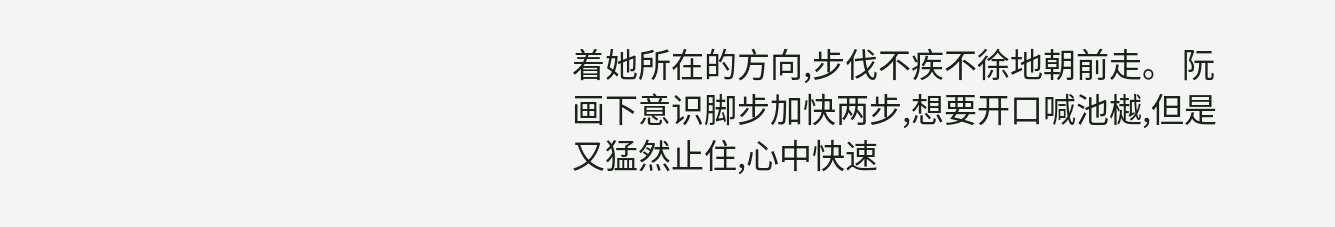着她所在的方向,步伐不疾不徐地朝前走。 阮画下意识脚步加快两步,想要开口喊池樾,但是又猛然止住,心中快速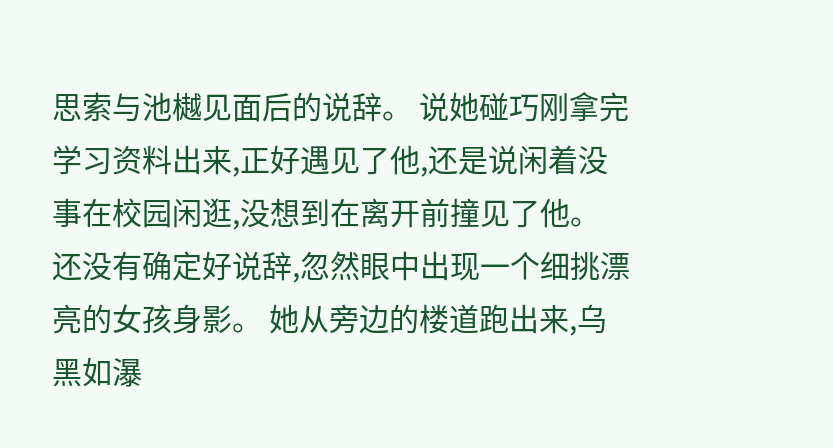思索与池樾见面后的说辞。 说她碰巧刚拿完学习资料出来,正好遇见了他,还是说闲着没事在校园闲逛,没想到在离开前撞见了他。 还没有确定好说辞,忽然眼中出现一个细挑漂亮的女孩身影。 她从旁边的楼道跑出来,乌黑如瀑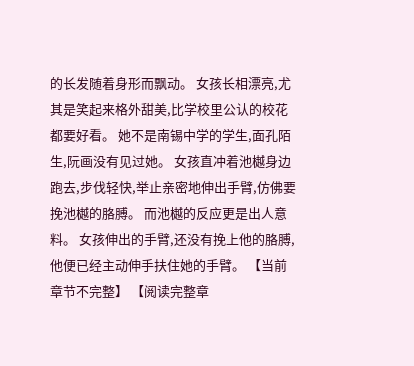的长发随着身形而飘动。 女孩长相漂亮,尤其是笑起来格外甜美,比学校里公认的校花都要好看。 她不是南锡中学的学生,面孔陌生,阮画没有见过她。 女孩直冲着池樾身边跑去,步伐轻快,举止亲密地伸出手臂,仿佛要挽池樾的胳膊。 而池樾的反应更是出人意料。 女孩伸出的手臂,还没有挽上他的胳膊,他便已经主动伸手扶住她的手臂。 【当前章节不完整】 【阅读完整章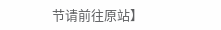节请前往原站】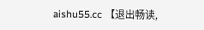aishu55.cc 【退出畅读,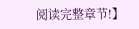阅读完整章节!】